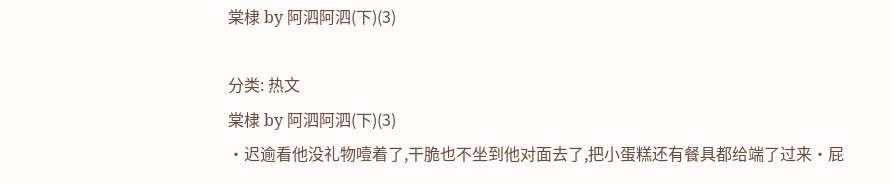棠棣 by 阿泗阿泗(下)(3)

分类: 热文
棠棣 by 阿泗阿泗(下)(3)
·迟逾看他没礼物噎着了,干脆也不坐到他对面去了,把小蛋糕还有餐具都给端了过来·屁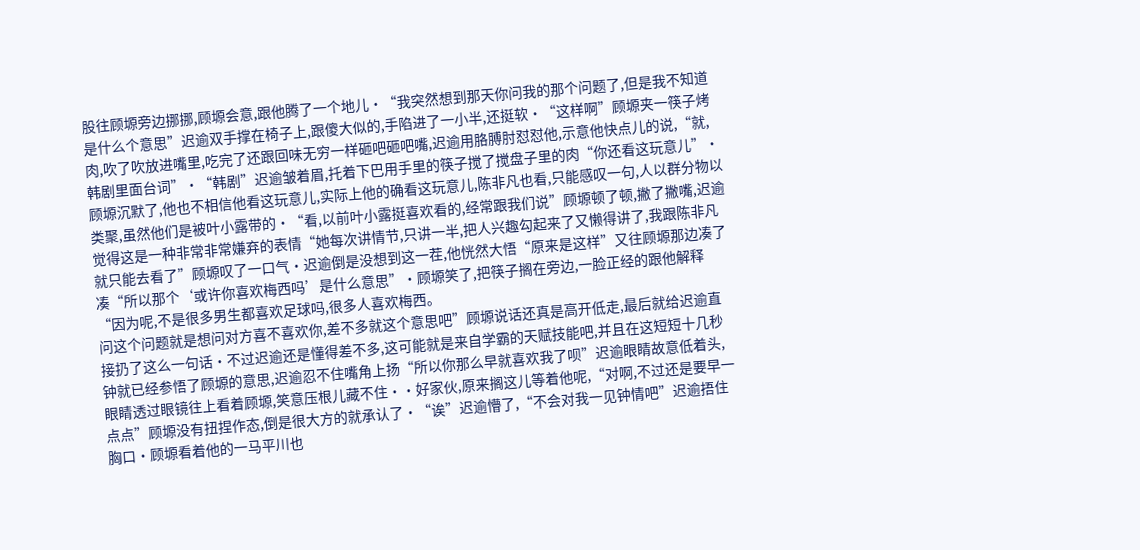股往顾塬旁边挪挪,顾塬会意,跟他腾了一个地儿·“我突然想到那天你问我的那个问题了,但是我不知道是什么个意思”迟逾双手撑在椅子上,跟傻大似的,手陷进了一小半,还挺软·“这样啊”顾塬夹一筷子烤肉,吹了吹放进嘴里,吃完了还跟回味无穷一样砸吧砸吧嘴,迟逾用胳膊肘怼怼他,示意他快点儿的说,“就,韩剧里面台词”·“韩剧”迟逾皱着眉,托着下巴用手里的筷子搅了搅盘子里的肉“你还看这玩意儿”·顾塬沉默了,他也不相信他看这玩意儿,实际上他的确看这玩意儿,陈非凡也看,只能感叹一句,人以群分物以类聚,虽然他们是被叶小露带的·“看,以前叶小露挺喜欢看的,经常跟我们说”顾塬顿了顿,撇了撇嘴,迟逾觉得这是一种非常非常嫌弃的表情“她每次讲情节,只讲一半,把人兴趣勾起来了又懒得讲了,我跟陈非凡就只能去看了”顾塬叹了一口气·迟逾倒是没想到这一茬,他恍然大悟“原来是这样”又往顾塬那边凑了凑“所以那个‘或许你喜欢梅西吗’是什么意思”·顾塬笑了,把筷子搁在旁边,一脸正经的跟他解释“因为呢,不是很多男生都喜欢足球吗,很多人喜欢梅西。
问这个问题就是想问对方喜不喜欢你,差不多就这个意思吧”顾塬说话还真是高开低走,最后就给迟逾直接扔了这么一句话·不过迟逾还是懂得差不多,这可能就是来自学霸的天赋技能吧,并且在这短短十几秒钟就已经参悟了顾塬的意思,迟逾忍不住嘴角上扬“所以你那么早就喜欢我了呗”迟逾眼睛故意低着头,眼睛透过眼镜往上看着顾塬,笑意压根儿藏不住··好家伙,原来搁这儿等着他呢,“对啊,不过还是要早一点点”顾塬没有扭捏作态,倒是很大方的就承认了·“诶”迟逾懵了,“不会对我一见钟情吧”迟逾捂住胸口·顾塬看着他的一马平川也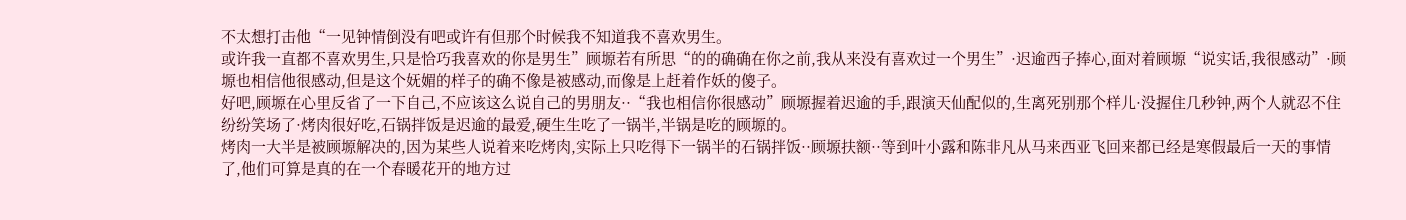不太想打击他“一见钟情倒没有吧或许有但那个时候我不知道我不喜欢男生。
或许我一直都不喜欢男生,只是恰巧我喜欢的你是男生”顾塬若有所思“的的确确在你之前,我从来没有喜欢过一个男生”·迟逾西子捧心,面对着顾塬“说实话,我很感动”·顾塬也相信他很感动,但是这个妩媚的样子的确不像是被感动,而像是上赶着作妖的傻子。
好吧,顾塬在心里反省了一下自己,不应该这么说自己的男朋友··“我也相信你很感动”顾塬握着迟逾的手,跟演天仙配似的,生离死别那个样儿·没握住几秒钟,两个人就忍不住纷纷笑场了·烤肉很好吃,石锅拌饭是迟逾的最爱,硬生生吃了一锅半,半锅是吃的顾塬的。
烤肉一大半是被顾塬解决的,因为某些人说着来吃烤肉,实际上只吃得下一锅半的石锅拌饭··顾塬扶额··等到叶小露和陈非凡从马来西亚飞回来都已经是寒假最后一天的事情了,他们可算是真的在一个春暖花开的地方过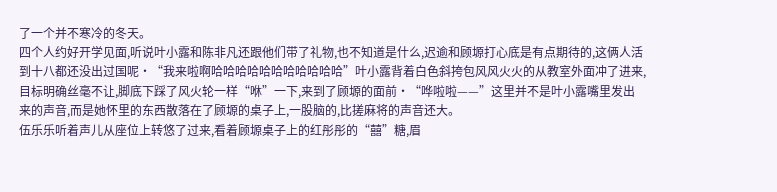了一个并不寒冷的冬天。
四个人约好开学见面,听说叶小露和陈非凡还跟他们带了礼物,也不知道是什么,迟逾和顾塬打心底是有点期待的,这俩人活到十八都还没出过国呢·“我来啦啊哈哈哈哈哈哈哈哈哈哈哈”叶小露背着白色斜挎包风风火火的从教室外面冲了进来,目标明确丝毫不让,脚底下踩了风火轮一样“咻”一下,来到了顾塬的面前·“哗啦啦——”这里并不是叶小露嘴里发出来的声音,而是她怀里的东西散落在了顾塬的桌子上,一股脑的,比搓麻将的声音还大。
伍乐乐听着声儿从座位上转悠了过来,看着顾塬桌子上的红彤彤的“囍”糖,眉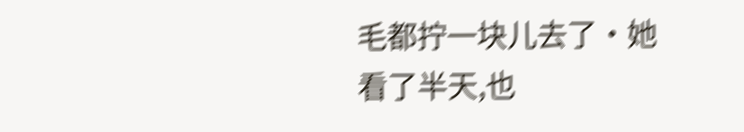毛都拧一块儿去了·她看了半天,也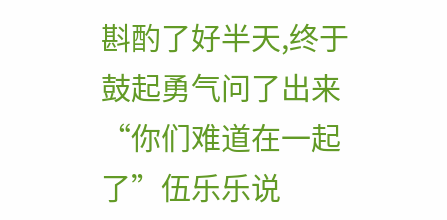斟酌了好半天,终于鼓起勇气问了出来“你们难道在一起了”伍乐乐说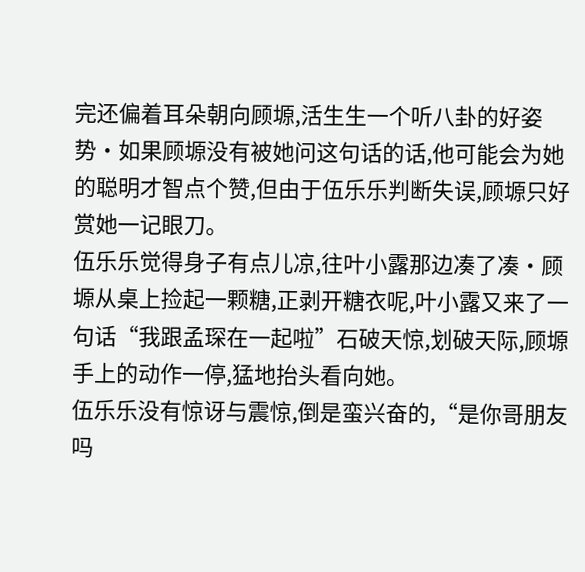完还偏着耳朵朝向顾塬,活生生一个听八卦的好姿势·如果顾塬没有被她问这句话的话,他可能会为她的聪明才智点个赞,但由于伍乐乐判断失误,顾塬只好赏她一记眼刀。
伍乐乐觉得身子有点儿凉,往叶小露那边凑了凑·顾塬从桌上捡起一颗糖,正剥开糖衣呢,叶小露又来了一句话“我跟孟琛在一起啦”石破天惊,划破天际,顾塬手上的动作一停,猛地抬头看向她。
伍乐乐没有惊讶与震惊,倒是蛮兴奋的,“是你哥朋友吗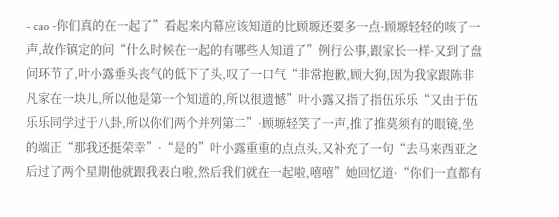- cao -你们真的在一起了”看起来内幕应该知道的比顾塬还要多一点·顾塬轻轻的咳了一声,故作镇定的问“什么时候在一起的有哪些人知道了”例行公事,跟家长一样·又到了盘问环节了,叶小露垂头丧气的低下了头,叹了一口气“非常抱歉,顾大狗,因为我家跟陈非凡家在一块儿,所以他是第一个知道的,所以很遗憾”叶小露又指了指伍乐乐“又由于伍乐乐同学过于八卦,所以你们两个并列第二”·顾塬轻笑了一声,推了推莫须有的眼镜,坐的端正“那我还挺荣幸”·“是的”叶小露重重的点点头,又补充了一句“去马来西亚之后过了两个星期他就跟我表白啦,然后我们就在一起啦,嘻嘻”她回忆道·“你们一直都有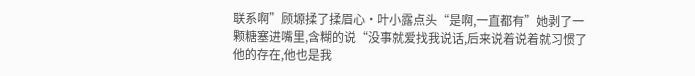联系啊”顾塬揉了揉眉心·叶小露点头“是啊,一直都有”她剥了一颗糖塞进嘴里,含糊的说“没事就爱找我说话,后来说着说着就习惯了他的存在,他也是我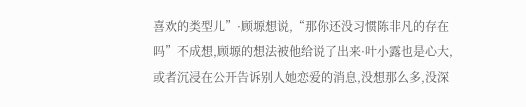喜欢的类型儿”·顾塬想说,“那你还没习惯陈非凡的存在吗”不成想,顾塬的想法被他给说了出来·叶小露也是心大,或者沉浸在公开告诉别人她恋爱的消息,没想那么多,没深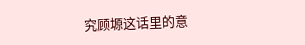究顾塬这话里的意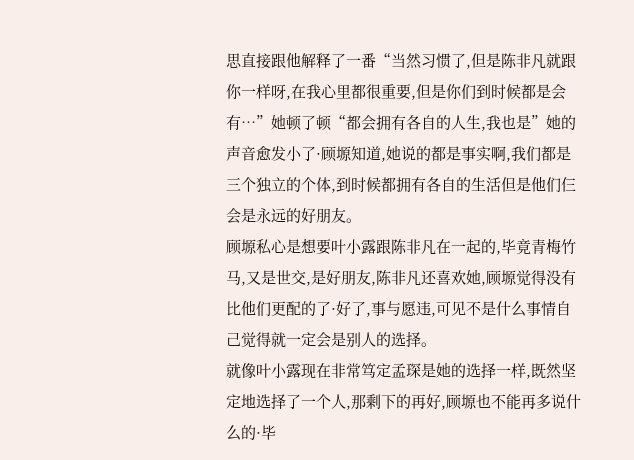思直接跟他解释了一番“当然习惯了,但是陈非凡就跟你一样呀,在我心里都很重要,但是你们到时候都是会有…”她顿了顿“都会拥有各自的人生,我也是”她的声音愈发小了·顾塬知道,她说的都是事实啊,我们都是三个独立的个体,到时候都拥有各自的生活但是他们仨会是永远的好朋友。
顾塬私心是想要叶小露跟陈非凡在一起的,毕竟青梅竹马,又是世交,是好朋友,陈非凡还喜欢她,顾塬觉得没有比他们更配的了·好了,事与愿违,可见不是什么事情自己觉得就一定会是别人的选择。
就像叶小露现在非常笃定孟琛是她的选择一样,既然坚定地选择了一个人,那剩下的再好,顾塬也不能再多说什么的·毕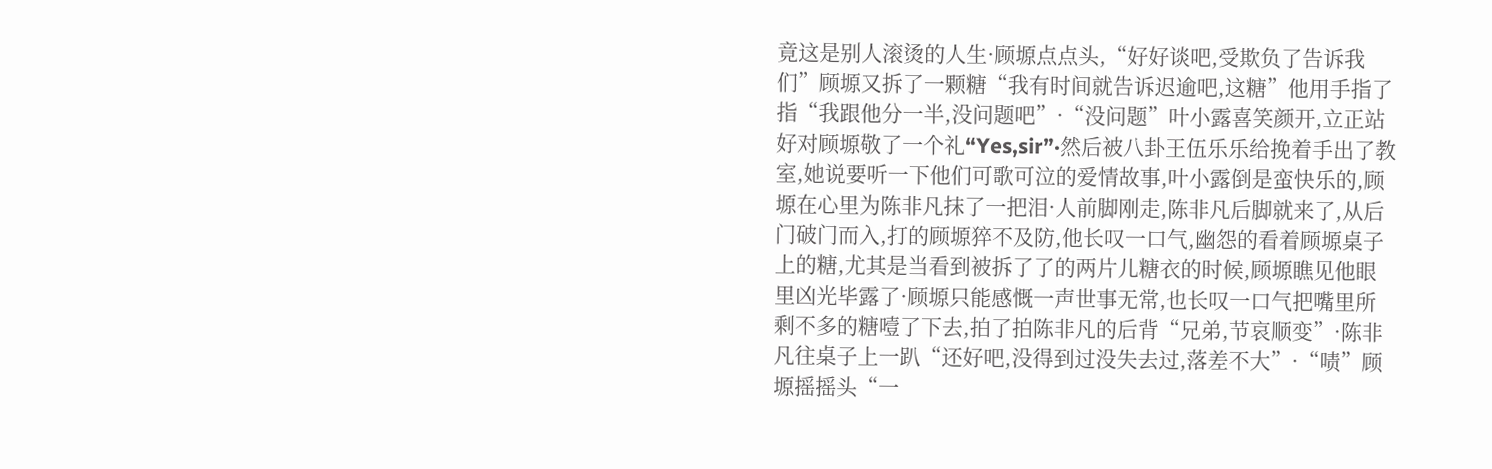竟这是别人滚烫的人生·顾塬点点头,“好好谈吧,受欺负了告诉我们”顾塬又拆了一颗糖“我有时间就告诉迟逾吧,这糖”他用手指了指“我跟他分一半,没问题吧”·“没问题”叶小露喜笑颜开,立正站好对顾塬敬了一个礼“Yes,sir”·然后被八卦王伍乐乐给挽着手出了教室,她说要听一下他们可歌可泣的爱情故事,叶小露倒是蛮快乐的,顾塬在心里为陈非凡抹了一把泪·人前脚刚走,陈非凡后脚就来了,从后门破门而入,打的顾塬猝不及防,他长叹一口气,幽怨的看着顾塬桌子上的糖,尤其是当看到被拆了了的两片儿糖衣的时候,顾塬瞧见他眼里凶光毕露了·顾塬只能感慨一声世事无常,也长叹一口气把嘴里所剩不多的糖噎了下去,拍了拍陈非凡的后背“兄弟,节哀顺变”·陈非凡往桌子上一趴“还好吧,没得到过没失去过,落差不大”·“啧”顾塬摇摇头“一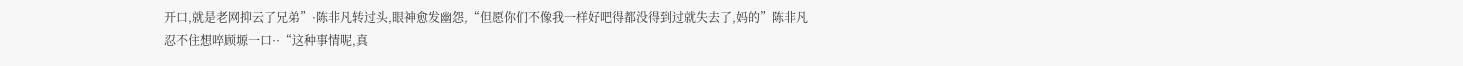开口,就是老网抑云了兄弟”·陈非凡转过头,眼神愈发幽怨,“但愿你们不像我一样好吧得都没得到过就失去了,妈的”陈非凡忍不住想啐顾塬一口··“这种事情呢,真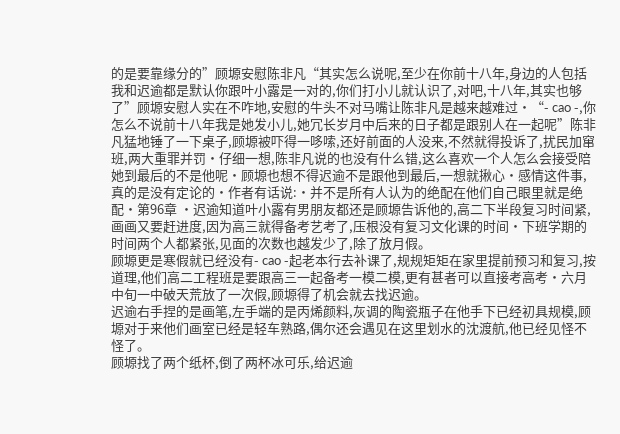的是要靠缘分的”顾塬安慰陈非凡“其实怎么说呢,至少在你前十八年,身边的人包括我和迟逾都是默认你跟叶小露是一对的,你们打小儿就认识了,对吧,十八年,其实也够了”顾塬安慰人实在不咋地,安慰的牛头不对马嘴让陈非凡是越来越难过·“- cao -,你怎么不说前十八年我是她发小儿,她冗长岁月中后来的日子都是跟别人在一起呢”陈非凡猛地锤了一下桌子,顾塬被吓得一哆嗦,还好前面的人没来,不然就得投诉了,扰民加窜班,两大重罪并罚·仔细一想,陈非凡说的也没有什么错,这么喜欢一个人怎么会接受陪她到最后的不是他呢·顾塬也想不得迟逾不是跟他到最后,一想就揪心·感情这件事,真的是没有定论的·作者有话说:·并不是所有人认为的绝配在他们自己眼里就是绝配·第96章 ·迟逾知道叶小露有男朋友都还是顾塬告诉他的,高二下半段复习时间紧,画画又要赶进度,因为高三就得备考艺考了,压根没有复习文化课的时间·下班学期的时间两个人都紧张,见面的次数也越发少了,除了放月假。
顾塬更是寒假就已经没有- cao -起老本行去补课了,规规矩矩在家里提前预习和复习,按道理,他们高二工程班是要跟高三一起备考一模二模,更有甚者可以直接考高考·六月中旬一中破天荒放了一次假,顾塬得了机会就去找迟逾。
迟逾右手捏的是画笔,左手端的是丙烯颜料,灰调的陶瓷瓶子在他手下已经初具规模,顾塬对于来他们画室已经是轻车熟路,偶尔还会遇见在这里划水的沈渡航,他已经见怪不怪了。
顾塬找了两个纸杯,倒了两杯冰可乐,给迟逾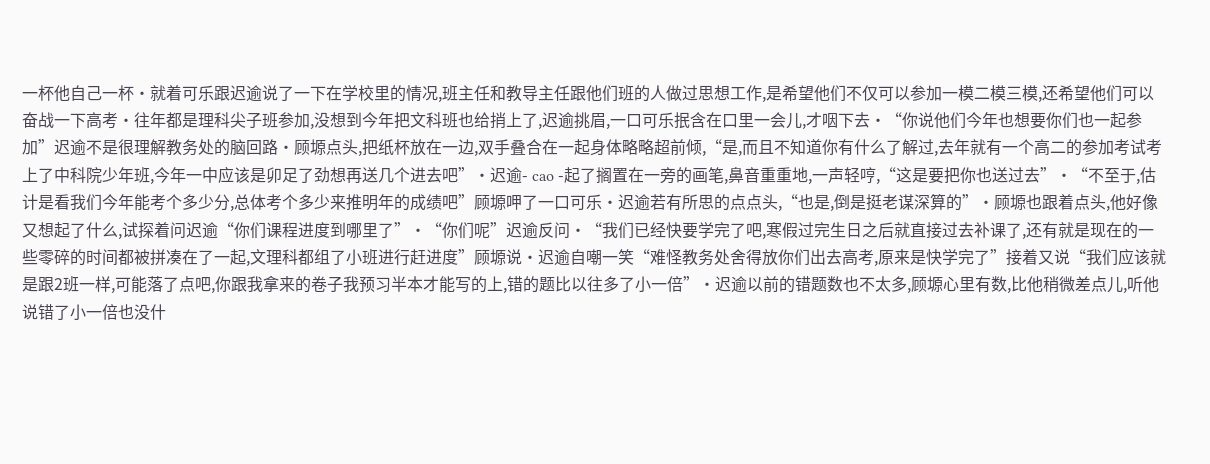一杯他自己一杯·就着可乐跟迟逾说了一下在学校里的情况,班主任和教导主任跟他们班的人做过思想工作,是希望他们不仅可以参加一模二模三模,还希望他们可以奋战一下高考·往年都是理科尖子班参加,没想到今年把文科班也给捎上了,迟逾挑眉,一口可乐抿含在口里一会儿,才咽下去·“你说他们今年也想要你们也一起参加”迟逾不是很理解教务处的脑回路·顾塬点头,把纸杯放在一边,双手叠合在一起身体略略超前倾,“是,而且不知道你有什么了解过,去年就有一个高二的参加考试考上了中科院少年班,今年一中应该是卯足了劲想再送几个进去吧”·迟逾- cao -起了搁置在一旁的画笔,鼻音重重地,一声轻哼,“这是要把你也送过去”·“不至于,估计是看我们今年能考个多少分,总体考个多少来推明年的成绩吧”顾塬呷了一口可乐·迟逾若有所思的点点头,“也是,倒是挺老谋深算的”·顾塬也跟着点头,他好像又想起了什么,试探着问迟逾“你们课程进度到哪里了”·“你们呢”迟逾反问·“我们已经快要学完了吧,寒假过完生日之后就直接过去补课了,还有就是现在的一些零碎的时间都被拼凑在了一起,文理科都组了小班进行赶进度”顾塬说·迟逾自嘲一笑“难怪教务处舍得放你们出去高考,原来是快学完了”接着又说“我们应该就是跟2班一样,可能落了点吧,你跟我拿来的卷子我预习半本才能写的上,错的题比以往多了小一倍”·迟逾以前的错题数也不太多,顾塬心里有数,比他稍微差点儿,听他说错了小一倍也没什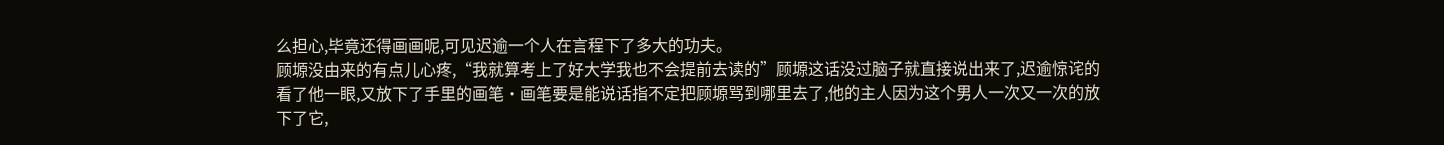么担心,毕竟还得画画呢,可见迟逾一个人在言程下了多大的功夫。
顾塬没由来的有点儿心疼,“我就算考上了好大学我也不会提前去读的”顾塬这话没过脑子就直接说出来了,迟逾惊诧的看了他一眼,又放下了手里的画笔·画笔要是能说话指不定把顾塬骂到哪里去了,他的主人因为这个男人一次又一次的放下了它,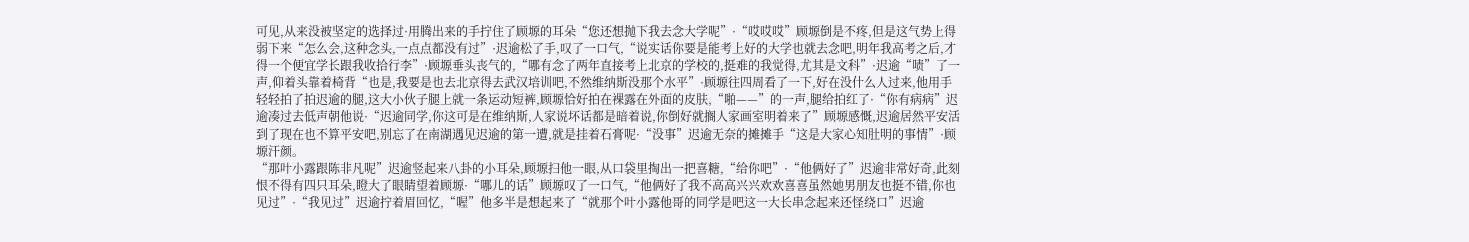可见,从来没被坚定的选择过·用腾出来的手拧住了顾塬的耳朵“您还想抛下我去念大学呢”·“哎哎哎”顾塬倒是不疼,但是这气势上得弱下来“怎么会,这种念头,一点点都没有过”·迟逾松了手,叹了一口气,“说实话你要是能考上好的大学也就去念吧,明年我高考之后,才得一个便宜学长跟我收拾行李”·顾塬垂头丧气的,“哪有念了两年直接考上北京的学校的,挺难的我觉得,尤其是文科”·迟逾“啧”了一声,仰着头靠着椅背“也是,我要是也去北京得去武汉培训吧,不然维纳斯没那个水平”·顾塬往四周看了一下,好在没什么人过来,他用手轻轻拍了拍迟逾的腿,这大小伙子腿上就一条运动短裤,顾塬恰好拍在裸露在外面的皮肤,“啪——”的一声,腿给拍红了·“你有病病”迟逾凑过去低声朝他说·“迟逾同学,你这可是在维纳斯,人家说坏话都是暗着说,你倒好就搁人家画室明着来了”顾塬感慨,迟逾居然平安活到了现在也不算平安吧,别忘了在南湖遇见迟逾的第一遭,就是挂着石膏呢·“没事”迟逾无奈的摊摊手“这是大家心知肚明的事情”·顾塬汗颜。
“那叶小露跟陈非凡呢”迟逾竖起来八卦的小耳朵,顾塬扫他一眼,从口袋里掏出一把喜糖,“给你吧”·“他俩好了”迟逾非常好奇,此刻恨不得有四只耳朵,瞪大了眼睛望着顾塬·“哪儿的话”顾塬叹了一口气,“他俩好了我不高高兴兴欢欢喜喜虽然她男朋友也挺不错,你也见过”·“我见过”迟逾拧着眉回忆,“喔”他多半是想起来了“就那个叶小露他哥的同学是吧这一大长串念起来还怪绕口”迟逾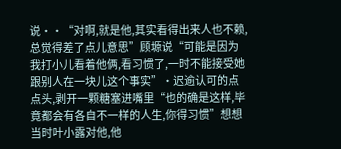说··“对啊,就是他,其实看得出来人也不赖,总觉得差了点儿意思”顾塬说“可能是因为我打小儿看着他俩,看习惯了,一时不能接受她跟别人在一块儿这个事实”·迟逾认可的点点头,剥开一颗糖塞进嘴里“也的确是这样,毕竟都会有各自不一样的人生,你得习惯”想想当时叶小露对他,他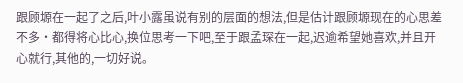跟顾塬在一起了之后,叶小露虽说有别的层面的想法,但是估计跟顾塬现在的心思差不多·都得将心比心,换位思考一下吧,至于跟孟琛在一起,迟逾希望她喜欢,并且开心就行,其他的,一切好说。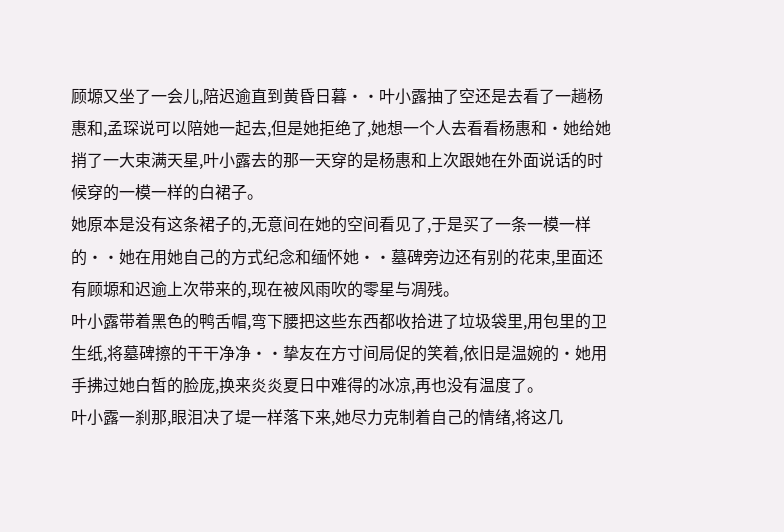顾塬又坐了一会儿,陪迟逾直到黄昏日暮··叶小露抽了空还是去看了一趟杨惠和,孟琛说可以陪她一起去,但是她拒绝了,她想一个人去看看杨惠和·她给她捎了一大束满天星,叶小露去的那一天穿的是杨惠和上次跟她在外面说话的时候穿的一模一样的白裙子。
她原本是没有这条裙子的,无意间在她的空间看见了,于是买了一条一模一样的··她在用她自己的方式纪念和缅怀她··墓碑旁边还有别的花束,里面还有顾塬和迟逾上次带来的,现在被风雨吹的零星与凋残。
叶小露带着黑色的鸭舌帽,弯下腰把这些东西都收拾进了垃圾袋里,用包里的卫生纸,将墓碑擦的干干净净··挚友在方寸间局促的笑着,依旧是温婉的·她用手拂过她白皙的脸庞,换来炎炎夏日中难得的冰凉,再也没有温度了。
叶小露一刹那,眼泪决了堤一样落下来,她尽力克制着自己的情绪,将这几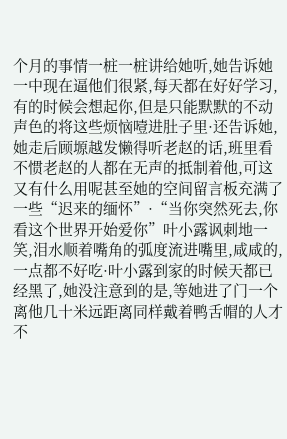个月的事情一桩一桩讲给她听,她告诉她一中现在逼他们很紧,每天都在好好学习,有的时候会想起你,但是只能默默的不动声色的将这些烦恼噎进肚子里·还告诉她,她走后顾塬越发懒得听老赵的话,班里看不惯老赵的人都在无声的抵制着他,可这又有什么用呢甚至她的空间留言板充满了一些“迟来的缅怀”·“当你突然死去,你看这个世界开始爱你”叶小露讽刺地一笑,泪水顺着嘴角的弧度流进嘴里,咸咸的,一点都不好吃·叶小露到家的时候天都已经黑了,她没注意到的是,等她进了门一个离他几十米远距离同样戴着鸭舌帽的人才不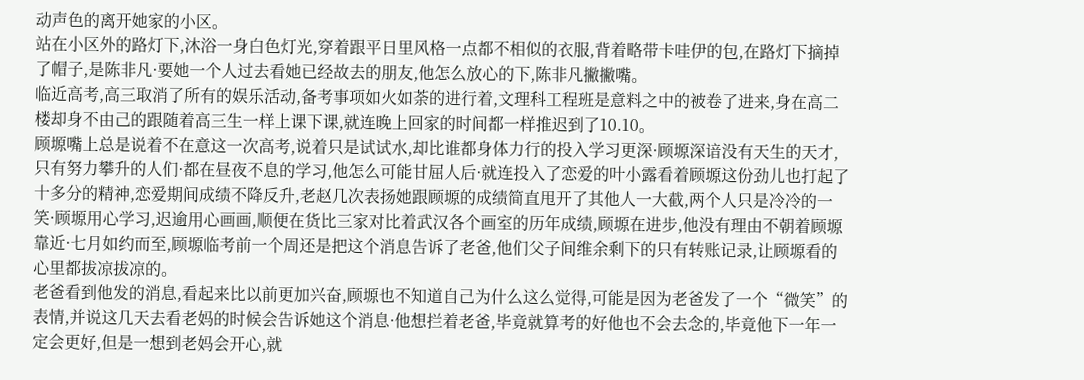动声色的离开她家的小区。
站在小区外的路灯下,沐浴一身白色灯光,穿着跟平日里风格一点都不相似的衣服,背着略带卡哇伊的包,在路灯下摘掉了帽子,是陈非凡·要她一个人过去看她已经故去的朋友,他怎么放心的下,陈非凡撇撇嘴。
临近高考,高三取消了所有的娱乐活动,备考事项如火如荼的进行着,文理科工程班是意料之中的被卷了进来,身在高二楼却身不由己的跟随着高三生一样上课下课,就连晚上回家的时间都一样推迟到了10.10。
顾塬嘴上总是说着不在意这一次高考,说着只是试试水,却比谁都身体力行的投入学习更深·顾塬深谙没有天生的天才,只有努力攀升的人们·都在昼夜不息的学习,他怎么可能甘屈人后·就连投入了恋爱的叶小露看着顾塬这份劲儿也打起了十多分的精神,恋爱期间成绩不降反升,老赵几次表扬她跟顾塬的成绩简直甩开了其他人一大截,两个人只是冷冷的一笑·顾塬用心学习,迟逾用心画画,顺便在货比三家对比着武汉各个画室的历年成绩,顾塬在进步,他没有理由不朝着顾塬靠近·七月如约而至,顾塬临考前一个周还是把这个消息告诉了老爸,他们父子间维余剩下的只有转账记录,让顾塬看的心里都拔凉拔凉的。
老爸看到他发的消息,看起来比以前更加兴奋,顾塬也不知道自己为什么这么觉得,可能是因为老爸发了一个“微笑”的表情,并说这几天去看老妈的时候会告诉她这个消息·他想拦着老爸,毕竟就算考的好他也不会去念的,毕竟他下一年一定会更好,但是一想到老妈会开心,就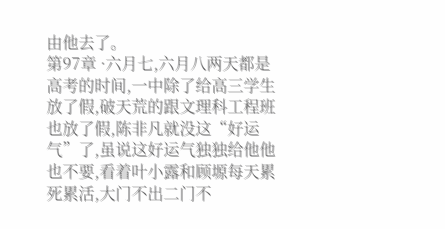由他去了。
第97章 ·六月七,六月八两天都是高考的时间,一中除了给高三学生放了假,破天荒的跟文理科工程班也放了假,陈非凡就没这“好运气”了,虽说这好运气独独给他他也不要,看着叶小露和顾塬每天累死累活,大门不出二门不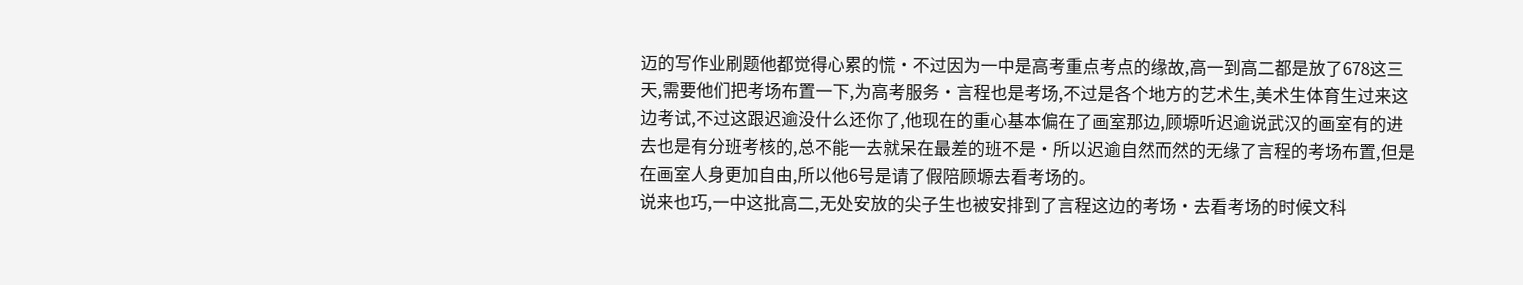迈的写作业刷题他都觉得心累的慌·不过因为一中是高考重点考点的缘故,高一到高二都是放了678这三天,需要他们把考场布置一下,为高考服务·言程也是考场,不过是各个地方的艺术生,美术生体育生过来这边考试,不过这跟迟逾没什么还你了,他现在的重心基本偏在了画室那边,顾塬听迟逾说武汉的画室有的进去也是有分班考核的,总不能一去就呆在最差的班不是·所以迟逾自然而然的无缘了言程的考场布置,但是在画室人身更加自由,所以他6号是请了假陪顾塬去看考场的。
说来也巧,一中这批高二,无处安放的尖子生也被安排到了言程这边的考场·去看考场的时候文科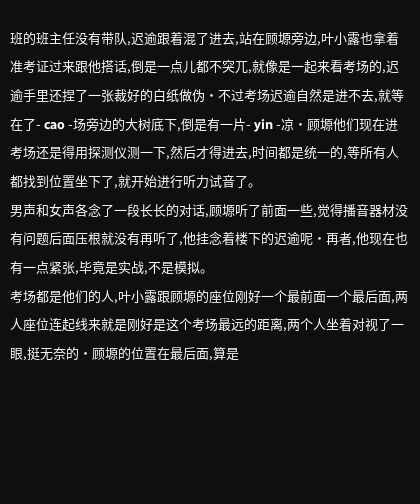班的班主任没有带队,迟逾跟着混了进去,站在顾塬旁边,叶小露也拿着准考证过来跟他搭话,倒是一点儿都不突兀,就像是一起来看考场的,迟逾手里还捏了一张裁好的白纸做伪·不过考场迟逾自然是进不去,就等在了- cao -场旁边的大树底下,倒是有一片- yin -凉·顾塬他们现在进考场还是得用探测仪测一下,然后才得进去,时间都是统一的,等所有人都找到位置坐下了,就开始进行听力试音了。
男声和女声各念了一段长长的对话,顾塬听了前面一些,觉得播音器材没有问题后面压根就没有再听了,他挂念着楼下的迟逾呢·再者,他现在也有一点紧张,毕竟是实战,不是模拟。
考场都是他们的人,叶小露跟顾塬的座位刚好一个最前面一个最后面,两人座位连起线来就是刚好是这个考场最远的距离,两个人坐着对视了一眼,挺无奈的·顾塬的位置在最后面,算是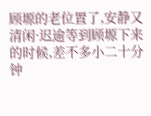顾塬的老位置了,安静又清闲·迟逾等到顾塬下来的时候,差不多小二十分钟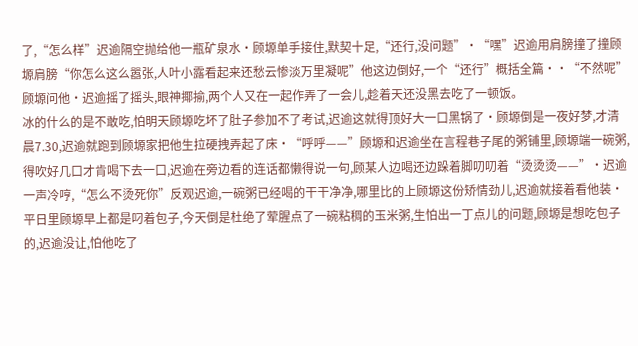了,“怎么样”迟逾隔空抛给他一瓶矿泉水·顾塬单手接住,默契十足,“还行,没问题”·“嘿”迟逾用肩膀撞了撞顾塬肩膀“你怎么这么嚣张,人叶小露看起来还愁云惨淡万里凝呢”他这边倒好,一个“还行”概括全篇··“不然呢”顾塬问他·迟逾摇了摇头,眼神揶揄,两个人又在一起作弄了一会儿,趁着天还没黑去吃了一顿饭。
冰的什么的是不敢吃,怕明天顾塬吃坏了肚子参加不了考试,迟逾这就得顶好大一口黑锅了·顾塬倒是一夜好梦,才清晨7.30,迟逾就跑到顾塬家把他生拉硬拽弄起了床·“呼呼——”顾塬和迟逾坐在言程巷子尾的粥铺里,顾塬端一碗粥,得吹好几口才肯喝下去一口,迟逾在旁边看的连话都懒得说一句,顾某人边喝还边跺着脚叨叨着“烫烫烫——”·迟逾一声冷哼,“怎么不烫死你”反观迟逾,一碗粥已经喝的干干净净,哪里比的上顾塬这份矫情劲儿,迟逾就接着看他装·平日里顾塬早上都是叼着包子,今天倒是杜绝了荤腥点了一碗粘稠的玉米粥,生怕出一丁点儿的问题,顾塬是想吃包子的,迟逾没让,怕他吃了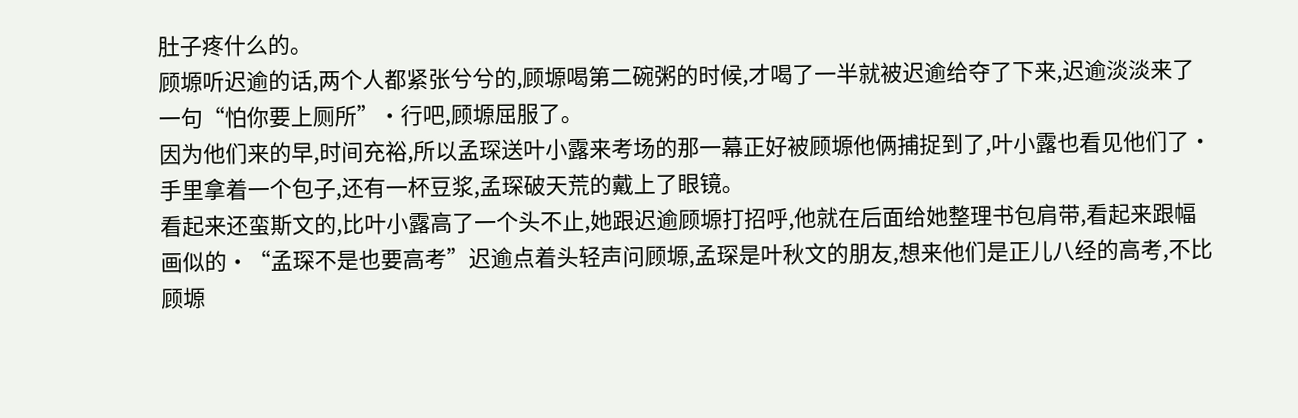肚子疼什么的。
顾塬听迟逾的话,两个人都紧张兮兮的,顾塬喝第二碗粥的时候,才喝了一半就被迟逾给夺了下来,迟逾淡淡来了一句“怕你要上厕所”·行吧,顾塬屈服了。
因为他们来的早,时间充裕,所以孟琛送叶小露来考场的那一幕正好被顾塬他俩捕捉到了,叶小露也看见他们了·手里拿着一个包子,还有一杯豆浆,孟琛破天荒的戴上了眼镜。
看起来还蛮斯文的,比叶小露高了一个头不止,她跟迟逾顾塬打招呼,他就在后面给她整理书包肩带,看起来跟幅画似的·“孟琛不是也要高考”迟逾点着头轻声问顾塬,孟琛是叶秋文的朋友,想来他们是正儿八经的高考,不比顾塬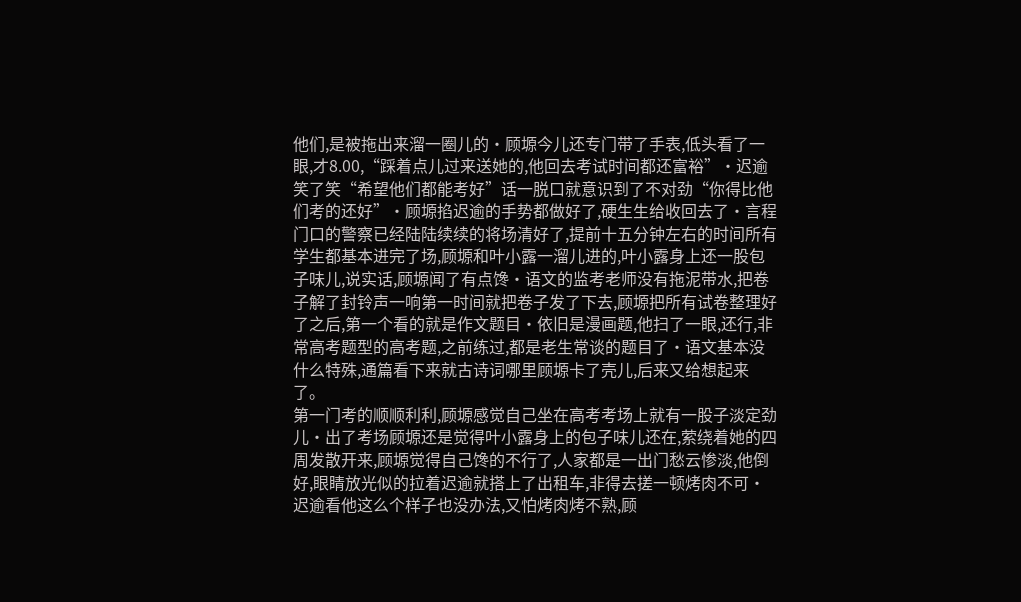他们,是被拖出来溜一圈儿的·顾塬今儿还专门带了手表,低头看了一眼,才8.00,“踩着点儿过来送她的,他回去考试时间都还富裕”·迟逾笑了笑“希望他们都能考好”话一脱口就意识到了不对劲“你得比他们考的还好”·顾塬掐迟逾的手势都做好了,硬生生给收回去了·言程门口的警察已经陆陆续续的将场清好了,提前十五分钟左右的时间所有学生都基本进完了场,顾塬和叶小露一溜儿进的,叶小露身上还一股包子味儿,说实话,顾塬闻了有点馋·语文的监考老师没有拖泥带水,把卷子解了封铃声一响第一时间就把卷子发了下去,顾塬把所有试卷整理好了之后,第一个看的就是作文题目·依旧是漫画题,他扫了一眼,还行,非常高考题型的高考题,之前练过,都是老生常谈的题目了·语文基本没什么特殊,通篇看下来就古诗词哪里顾塬卡了壳儿,后来又给想起来了。
第一门考的顺顺利利,顾塬感觉自己坐在高考考场上就有一股子淡定劲儿·出了考场顾塬还是觉得叶小露身上的包子味儿还在,萦绕着她的四周发散开来,顾塬觉得自己馋的不行了,人家都是一出门愁云惨淡,他倒好,眼睛放光似的拉着迟逾就搭上了出租车,非得去搓一顿烤肉不可·迟逾看他这么个样子也没办法,又怕烤肉烤不熟,顾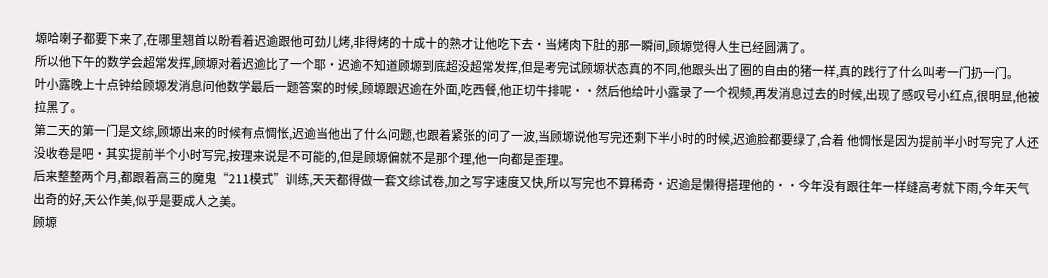塬哈喇子都要下来了,在哪里翘首以盼看着迟逾跟他可劲儿烤,非得烤的十成十的熟才让他吃下去·当烤肉下肚的那一瞬间,顾塬觉得人生已经圆满了。
所以他下午的数学会超常发挥,顾塬对着迟逾比了一个耶·迟逾不知道顾塬到底超没超常发挥,但是考完试顾塬状态真的不同,他跟头出了圈的自由的猪一样,真的践行了什么叫考一门扔一门。
叶小露晚上十点钟给顾塬发消息问他数学最后一题答案的时候,顾塬跟迟逾在外面,吃西餐,他正切牛排呢··然后他给叶小露录了一个视频,再发消息过去的时候,出现了感叹号小红点,很明显,他被拉黑了。
第二天的第一门是文综,顾塬出来的时候有点惆怅,迟逾当他出了什么问题,也跟着紧张的问了一波,当顾塬说他写完还剩下半小时的时候,迟逾脸都要绿了,合着 他惆怅是因为提前半小时写完了人还没收卷是吧·其实提前半个小时写完,按理来说是不可能的,但是顾塬偏就不是那个理,他一向都是歪理。
后来整整两个月,都跟着高三的魔鬼“211模式”训练,天天都得做一套文综试卷,加之写字速度又快,所以写完也不算稀奇·迟逾是懒得搭理他的··今年没有跟往年一样缝高考就下雨,今年天气出奇的好,天公作美,似乎是要成人之美。
顾塬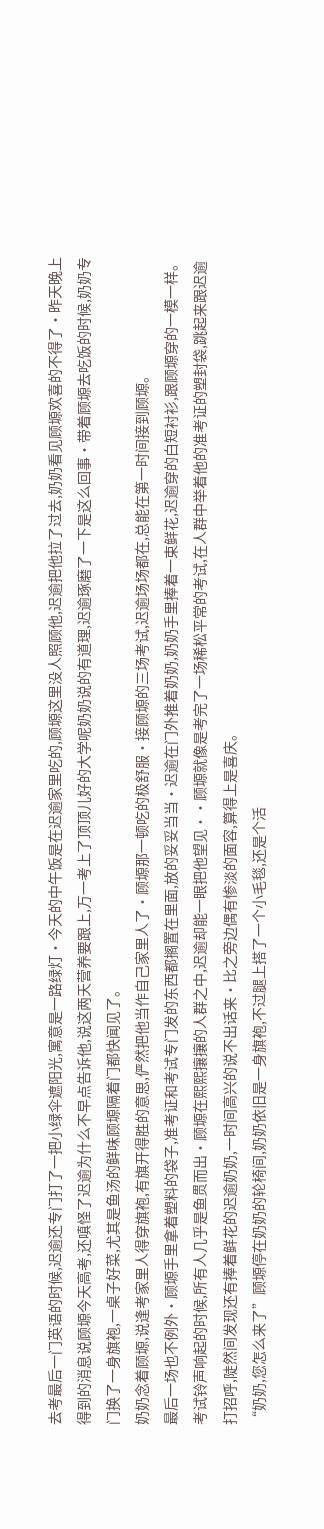去考最后一门英语的时候,迟逾还专门打了一把小绿伞遮阳光,寓意是一路绿灯·今天的中午饭是在迟逾家里吃的,顾塬这里没人照顾他,迟逾把他拉了过去,奶奶看见顾塬欢喜的不得了·昨天晚上得到的消息说顾塬今天高考,还嗔怪了迟逾为什么不早点告诉他,说这两天营养要跟上,万一考上了顶顶儿好的大学呢奶奶说的有道理,迟逾琢磨了一下是这么回事·带着顾塬去吃饭的时候,奶奶专门换了一身旗袍,一桌子好菜,尤其是鱼汤的鲜味顾塬隔着门都快闻见了。
奶奶念着顾塬,说逢考家里人得穿旗袍,有旗开得胜的意思,俨然把他当作自己家里人了·顾塬那一顿吃的极舒服·接顾塬的三场考试,迟逾场场都在,总能在第一时间接到顾塬。
最后一场也不例外·顾塬手里拿着塑料的袋子,准考证和考试专门发的东西都搁置在里面,放的妥妥当当·迟逾在门外推着奶奶,奶奶手里捧着一束鲜花,迟逾穿的白短衬衫,跟顾塬穿的一模一样。
考试铃声响起的时候,所有人几乎是鱼贯而出·顾塬在熙熙攘攘的人群之中,迟逾却能一眼把他望见··顾塬就像是考完了一场稀松平常的考试,在人群中举着他的准考证的塑封袋,跳起来跟迟逾打招呼,陡然间发现还有捧着鲜花的迟逾奶奶,一时间高兴的说不出话来·比之旁边偶有惨淡的面容,算得上是喜庆。
“奶奶,您怎么来了”顾塬停在奶奶的轮椅间,奶奶依旧是一身旗袍,不过腿上搭了一个小毛毯,还是个活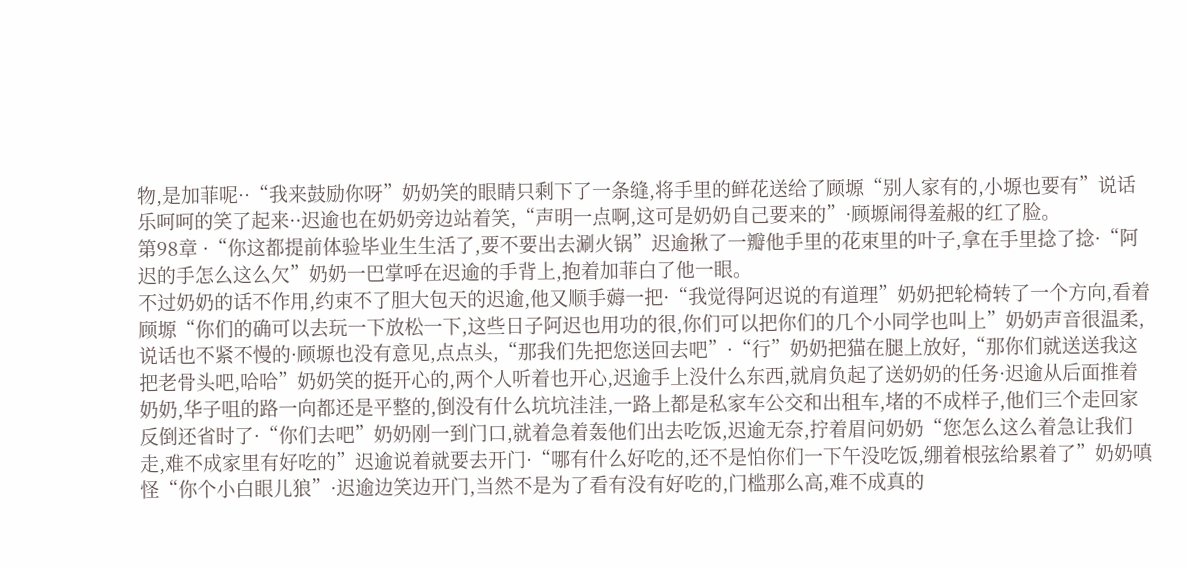物,是加菲呢··“我来鼓励你呀”奶奶笑的眼睛只剩下了一条缝,将手里的鲜花送给了顾塬“别人家有的,小塬也要有”说话乐呵呵的笑了起来··迟逾也在奶奶旁边站着笑,“声明一点啊,这可是奶奶自己要来的”·顾塬闹得羞赧的红了脸。
第98章 ·“你这都提前体验毕业生生活了,要不要出去涮火锅”迟逾揪了一瓣他手里的花束里的叶子,拿在手里捻了捻·“阿迟的手怎么这么欠”奶奶一巴掌呼在迟逾的手背上,抱着加菲白了他一眼。
不过奶奶的话不作用,约束不了胆大包天的迟逾,他又顺手薅一把·“我觉得阿迟说的有道理”奶奶把轮椅转了一个方向,看着顾塬“你们的确可以去玩一下放松一下,这些日子阿迟也用功的很,你们可以把你们的几个小同学也叫上”奶奶声音很温柔,说话也不紧不慢的·顾塬也没有意见,点点头,“那我们先把您送回去吧”·“行”奶奶把猫在腿上放好,“那你们就送送我这把老骨头吧,哈哈”奶奶笑的挺开心的,两个人听着也开心,迟逾手上没什么东西,就肩负起了送奶奶的任务·迟逾从后面推着奶奶,华子咀的路一向都还是平整的,倒没有什么坑坑洼洼,一路上都是私家车公交和出租车,堵的不成样子,他们三个走回家反倒还省时了·“你们去吧”奶奶刚一到门口,就着急着轰他们出去吃饭,迟逾无奈,拧着眉问奶奶“您怎么这么着急让我们走,难不成家里有好吃的”迟逾说着就要去开门·“哪有什么好吃的,还不是怕你们一下午没吃饭,绷着根弦给累着了”奶奶嗔怪“你个小白眼儿狼”·迟逾边笑边开门,当然不是为了看有没有好吃的,门槛那么高,难不成真的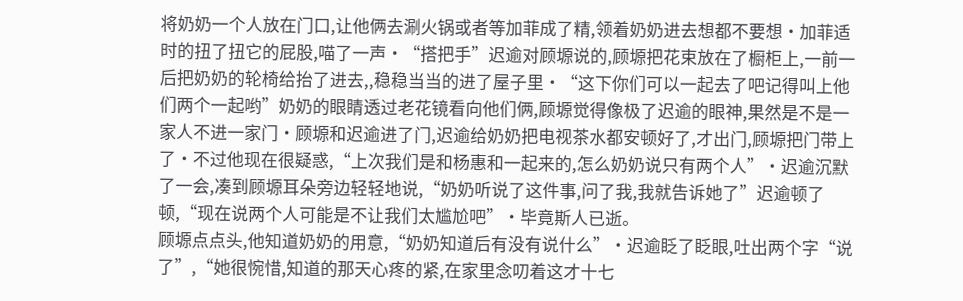将奶奶一个人放在门口,让他俩去涮火锅或者等加菲成了精,领着奶奶进去想都不要想·加菲适时的扭了扭它的屁股,喵了一声·“搭把手”迟逾对顾塬说的,顾塬把花束放在了橱柜上,一前一后把奶奶的轮椅给抬了进去,,稳稳当当的进了屋子里·“这下你们可以一起去了吧记得叫上他们两个一起哟”奶奶的眼睛透过老花镜看向他们俩,顾塬觉得像极了迟逾的眼神,果然是不是一家人不进一家门·顾塬和迟逾进了门,迟逾给奶奶把电视茶水都安顿好了,才出门,顾塬把门带上了·不过他现在很疑惑,“上次我们是和杨惠和一起来的,怎么奶奶说只有两个人”·迟逾沉默了一会,凑到顾塬耳朵旁边轻轻地说,“奶奶听说了这件事,问了我,我就告诉她了”迟逾顿了顿,“现在说两个人可能是不让我们太尴尬吧”·毕竟斯人已逝。
顾塬点点头,他知道奶奶的用意,“奶奶知道后有没有说什么”·迟逾眨了眨眼,吐出两个字“说了”,“她很惋惜,知道的那天心疼的紧,在家里念叨着这才十七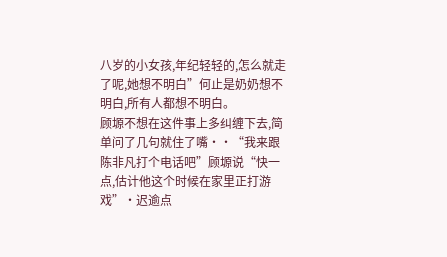八岁的小女孩,年纪轻轻的,怎么就走了呢,她想不明白”何止是奶奶想不明白,所有人都想不明白。
顾塬不想在这件事上多纠缠下去,简单问了几句就住了嘴··“我来跟陈非凡打个电话吧”顾塬说“快一点,估计他这个时候在家里正打游戏”·迟逾点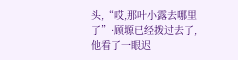头,“哎,那叶小露去哪里了”·顾塬已经拨过去了,他看了一眼迟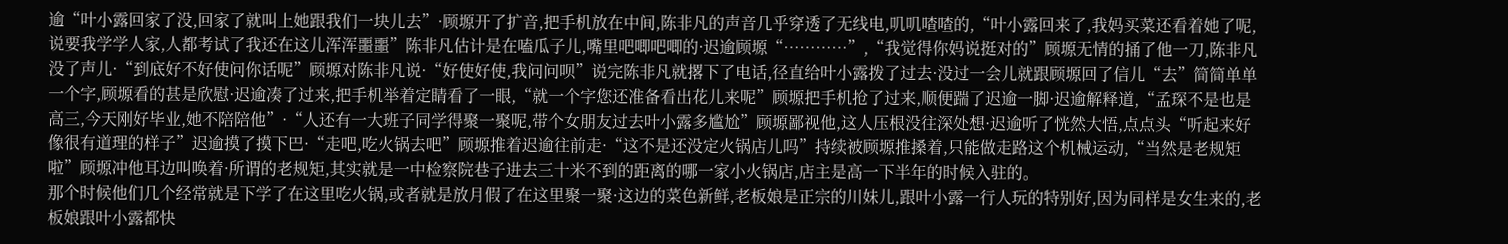逾“叶小露回家了没,回家了就叫上她跟我们一块儿去”·顾塬开了扩音,把手机放在中间,陈非凡的声音几乎穿透了无线电,叽叽喳喳的,“叶小露回来了,我妈买菜还看着她了呢,说要我学学人家,人都考试了我还在这儿浑浑噩噩”陈非凡估计是在嗑瓜子儿,嘴里吧唧吧唧的·迟逾顾塬“…………”,“我觉得你妈说挺对的”顾塬无情的捅了他一刀,陈非凡没了声儿·“到底好不好使问你话呢”顾塬对陈非凡说·“好使好使,我问问呗”说完陈非凡就撂下了电话,径直给叶小露拨了过去·没过一会儿就跟顾塬回了信儿“去”简简单单一个字,顾塬看的甚是欣慰·迟逾凑了过来,把手机举着定睛看了一眼,“就一个字您还准备看出花儿来呢”顾塬把手机抢了过来,顺便踹了迟逾一脚·迟逾解释道,“孟琛不是也是高三,今天刚好毕业,她不陪陪他”·“人还有一大班子同学得聚一聚呢,带个女朋友过去叶小露多尴尬”顾塬鄙视他,这人压根没往深处想·迟逾听了恍然大悟,点点头“听起来好像很有道理的样子”迟逾摸了摸下巴·“走吧,吃火锅去吧”顾塬推着迟逾往前走·“这不是还没定火锅店儿吗”持续被顾塬推搡着,只能做走路这个机械运动,“当然是老规矩啦”顾塬冲他耳边叫唤着·所谓的老规矩,其实就是一中检察院巷子进去三十米不到的距离的哪一家小火锅店,店主是高一下半年的时候入驻的。
那个时候他们几个经常就是下学了在这里吃火锅,或者就是放月假了在这里聚一聚·这边的菜色新鲜,老板娘是正宗的川妹儿,跟叶小露一行人玩的特别好,因为同样是女生来的,老板娘跟叶小露都快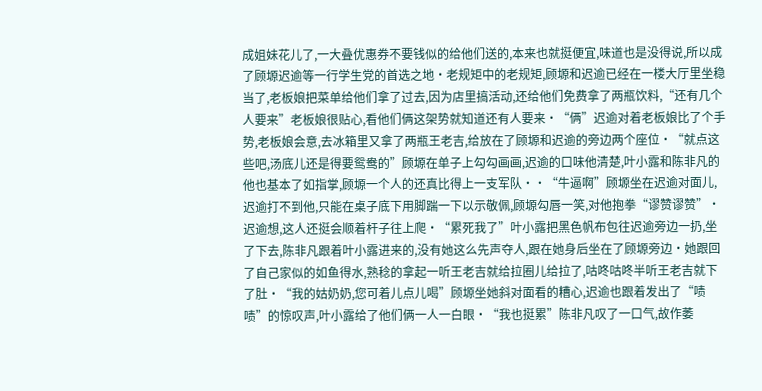成姐妹花儿了,一大叠优惠券不要钱似的给他们送的,本来也就挺便宜,味道也是没得说,所以成了顾塬迟逾等一行学生党的首选之地·老规矩中的老规矩,顾塬和迟逾已经在一楼大厅里坐稳当了,老板娘把菜单给他们拿了过去,因为店里搞活动,还给他们免费拿了两瓶饮料,“还有几个人要来”老板娘很贴心,看他们俩这架势就知道还有人要来·“俩”迟逾对着老板娘比了个手势,老板娘会意,去冰箱里又拿了两瓶王老吉,给放在了顾塬和迟逾的旁边两个座位·“就点这些吧,汤底儿还是得要鸳鸯的”顾塬在单子上勾勾画画,迟逾的口味他清楚,叶小露和陈非凡的他也基本了如指掌,顾塬一个人的还真比得上一支军队··“牛逼啊”顾塬坐在迟逾对面儿,迟逾打不到他,只能在桌子底下用脚踹一下以示敬佩,顾塬勾唇一笑,对他抱拳“谬赞谬赞”·迟逾想,这人还挺会顺着杆子往上爬·“累死我了”叶小露把黑色帆布包往迟逾旁边一扔,坐了下去,陈非凡跟着叶小露进来的,没有她这么先声夺人,跟在她身后坐在了顾塬旁边·她跟回了自己家似的如鱼得水,熟稔的拿起一听王老吉就给拉圈儿给拉了,咕咚咕咚半听王老吉就下了肚·“我的姑奶奶,您可着儿点儿喝”顾塬坐她斜对面看的糟心,迟逾也跟着发出了“啧啧”的惊叹声,叶小露给了他们俩一人一白眼·“我也挺累”陈非凡叹了一口气,故作萎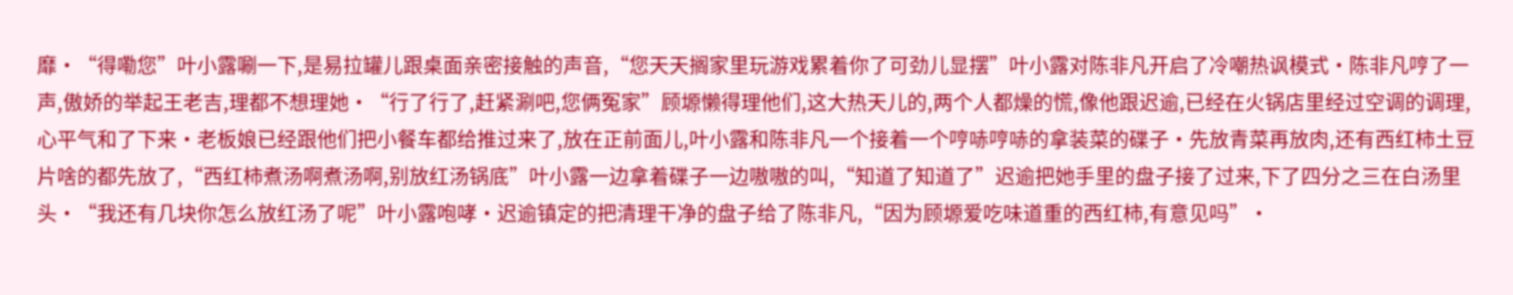靡·“得嘞您”叶小露唰一下,是易拉罐儿跟桌面亲密接触的声音,“您天天搁家里玩游戏累着你了可劲儿显摆”叶小露对陈非凡开启了冷嘲热讽模式·陈非凡哼了一声,傲娇的举起王老吉,理都不想理她·“行了行了,赶紧涮吧,您俩冤家”顾塬懒得理他们,这大热天儿的,两个人都燥的慌,像他跟迟逾,已经在火锅店里经过空调的调理,心平气和了下来·老板娘已经跟他们把小餐车都给推过来了,放在正前面儿,叶小露和陈非凡一个接着一个哼哧哼哧的拿装菜的碟子·先放青菜再放肉,还有西红柿土豆片啥的都先放了,“西红柿煮汤啊煮汤啊,别放红汤锅底”叶小露一边拿着碟子一边嗷嗷的叫,“知道了知道了”迟逾把她手里的盘子接了过来,下了四分之三在白汤里头·“我还有几块你怎么放红汤了呢”叶小露咆哮·迟逾镇定的把清理干净的盘子给了陈非凡,“因为顾塬爱吃味道重的西红柿,有意见吗”·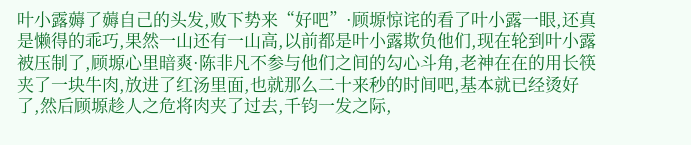叶小露薅了薅自己的头发,败下势来“好吧”·顾塬惊诧的看了叶小露一眼,还真是懒得的乖巧,果然一山还有一山高,以前都是叶小露欺负他们,现在轮到叶小露被压制了,顾塬心里暗爽·陈非凡不参与他们之间的勾心斗角,老神在在的用长筷夹了一块牛肉,放进了红汤里面,也就那么二十来秒的时间吧,基本就已经烫好了,然后顾塬趁人之危将肉夹了过去,千钧一发之际,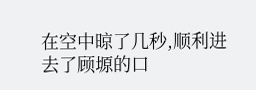在空中晾了几秒,顺利进去了顾塬的口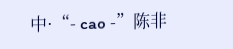中·“- cao -”陈非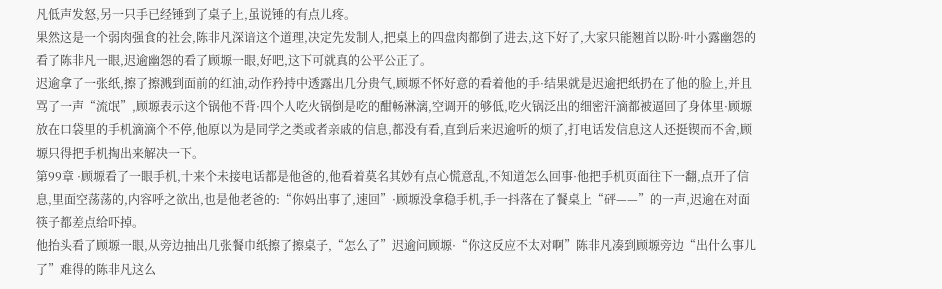凡低声发怒,另一只手已经锤到了桌子上,虽说锤的有点儿疼。
果然这是一个弱肉强食的社会,陈非凡深谙这个道理,决定先发制人,把桌上的四盘肉都倒了进去,这下好了,大家只能翘首以盼·叶小露幽怨的看了陈非凡一眼,迟逾幽怨的看了顾塬一眼,好吧,这下可就真的公平公正了。
迟逾拿了一张纸,擦了擦溅到面前的红油,动作矜持中透露出几分贵气,顾塬不怀好意的看着他的手·结果就是迟逾把纸扔在了他的脸上,并且骂了一声“流氓”,顾塬表示这个锅他不背·四个人吃火锅倒是吃的酣畅淋漓,空调开的够低,吃火锅泛出的细密汗滴都被逼回了身体里·顾塬放在口袋里的手机滴滴个不停,他原以为是同学之类或者亲戚的信息,都没有看,直到后来迟逾听的烦了,打电话发信息这人还挺锲而不舍,顾塬只得把手机掏出来解决一下。
第99章 ·顾塬看了一眼手机,十来个未接电话都是他爸的,他看着莫名其妙有点心慌意乱,不知道怎么回事·他把手机页面往下一翻,点开了信息,里面空荡荡的,内容呼之欲出,也是他老爸的:“你妈出事了,速回”·顾塬没拿稳手机,手一抖落在了餐桌上“砰——”的一声,迟逾在对面筷子都差点给吓掉。
他抬头看了顾塬一眼,从旁边抽出几张餐巾纸擦了擦桌子,“怎么了”迟逾问顾塬·“你这反应不太对啊”陈非凡凑到顾塬旁边“出什么事儿了”难得的陈非凡这么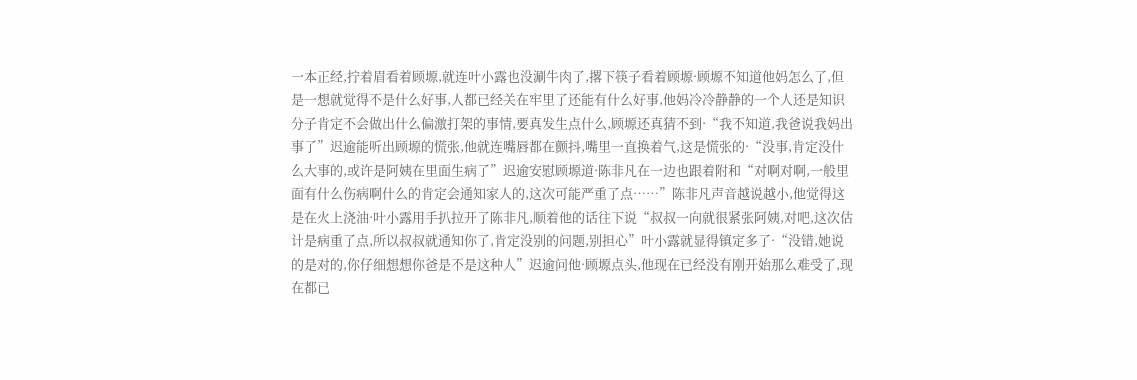一本正经,拧着眉看着顾塬,就连叶小露也没涮牛肉了,撂下筷子看着顾塬·顾塬不知道他妈怎么了,但是一想就觉得不是什么好事,人都已经关在牢里了还能有什么好事,他妈冷冷静静的一个人还是知识分子肯定不会做出什么偏激打架的事情,要真发生点什么,顾塬还真猜不到·“我不知道,我爸说我妈出事了”迟逾能听出顾塬的慌张,他就连嘴唇都在颤抖,嘴里一直换着气,这是慌张的·“没事,肯定没什么大事的,或许是阿姨在里面生病了”迟逾安慰顾塬道·陈非凡在一边也跟着附和“对啊对啊,一般里面有什么伤病啊什么的肯定会通知家人的,这次可能严重了点……”陈非凡声音越说越小,他觉得这是在火上浇油·叶小露用手扒拉开了陈非凡,顺着他的话往下说“叔叔一向就很紧张阿姨,对吧,这次估计是病重了点,所以叔叔就通知你了,肯定没别的问题,别担心”叶小露就显得镇定多了·“没错,她说的是对的,你仔细想想你爸是不是这种人”迟逾问他·顾塬点头,他现在已经没有刚开始那么难受了,现在都已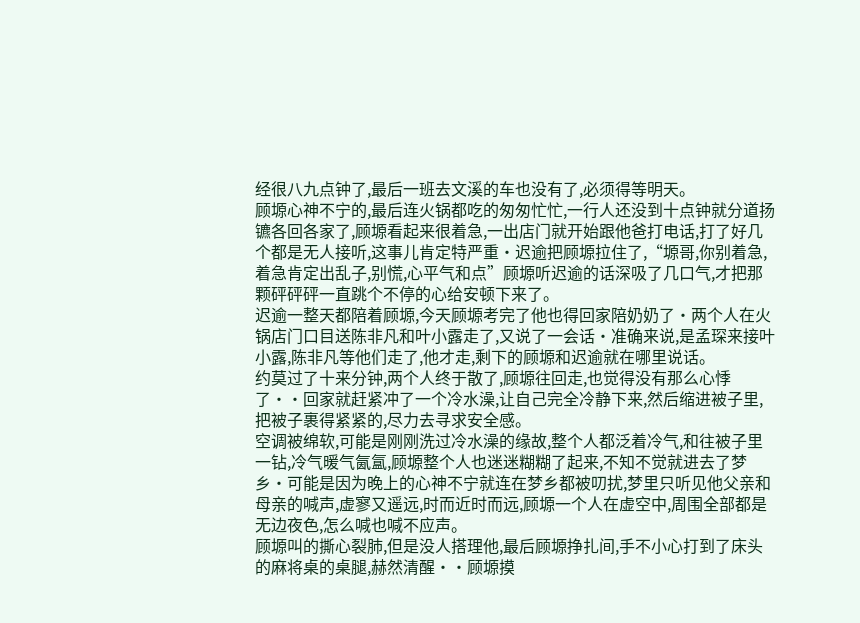经很八九点钟了,最后一班去文溪的车也没有了,必须得等明天。
顾塬心神不宁的,最后连火锅都吃的匆匆忙忙,一行人还没到十点钟就分道扬镳各回各家了,顾塬看起来很着急,一出店门就开始跟他爸打电话,打了好几个都是无人接听,这事儿肯定特严重·迟逾把顾塬拉住了,“塬哥,你别着急,着急肯定出乱子,别慌,心平气和点”顾塬听迟逾的话深吸了几口气,才把那颗砰砰砰一直跳个不停的心给安顿下来了。
迟逾一整天都陪着顾塬,今天顾塬考完了他也得回家陪奶奶了·两个人在火锅店门口目送陈非凡和叶小露走了,又说了一会话·准确来说,是孟琛来接叶小露,陈非凡等他们走了,他才走,剩下的顾塬和迟逾就在哪里说话。
约莫过了十来分钟,两个人终于散了,顾塬往回走,也觉得没有那么心悸了··回家就赶紧冲了一个冷水澡,让自己完全冷静下来,然后缩进被子里,把被子裹得紧紧的,尽力去寻求安全感。
空调被绵软,可能是刚刚洗过冷水澡的缘故,整个人都泛着冷气,和往被子里一钻,冷气暖气氤氲,顾塬整个人也迷迷糊糊了起来,不知不觉就进去了梦乡·可能是因为晚上的心神不宁就连在梦乡都被叨扰,梦里只听见他父亲和母亲的喊声,虚寥又遥远,时而近时而远,顾塬一个人在虚空中,周围全部都是无边夜色,怎么喊也喊不应声。
顾塬叫的撕心裂肺,但是没人搭理他,最后顾塬挣扎间,手不小心打到了床头的麻将桌的桌腿,赫然清醒··顾塬摸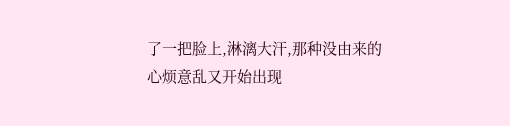了一把脸上,淋漓大汗,那种没由来的心烦意乱又开始出现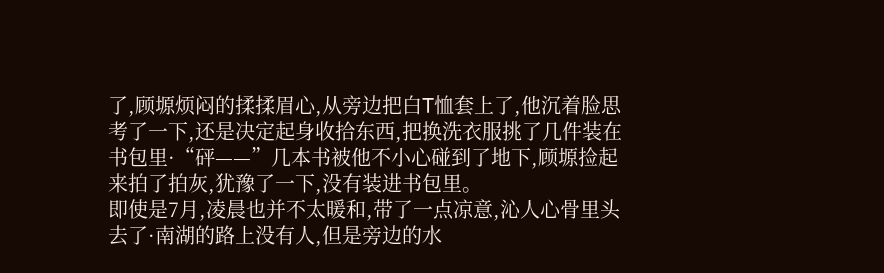了,顾塬烦闷的揉揉眉心,从旁边把白T恤套上了,他沉着脸思考了一下,还是决定起身收拾东西,把换洗衣服挑了几件装在书包里·“砰——”几本书被他不小心碰到了地下,顾塬捡起来拍了拍灰,犹豫了一下,没有装进书包里。
即使是7月,凌晨也并不太暖和,带了一点凉意,沁人心骨里头去了·南湖的路上没有人,但是旁边的水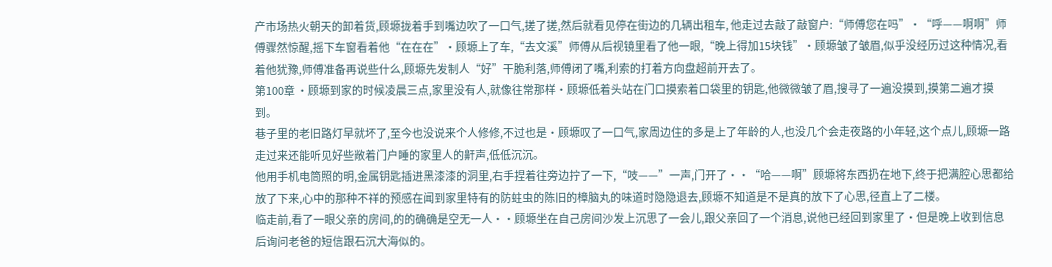产市场热火朝天的卸着货,顾塬拢着手到嘴边吹了一口气,搓了搓,然后就看见停在街边的几辆出租车, 他走过去敲了敲窗户:“师傅您在吗”·“呼——啊啊”师傅骤然惊醒,摇下车窗看着他“在在在”·顾塬上了车,“去文溪”师傅从后视镜里看了他一眼,“晚上得加15块钱”·顾塬皱了皱眉,似乎没经历过这种情况,看着他犹豫,师傅准备再说些什么,顾塬先发制人“好”干脆利落,师傅闭了嘴,利索的打着方向盘超前开去了。
第100章 ·顾塬到家的时候凌晨三点,家里没有人,就像往常那样·顾塬低着头站在门口摸索着口袋里的钥匙,他微微皱了眉,搜寻了一遍没摸到,摸第二遍才摸到。
巷子里的老旧路灯早就坏了,至今也没说来个人修修,不过也是·顾塬叹了一口气,家周边住的多是上了年龄的人,也没几个会走夜路的小年轻,这个点儿,顾塬一路走过来还能听见好些敞着门户睡的家里人的鼾声,低低沉沉。
他用手机电筒照的明,金属钥匙插进黑漆漆的洞里,右手捏着往旁边拧了一下,“吱——”一声,门开了··“哈——啊”顾塬将东西扔在地下,终于把满腔心思都给放了下来,心中的那种不祥的预感在闻到家里特有的防蛀虫的陈旧的樟脑丸的味道时隐隐退去,顾塬不知道是不是真的放下了心思,径直上了二楼。
临走前,看了一眼父亲的房间,的的确确是空无一人··顾塬坐在自己房间沙发上沉思了一会儿,跟父亲回了一个消息,说他已经回到家里了·但是晚上收到信息后询问老爸的短信跟石沉大海似的。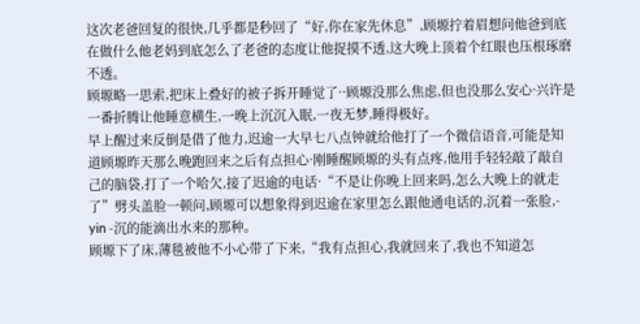这次老爸回复的很快,几乎都是秒回了“好,你在家先休息”,顾塬拧着眉想问他爸到底在做什么他老妈到底怎么了老爸的态度让他捉摸不透,这大晚上顶着个红眼也压根琢磨不透。
顾塬略一思索,把床上叠好的被子拆开睡觉了··顾塬没那么焦虑,但也没那么安心·兴许是一番折腾让他睡意横生,一晚上沉沉入眠,一夜无梦,睡得极好。
早上醒过来反倒是借了他力,迟逾一大早七八点钟就给他打了一个微信语音,可能是知道顾塬昨天那么晚跑回来之后有点担心·刚睡醒顾塬的头有点疼,他用手轻轻敲了敲自己的脑袋,打了一个哈欠,接了迟逾的电话·“不是让你晚上回来吗,怎么大晚上的就走了”劈头盖脸一顿问,顾塬可以想象得到迟逾在家里怎么跟他通电话的,沉着一张脸,- yin -沉的能滴出水来的那种。
顾塬下了床,薄毯被他不小心带了下来,“我有点担心,我就回来了,我也不知道怎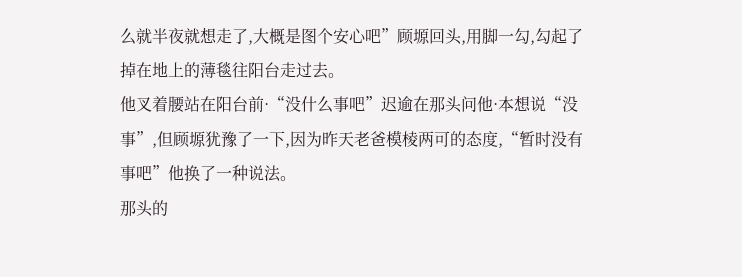么就半夜就想走了,大概是图个安心吧”顾塬回头,用脚一勾,勾起了掉在地上的薄毯往阳台走过去。
他叉着腰站在阳台前·“没什么事吧”迟逾在那头问他·本想说“没事”,但顾塬犹豫了一下,因为昨天老爸模棱两可的态度,“暂时没有事吧”他换了一种说法。
那头的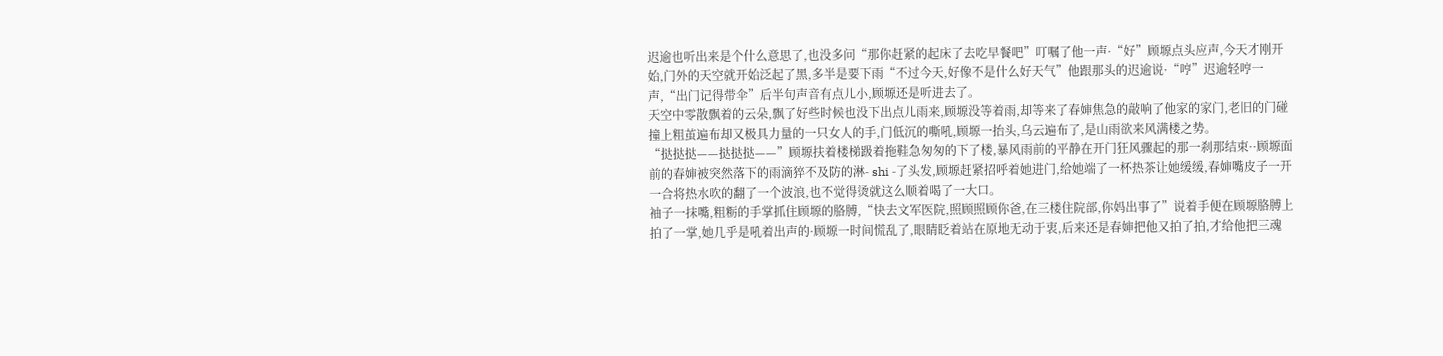迟逾也听出来是个什么意思了,也没多问“那你赶紧的起床了去吃早餐吧”叮嘱了他一声·“好”顾塬点头应声,今天才刚开始,门外的天空就开始泛起了黑,多半是要下雨“不过今天,好像不是什么好天气”他跟那头的迟逾说·“哼”迟逾轻哼一声,“出门记得带伞”后半句声音有点儿小,顾塬还是听进去了。
天空中零散飘着的云朵,飘了好些时候也没下出点儿雨来,顾塬没等着雨,却等来了春婶焦急的敲响了他家的家门,老旧的门碰撞上粗茧遍布却又极具力量的一只女人的手,门低沉的嘶吼,顾塬一抬头,乌云遍布了,是山雨欲来风满楼之势。
“挞挞挞——挞挞挞——”顾塬扶着楼梯趿着拖鞋急匆匆的下了楼,暴风雨前的平静在开门狂风骤起的那一刹那结束··顾塬面前的春婶被突然落下的雨滴猝不及防的淋- shi -了头发,顾塬赶紧招呼着她进门,给她端了一杯热茶让她缓缓,春婶嘴皮子一开一合将热水吹的翻了一个波浪,也不觉得烫就这么顺着喝了一大口。
袖子一抹嘴,粗粝的手掌抓住顾塬的胳膊,“快去文军医院,照顾照顾你爸,在三楼住院部,你妈出事了”说着手便在顾塬胳膊上拍了一掌,她几乎是吼着出声的·顾塬一时间慌乱了,眼睛眨着站在原地无动于衷,后来还是春婶把他又拍了拍,才给他把三魂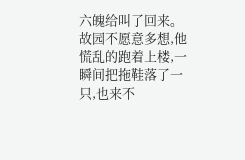六魄给叫了回来。
故园不愿意多想,他慌乱的跑着上楼,一瞬间把拖鞋落了一只,也来不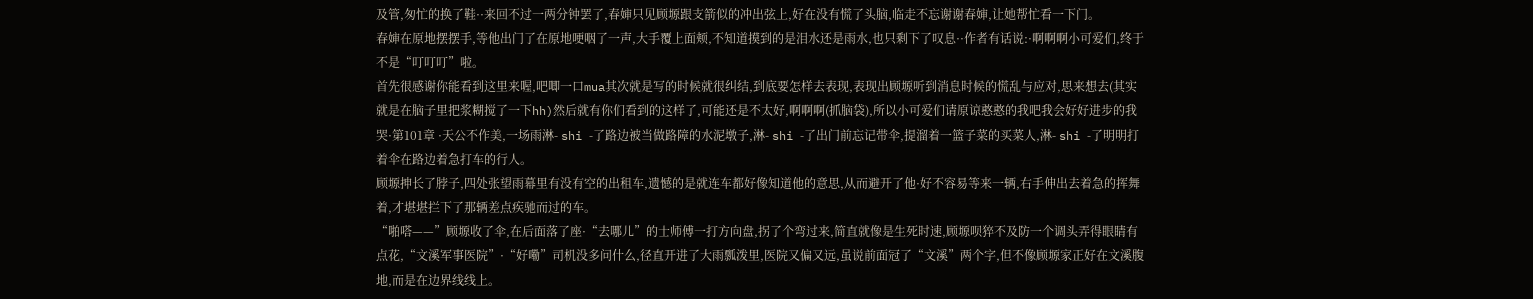及管,匆忙的换了鞋··来回不过一两分钟罢了,春婶只见顾塬跟支箭似的冲出弦上,好在没有慌了头脑,临走不忘谢谢春婶,让她帮忙看一下门。
春婶在原地摆摆手,等他出门了在原地哽咽了一声,大手覆上面颊,不知道摸到的是泪水还是雨水,也只剩下了叹息··作者有话说:·啊啊啊小可爱们,终于不是“叮叮叮”啦。
首先很感谢你能看到这里来喔,吧唧一口mua其次就是写的时候就很纠结,到底要怎样去表现,表现出顾塬听到消息时候的慌乱与应对,思来想去(其实就是在脑子里把浆糊搅了一下hh)然后就有你们看到的这样了,可能还是不太好,啊啊啊(抓脑袋),所以小可爱们请原谅憨憨的我吧我会好好进步的我哭·第101章 ·天公不作美,一场雨淋- shi -了路边被当做路障的水泥墩子,淋- shi -了出门前忘记带伞,提溜着一篮子菜的买菜人,淋- shi -了明明打着伞在路边着急打车的行人。
顾塬抻长了脖子,四处张望雨幕里有没有空的出租车,遗憾的是就连车都好像知道他的意思,从而避开了他·好不容易等来一辆,右手伸出去着急的挥舞着,才堪堪拦下了那辆差点疾驰而过的车。
“啪嗒——”顾塬收了伞,在后面落了座·“去哪儿”的士师傅一打方向盘,拐了个弯过来,简直就像是生死时速,顾塬呗猝不及防一个调头弄得眼睛有点花,“文溪军事医院”·“好嘞”司机没多问什么,径直开进了大雨瓢泼里,医院又偏又远,虽说前面冠了“文溪”两个字,但不像顾塬家正好在文溪腹地,而是在边界线线上。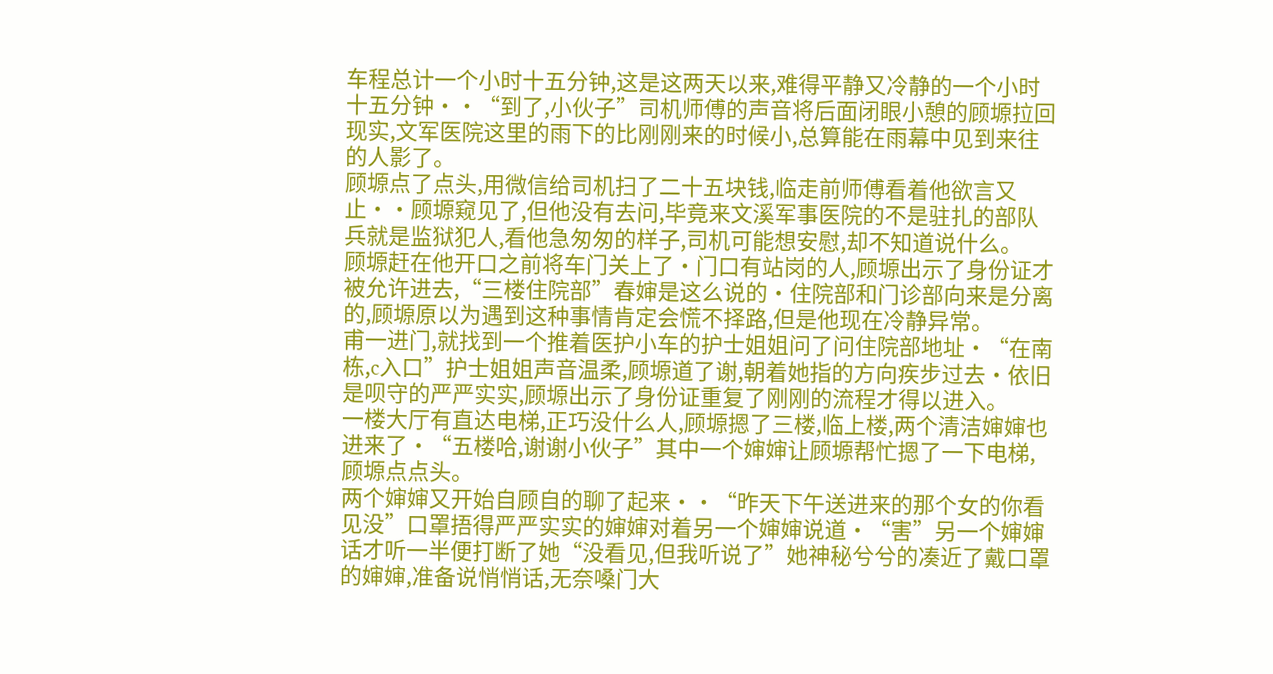车程总计一个小时十五分钟,这是这两天以来,难得平静又冷静的一个小时十五分钟··“到了,小伙子”司机师傅的声音将后面闭眼小憩的顾塬拉回现实,文军医院这里的雨下的比刚刚来的时候小,总算能在雨幕中见到来往的人影了。
顾塬点了点头,用微信给司机扫了二十五块钱,临走前师傅看着他欲言又止··顾塬窥见了,但他没有去问,毕竟来文溪军事医院的不是驻扎的部队兵就是监狱犯人,看他急匆匆的样子,司机可能想安慰,却不知道说什么。
顾塬赶在他开口之前将车门关上了·门口有站岗的人,顾塬出示了身份证才被允许进去,“三楼住院部”春婶是这么说的·住院部和门诊部向来是分离的,顾塬原以为遇到这种事情肯定会慌不择路,但是他现在冷静异常。
甫一进门,就找到一个推着医护小车的护士姐姐问了问住院部地址·“在南栋,c入口”护士姐姐声音温柔,顾塬道了谢,朝着她指的方向疾步过去·依旧是呗守的严严实实,顾塬出示了身份证重复了刚刚的流程才得以进入。
一楼大厅有直达电梯,正巧没什么人,顾塬摁了三楼,临上楼,两个清洁婶婶也进来了·“五楼哈,谢谢小伙子”其中一个婶婶让顾塬帮忙摁了一下电梯,顾塬点点头。
两个婶婶又开始自顾自的聊了起来··“昨天下午送进来的那个女的你看见没”口罩捂得严严实实的婶婶对着另一个婶婶说道·“害”另一个婶婶话才听一半便打断了她“没看见,但我听说了”她神秘兮兮的凑近了戴口罩的婶婶,准备说悄悄话,无奈嗓门大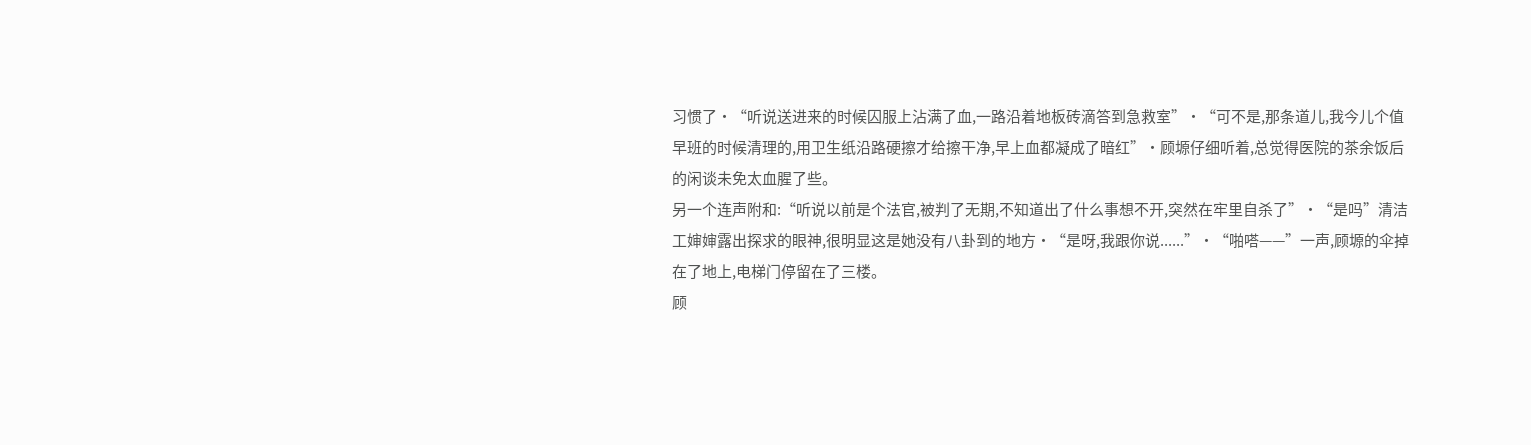习惯了·“听说送进来的时候囚服上沾满了血,一路沿着地板砖滴答到急救室”·“可不是,那条道儿,我今儿个值早班的时候清理的,用卫生纸沿路硬擦才给擦干净,早上血都凝成了暗红”·顾塬仔细听着,总觉得医院的茶余饭后的闲谈未免太血腥了些。
另一个连声附和:“听说以前是个法官,被判了无期,不知道出了什么事想不开,突然在牢里自杀了”·“是吗”清洁工婶婶露出探求的眼神,很明显这是她没有八卦到的地方·“是呀,我跟你说......”·“啪嗒——”一声,顾塬的伞掉在了地上,电梯门停留在了三楼。
顾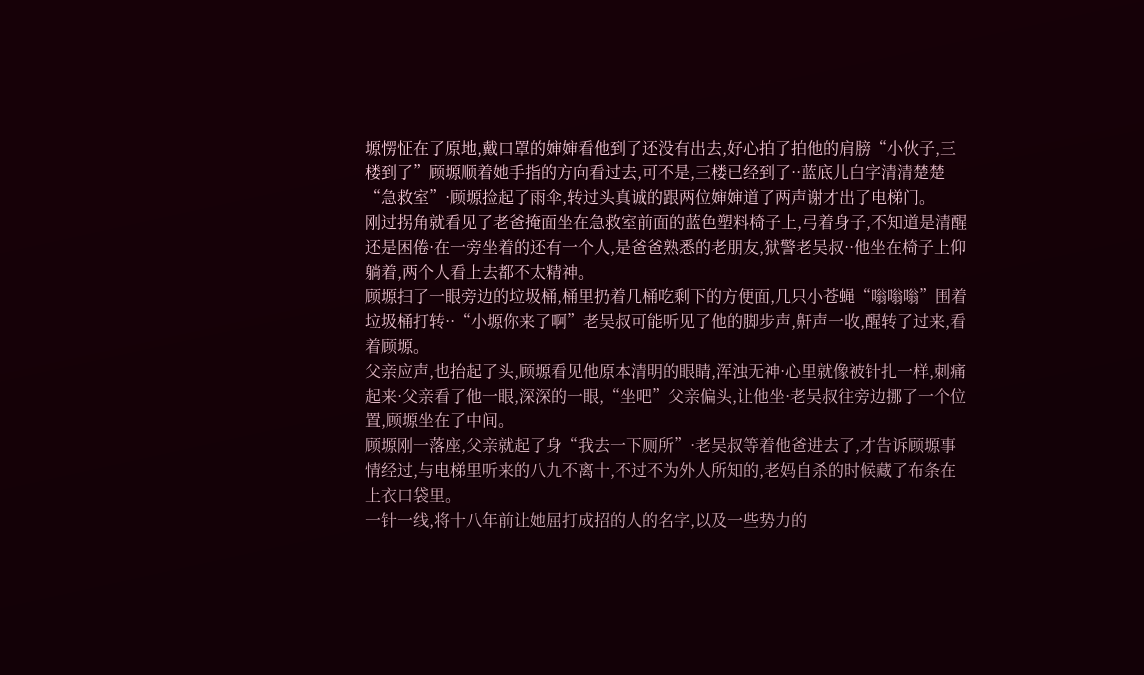塬愣怔在了原地,戴口罩的婶婶看他到了还没有出去,好心拍了拍他的肩膀“小伙子,三楼到了”顾塬顺着她手指的方向看过去,可不是,三楼已经到了··蓝底儿白字清清楚楚“急救室”·顾塬捡起了雨伞,转过头真诚的跟两位婶婶道了两声谢才出了电梯门。
刚过拐角就看见了老爸掩面坐在急救室前面的蓝色塑料椅子上,弓着身子,不知道是清醒还是困倦·在一旁坐着的还有一个人,是爸爸熟悉的老朋友,狱警老吴叔··他坐在椅子上仰躺着,两个人看上去都不太精神。
顾塬扫了一眼旁边的垃圾桶,桶里扔着几桶吃剩下的方便面,几只小苍蝇“嗡嗡嗡”围着垃圾桶打转··“小塬你来了啊”老吴叔可能听见了他的脚步声,鼾声一收,醒转了过来,看着顾塬。
父亲应声,也抬起了头,顾塬看见他原本清明的眼睛,浑浊无神·心里就像被针扎一样,刺痛起来·父亲看了他一眼,深深的一眼,“坐吧”父亲偏头,让他坐·老吴叔往旁边挪了一个位置,顾塬坐在了中间。
顾塬刚一落座,父亲就起了身“我去一下厕所”·老吴叔等着他爸进去了,才告诉顾塬事情经过,与电梯里听来的八九不离十,不过不为外人所知的,老妈自杀的时候藏了布条在上衣口袋里。
一针一线,将十八年前让她屈打成招的人的名字,以及一些势力的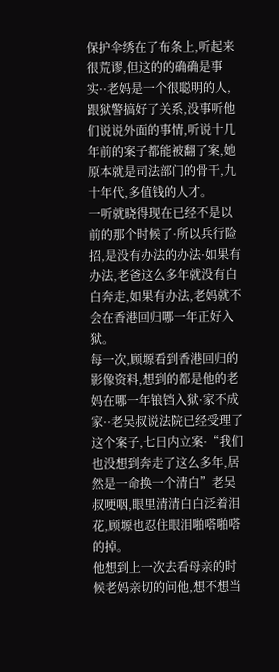保护伞绣在了布条上,听起来很荒谬,但这的的确确是事实··老妈是一个很聪明的人,跟狱警搞好了关系,没事听他们说说外面的事情,听说十几年前的案子都能被翻了案,她原本就是司法部门的骨干,九十年代,多值钱的人才。
一听就晓得现在已经不是以前的那个时候了·所以兵行险招,是没有办法的办法·如果有办法,老爸这么多年就没有白白奔走,如果有办法,老妈就不会在香港回归哪一年正好入狱。
每一次,顾塬看到香港回归的影像资料,想到的都是他的老妈在哪一年锒铛入狱·家不成家··老吴叔说法院已经受理了这个案子,七日内立案·“我们也没想到奔走了这么多年,居然是一命换一个清白”老吴叔哽咽,眼里清清白白泛着泪花,顾塬也忍住眼泪啪嗒啪嗒的掉。
他想到上一次去看母亲的时候老妈亲切的问他,想不想当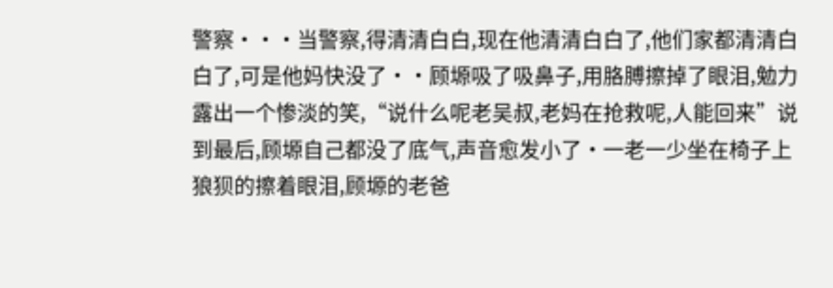警察···当警察,得清清白白,现在他清清白白了,他们家都清清白白了,可是他妈快没了··顾塬吸了吸鼻子,用胳膊擦掉了眼泪,勉力露出一个惨淡的笑,“说什么呢老吴叔,老妈在抢救呢,人能回来”说到最后,顾塬自己都没了底气,声音愈发小了·一老一少坐在椅子上狼狈的擦着眼泪,顾塬的老爸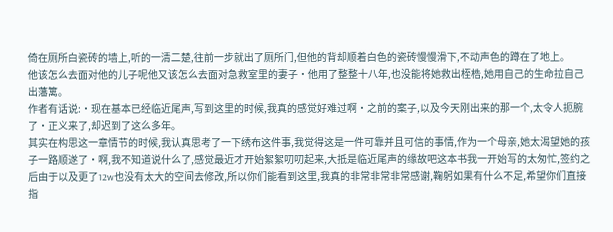倚在厕所白瓷砖的墙上,听的一清二楚,往前一步就出了厕所门,但他的背却顺着白色的瓷砖慢慢滑下,不动声色的蹲在了地上。
他该怎么去面对他的儿子呢他又该怎么去面对急救室里的妻子·他用了整整十八年,也没能将她救出桎梏,她用自己的生命拉自己出藩篱。
作者有话说:·现在基本已经临近尾声,写到这里的时候,我真的感觉好难过啊·之前的案子,以及今天刚出来的那一个,太令人扼腕了·正义来了,却迟到了这么多年。
其实在构思这一章情节的时候,我认真思考了一下绣布这件事,我觉得这是一件可靠并且可信的事情,作为一个母亲,她太渴望她的孩子一路顺遂了·啊,我不知道说什么了,感觉最近才开始絮絮叨叨起来,大抵是临近尾声的缘故吧这本书我一开始写的太匆忙,签约之后由于以及更了12w也没有太大的空间去修改,所以你们能看到这里,我真的非常非常非常感谢,鞠躬如果有什么不足,希望你们直接指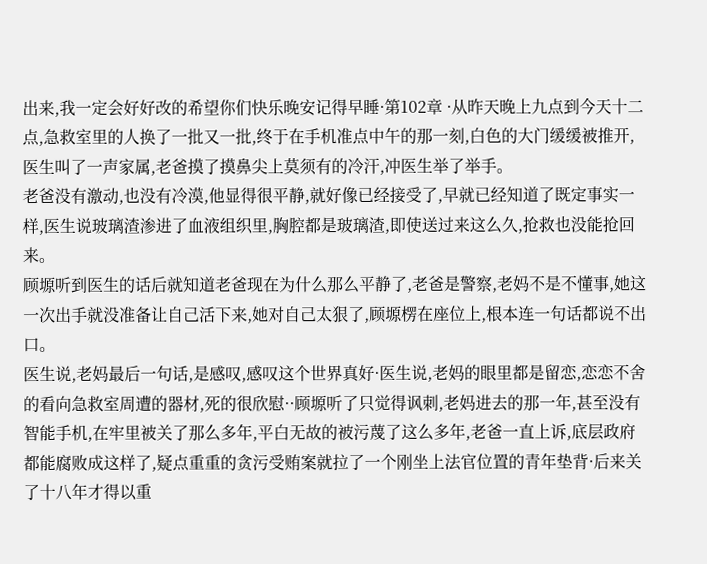出来,我一定会好好改的希望你们快乐晚安记得早睡·第102章 ·从昨天晚上九点到今天十二点,急救室里的人换了一批又一批,终于在手机准点中午的那一刻,白色的大门缓缓被推开,医生叫了一声家属,老爸摸了摸鼻尖上莫须有的冷汗,冲医生举了举手。
老爸没有激动,也没有冷漠,他显得很平静,就好像已经接受了,早就已经知道了既定事实一样,医生说玻璃渣渗进了血液组织里,胸腔都是玻璃渣,即使送过来这么久,抢救也没能抢回来。
顾塬听到医生的话后就知道老爸现在为什么那么平静了,老爸是警察,老妈不是不懂事,她这一次出手就没准备让自己活下来,她对自己太狠了,顾塬楞在座位上,根本连一句话都说不出口。
医生说,老妈最后一句话,是感叹,感叹这个世界真好·医生说,老妈的眼里都是留恋,恋恋不舍的看向急救室周遭的器材,死的很欣慰··顾塬听了只觉得讽刺,老妈进去的那一年,甚至没有智能手机,在牢里被关了那么多年,平白无故的被污蔑了这么多年,老爸一直上诉,底层政府都能腐败成这样了,疑点重重的贪污受贿案就拉了一个刚坐上法官位置的青年垫背·后来关了十八年才得以重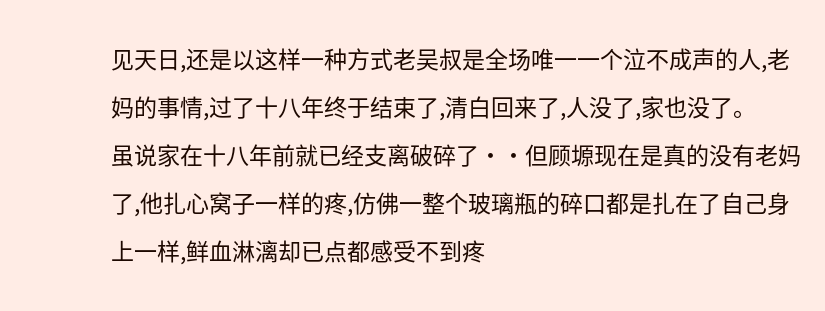见天日,还是以这样一种方式老吴叔是全场唯一一个泣不成声的人,老妈的事情,过了十八年终于结束了,清白回来了,人没了,家也没了。
虽说家在十八年前就已经支离破碎了··但顾塬现在是真的没有老妈了,他扎心窝子一样的疼,仿佛一整个玻璃瓶的碎口都是扎在了自己身上一样,鲜血淋漓却已点都感受不到疼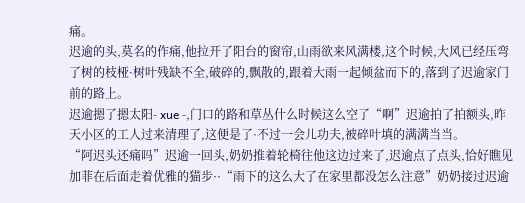痛。
迟逾的头,莫名的作痛,他拉开了阳台的窗帘,山雨欲来风满楼,这个时候,大风已经压弯了树的枝桠·树叶残缺不全,破碎的,飘散的,跟着大雨一起倾盆而下的,落到了迟逾家门前的路上。
迟逾摁了摁太阳- xue -,门口的路和草丛什么时候这么空了“啊”迟逾拍了拍额头,昨天小区的工人过来清理了,这便是了·不过一会儿功夫,被碎叶填的满满当当。
“阿迟头还痛吗”迟逾一回头,奶奶推着轮椅往他这边过来了,迟逾点了点头,恰好瞧见加菲在后面走着优雅的猫步··“雨下的这么大了在家里都没怎么注意”奶奶接过迟逾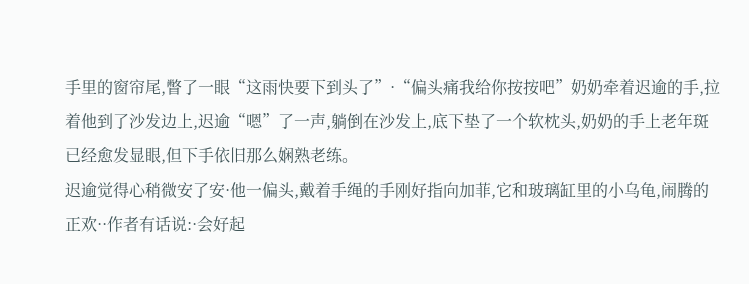手里的窗帘尾,瞥了一眼“这雨快要下到头了”·“偏头痛我给你按按吧”奶奶牵着迟逾的手,拉着他到了沙发边上,迟逾“嗯”了一声,躺倒在沙发上,底下垫了一个软枕头,奶奶的手上老年斑已经愈发显眼,但下手依旧那么娴熟老练。
迟逾觉得心稍微安了安·他一偏头,戴着手绳的手刚好指向加菲,它和玻璃缸里的小乌龟,闹腾的正欢··作者有话说:·会好起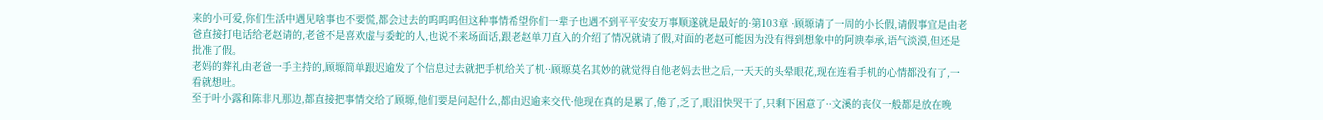来的小可爱,你们生活中遇见啥事也不要慌,都会过去的呜呜呜但这种事情希望你们一辈子也遇不到平平安安万事顺遂就是最好的·第103章 ·顾塬请了一周的小长假,请假事宜是由老爸直接打电话给老赵请的,老爸不是喜欢虚与委蛇的人,也说不来场面话,跟老赵单刀直入的介绍了情况就请了假,对面的老赵可能因为没有得到想象中的阿谀奉承,语气淡漠,但还是批准了假。
老妈的葬礼由老爸一手主持的,顾塬简单跟迟逾发了个信息过去就把手机给关了机··顾塬莫名其妙的就觉得自他老妈去世之后,一天天的头晕眼花,现在连看手机的心情都没有了,一看就想吐。
至于叶小露和陈非凡那边,都直接把事情交给了顾塬,他们要是问起什么,都由迟逾来交代·他现在真的是累了,倦了,乏了,眼泪快哭干了,只剩下困意了··文溪的丧仪一般都是放在晚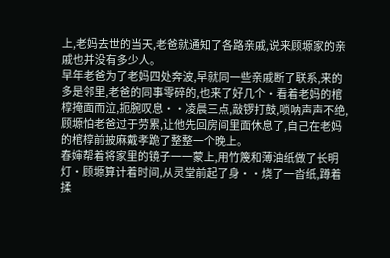上,老妈去世的当天,老爸就通知了各路亲戚,说来顾塬家的亲戚也并没有多少人。
早年老爸为了老妈四处奔波,早就同一些亲戚断了联系,来的多是邻里,老爸的同事零碎的,也来了好几个·看着老妈的棺椁掩面而泣,扼腕叹息··凌晨三点,敲锣打鼓,唢呐声声不绝,顾塬怕老爸过于劳累,让他先回房间里面休息了,自己在老妈的棺椁前披麻戴孝跪了整整一个晚上。
春婶帮着将家里的镜子一一蒙上,用竹篾和薄油纸做了长明灯·顾塬算计着时间,从灵堂前起了身··烧了一沓纸,蹲着揉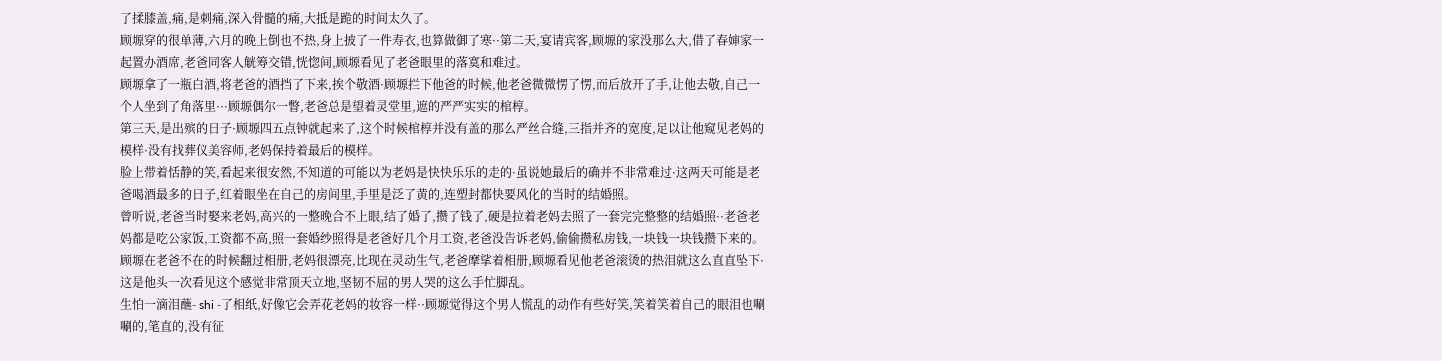了揉膝盖,痛,是刺痛,深入骨髓的痛,大抵是跪的时间太久了。
顾塬穿的很单薄,六月的晚上倒也不热,身上披了一件寿衣,也算做御了寒··第二天,宴请宾客,顾塬的家没那么大,借了春婶家一起置办酒席,老爸同客人觥筹交错,恍惚间,顾塬看见了老爸眼里的落寞和难过。
顾塬拿了一瓶白酒,将老爸的酒挡了下来,挨个敬酒·顾塬拦下他爸的时候,他老爸微微愣了愣,而后放开了手,让他去敬,自己一个人坐到了角落里···顾塬偶尔一瞥,老爸总是望着灵堂里,遮的严严实实的棺椁。
第三天,是出殡的日子·顾塬四五点钟就起来了,这个时候棺椁并没有盖的那么严丝合缝,三指并齐的宽度,足以让他窥见老妈的模样·没有找葬仪美容师,老妈保持着最后的模样。
脸上带着恬静的笑,看起来很安然,不知道的可能以为老妈是快快乐乐的走的·虽说她最后的确并不非常难过·这两天可能是老爸喝酒最多的日子,红着眼坐在自己的房间里,手里是泛了黄的,连塑封都快要风化的当时的结婚照。
曾听说,老爸当时娶来老妈,高兴的一整晚合不上眼,结了婚了,攒了钱了,硬是拉着老妈去照了一套完完整整的结婚照··老爸老妈都是吃公家饭,工资都不高,照一套婚纱照得是老爸好几个月工资,老爸没告诉老妈,偷偷攒私房钱,一块钱一块钱攒下来的。
顾塬在老爸不在的时候翻过相册,老妈很漂亮,比现在灵动生气,老爸摩挲着相册,顾塬看见他老爸滚烫的热泪就这么直直坠下·这是他头一次看见这个感觉非常顶天立地,坚韧不屈的男人哭的这么手忙脚乱。
生怕一滴泪蘸- shi -了相纸,好像它会弄花老妈的妆容一样··顾塬觉得这个男人慌乱的动作有些好笑,笑着笑着自己的眼泪也唰唰的,笔直的,没有征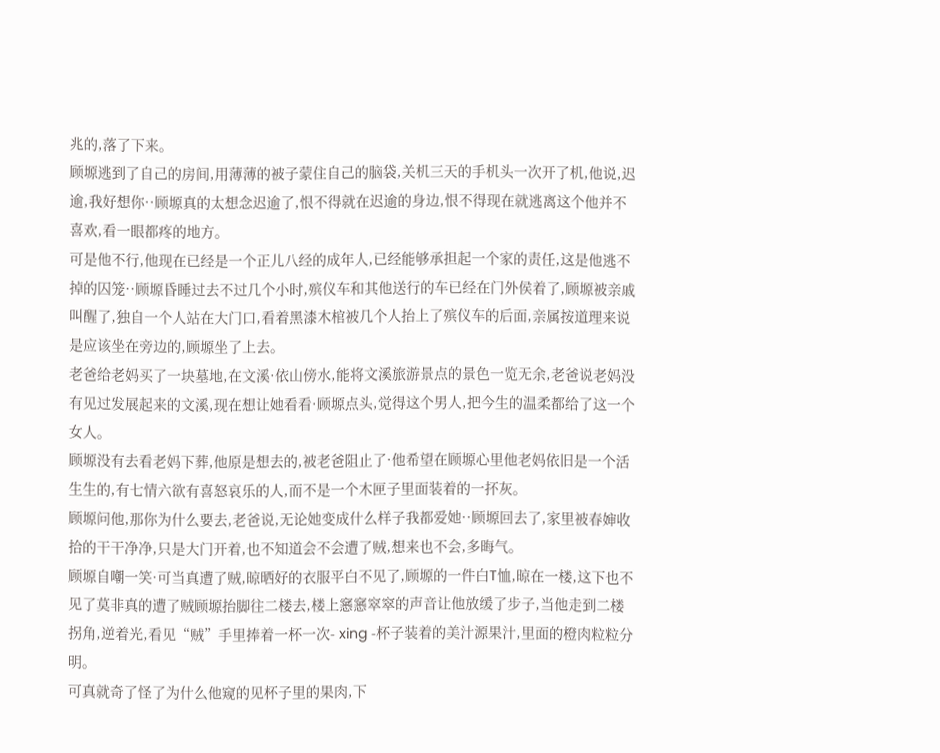兆的,落了下来。
顾塬逃到了自己的房间,用薄薄的被子蒙住自己的脑袋,关机三天的手机头一次开了机,他说,迟逾,我好想你··顾塬真的太想念迟逾了,恨不得就在迟逾的身边,恨不得现在就逃离这个他并不喜欢,看一眼都疼的地方。
可是他不行,他现在已经是一个正儿八经的成年人,已经能够承担起一个家的责任,这是他逃不掉的囚笼··顾塬昏睡过去不过几个小时,殡仪车和其他送行的车已经在门外侯着了,顾塬被亲戚叫醒了,独自一个人站在大门口,看着黑漆木棺被几个人抬上了殡仪车的后面,亲属按道理来说是应该坐在旁边的,顾塬坐了上去。
老爸给老妈买了一块墓地,在文溪·依山傍水,能将文溪旅游景点的景色一览无余,老爸说老妈没有见过发展起来的文溪,现在想让她看看·顾塬点头,觉得这个男人,把今生的温柔都给了这一个女人。
顾塬没有去看老妈下葬,他原是想去的,被老爸阻止了·他希望在顾塬心里他老妈依旧是一个活生生的,有七情六欲有喜怒哀乐的人,而不是一个木匣子里面装着的一抔灰。
顾塬问他,那你为什么要去,老爸说,无论她变成什么样子我都爱她··顾塬回去了,家里被春婶收拾的干干净净,只是大门开着,也不知道会不会遭了贼,想来也不会,多晦气。
顾塬自嘲一笑·可当真遭了贼,晾晒好的衣服平白不见了,顾塬的一件白T恤,晾在一楼,这下也不见了莫非真的遭了贼顾塬抬脚往二楼去,楼上窸窸窣窣的声音让他放缓了步子,当他走到二楼拐角,逆着光,看见“贼”手里捧着一杯一次- xing -杯子装着的美汁源果汁,里面的橙肉粒粒分明。
可真就奇了怪了为什么他窥的见杯子里的果肉,下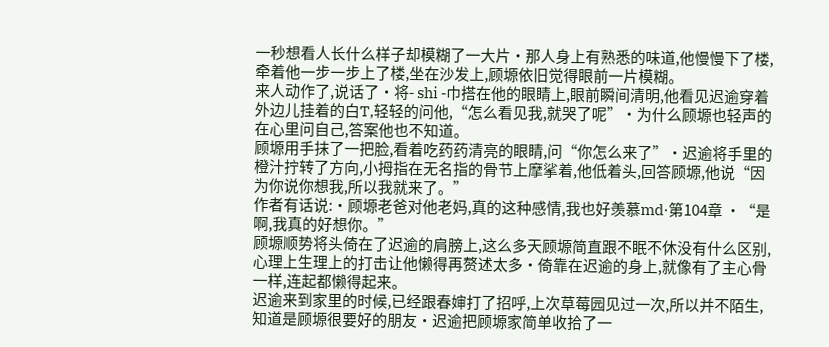一秒想看人长什么样子却模糊了一大片·那人身上有熟悉的味道,他慢慢下了楼,牵着他一步一步上了楼,坐在沙发上,顾塬依旧觉得眼前一片模糊。
来人动作了,说话了·将- shi -巾搭在他的眼睛上,眼前瞬间清明,他看见迟逾穿着外边儿挂着的白T,轻轻的问他,“怎么看见我,就哭了呢”·为什么顾塬也轻声的在心里问自己,答案他也不知道。
顾塬用手抹了一把脸,看着吃药药清亮的眼睛,问“你怎么来了”·迟逾将手里的橙汁拧转了方向,小拇指在无名指的骨节上摩挲着,他低着头,回答顾塬,他说“因为你说你想我,所以我就来了。”
作者有话说:·顾塬老爸对他老妈,真的这种感情,我也好羡慕md·第104章 ·“是啊,我真的好想你。”
顾塬顺势将头倚在了迟逾的肩膀上,这么多天顾塬简直跟不眠不休没有什么区别,心理上生理上的打击让他懒得再赘述太多·倚靠在迟逾的身上,就像有了主心骨一样,连起都懒得起来。
迟逾来到家里的时候,已经跟春婶打了招呼,上次草莓园见过一次,所以并不陌生,知道是顾塬很要好的朋友·迟逾把顾塬家简单收拾了一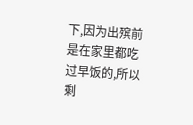下,因为出殡前是在家里都吃过早饭的,所以剩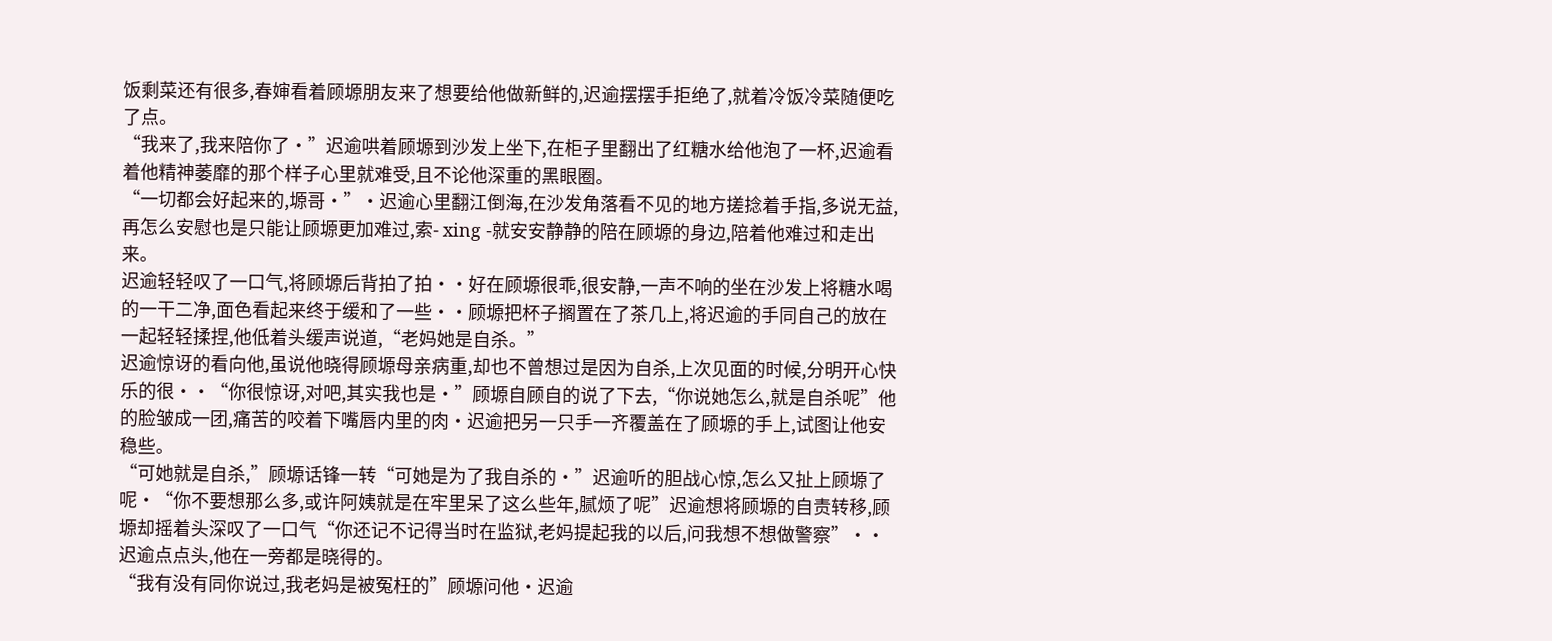饭剩菜还有很多,春婶看着顾塬朋友来了想要给他做新鲜的,迟逾摆摆手拒绝了,就着冷饭冷菜随便吃了点。
“我来了,我来陪你了·”迟逾哄着顾塬到沙发上坐下,在柜子里翻出了红糖水给他泡了一杯,迟逾看着他精神萎靡的那个样子心里就难受,且不论他深重的黑眼圈。
“一切都会好起来的,塬哥·”·迟逾心里翻江倒海,在沙发角落看不见的地方搓捻着手指,多说无益,再怎么安慰也是只能让顾塬更加难过,索- xing -就安安静静的陪在顾塬的身边,陪着他难过和走出来。
迟逾轻轻叹了一口气,将顾塬后背拍了拍··好在顾塬很乖,很安静,一声不响的坐在沙发上将糖水喝的一干二净,面色看起来终于缓和了一些··顾塬把杯子搁置在了茶几上,将迟逾的手同自己的放在一起轻轻揉捏,他低着头缓声说道,“老妈她是自杀。”
迟逾惊讶的看向他,虽说他晓得顾塬母亲病重,却也不曾想过是因为自杀,上次见面的时候,分明开心快乐的很··“你很惊讶,对吧,其实我也是·”顾塬自顾自的说了下去,“你说她怎么,就是自杀呢”他的脸皱成一团,痛苦的咬着下嘴唇内里的肉·迟逾把另一只手一齐覆盖在了顾塬的手上,试图让他安稳些。
“可她就是自杀,”顾塬话锋一转“可她是为了我自杀的·”迟逾听的胆战心惊,怎么又扯上顾塬了呢·“你不要想那么多,或许阿姨就是在牢里呆了这么些年,腻烦了呢”迟逾想将顾塬的自责转移,顾塬却摇着头深叹了一口气“你还记不记得当时在监狱,老妈提起我的以后,问我想不想做警察”··迟逾点点头,他在一旁都是晓得的。
“我有没有同你说过,我老妈是被冤枉的”顾塬问他·迟逾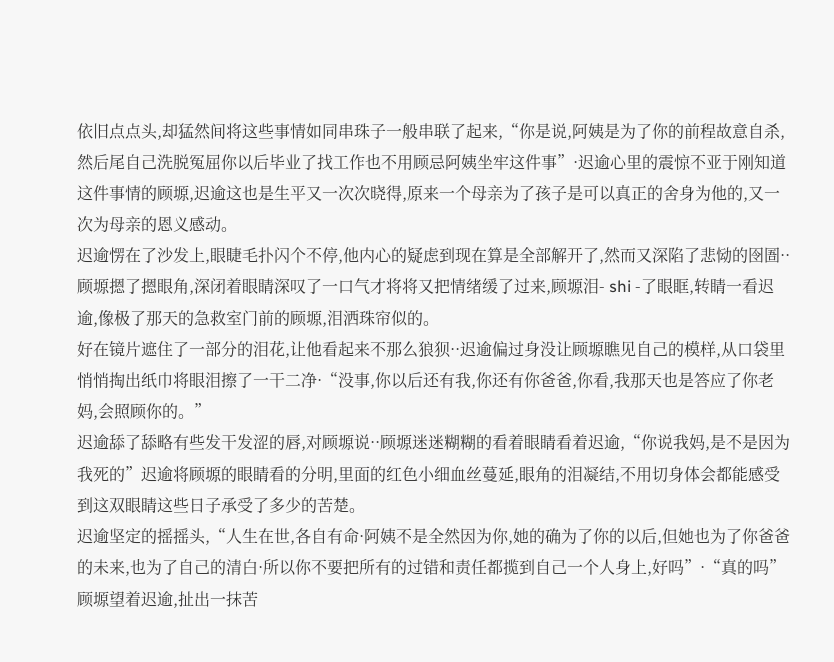依旧点点头,却猛然间将这些事情如同串珠子一般串联了起来,“你是说,阿姨是为了你的前程故意自杀,然后尾自己洗脱冤屈你以后毕业了找工作也不用顾忌阿姨坐牢这件事”·迟逾心里的震惊不亚于刚知道这件事情的顾塬,迟逾这也是生平又一次次晓得,原来一个母亲为了孩子是可以真正的舍身为他的,又一次为母亲的恩义感动。
迟逾愣在了沙发上,眼睫毛扑闪个不停,他内心的疑虑到现在算是全部解开了,然而又深陷了悲恸的囹圄··顾塬摁了摁眼角,深闭着眼睛深叹了一口气才将将又把情绪缓了过来,顾塬泪- shi -了眼眶,转睛一看迟逾,像极了那天的急救室门前的顾塬,泪洒珠帘似的。
好在镜片遮住了一部分的泪花,让他看起来不那么狼狈··迟逾偏过身没让顾塬瞧见自己的模样,从口袋里悄悄掏出纸巾将眼泪擦了一干二净·“没事,你以后还有我,你还有你爸爸,你看,我那天也是答应了你老妈,会照顾你的。”
迟逾舔了舔略有些发干发涩的唇,对顾塬说··顾塬迷迷糊糊的看着眼睛看着迟逾,“你说我妈,是不是因为我死的”迟逾将顾塬的眼睛看的分明,里面的红色小细血丝蔓延,眼角的泪凝结,不用切身体会都能感受到这双眼睛这些日子承受了多少的苦楚。
迟逾坚定的摇摇头,“人生在世,各自有命·阿姨不是全然因为你,她的确为了你的以后,但她也为了你爸爸的未来,也为了自己的清白·所以你不要把所有的过错和责任都揽到自己一个人身上,好吗”·“真的吗”顾塬望着迟逾,扯出一抹苦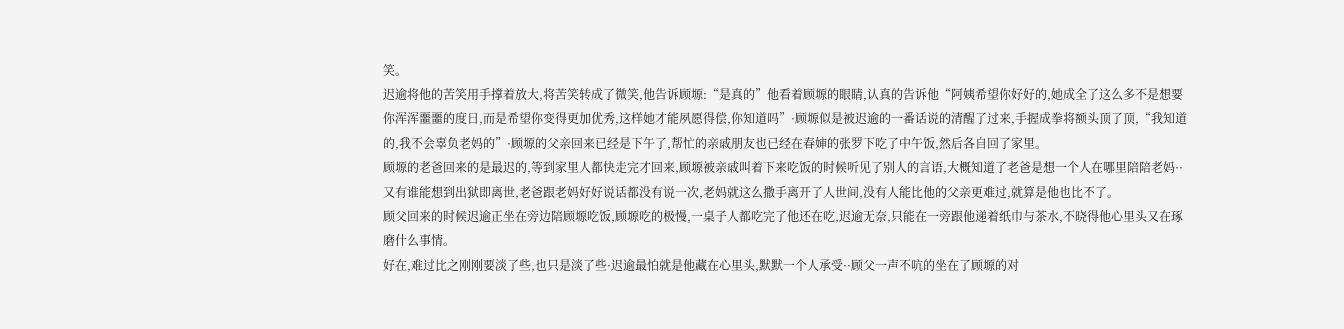笑。
迟逾将他的苦笑用手撑着放大,将苦笑转成了微笑,他告诉顾塬:“是真的”他看着顾塬的眼睛,认真的告诉他“阿姨希望你好好的,她成全了这么多不是想要你浑浑噩噩的度日,而是希望你变得更加优秀,这样她才能夙愿得偿,你知道吗”·顾塬似是被迟逾的一番话说的清醒了过来,手握成拳将额头顶了顶,“我知道的,我不会辜负老妈的”·顾塬的父亲回来已经是下午了,帮忙的亲戚朋友也已经在春婶的张罗下吃了中午饭,然后各自回了家里。
顾塬的老爸回来的是最迟的,等到家里人都快走完才回来,顾塬被亲戚叫着下来吃饭的时候听见了别人的言语,大概知道了老爸是想一个人在哪里陪陪老妈··又有谁能想到出狱即离世,老爸跟老妈好好说话都没有说一次,老妈就这么撒手离开了人世间,没有人能比他的父亲更难过,就算是他也比不了。
顾父回来的时候迟逾正坐在旁边陪顾塬吃饭,顾塬吃的极慢,一桌子人都吃完了他还在吃,迟逾无奈,只能在一旁跟他递着纸巾与茶水,不晓得他心里头又在琢磨什么事情。
好在,难过比之刚刚要淡了些,也只是淡了些·迟逾最怕就是他藏在心里头,默默一个人承受··顾父一声不吭的坐在了顾塬的对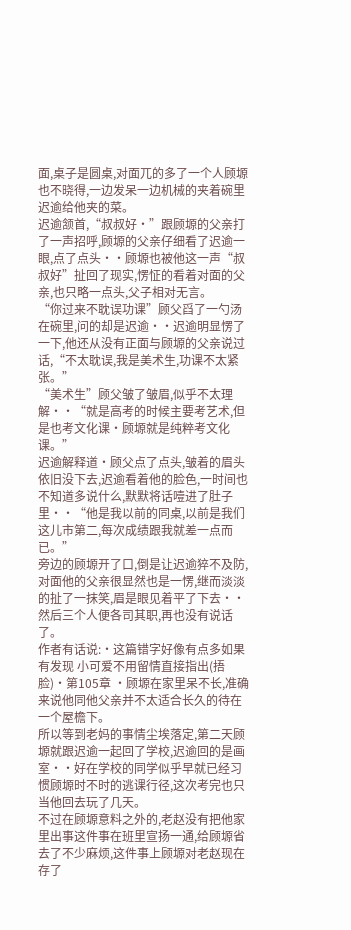面,桌子是圆桌,对面兀的多了一个人顾塬也不晓得,一边发呆一边机械的夹着碗里迟逾给他夹的菜。
迟逾颔首,“叔叔好·”跟顾塬的父亲打了一声招呼,顾塬的父亲仔细看了迟逾一眼,点了点头··顾塬也被他这一声“叔叔好”扯回了现实,愣怔的看着对面的父亲,也只略一点头,父子相对无言。
“你过来不耽误功课”顾父舀了一勺汤在碗里,问的却是迟逾··迟逾明显愣了一下,他还从没有正面与顾塬的父亲说过话,“不太耽误,我是美术生,功课不太紧张。”
“美术生”顾父皱了皱眉,似乎不太理解··“就是高考的时候主要考艺术,但是也考文化课·顾塬就是纯粹考文化课。”
迟逾解释道·顾父点了点头,皱着的眉头依旧没下去,迟逾看着他的脸色,一时间也不知道多说什么,默默将话噎进了肚子里··“他是我以前的同桌,以前是我们这儿市第二,每次成绩跟我就差一点而已。”
旁边的顾塬开了口,倒是让迟逾猝不及防,对面他的父亲很显然也是一愣,继而淡淡的扯了一抹笑,眉是眼见着平了下去··然后三个人便各司其职,再也没有说话了。
作者有话说:·这篇错字好像有点多如果有发现 小可爱不用留情直接指出(捂脸)·第105章 ·顾塬在家里呆不长,准确来说他同他父亲并不太适合长久的待在一个屋檐下。
所以等到老妈的事情尘埃落定,第二天顾塬就跟迟逾一起回了学校,迟逾回的是画室··好在学校的同学似乎早就已经习惯顾塬时不时的逃课行径,这次考完也只当他回去玩了几天。
不过在顾塬意料之外的,老赵没有把他家里出事这件事在班里宣扬一通,给顾塬省去了不少麻烦,这件事上顾塬对老赵现在存了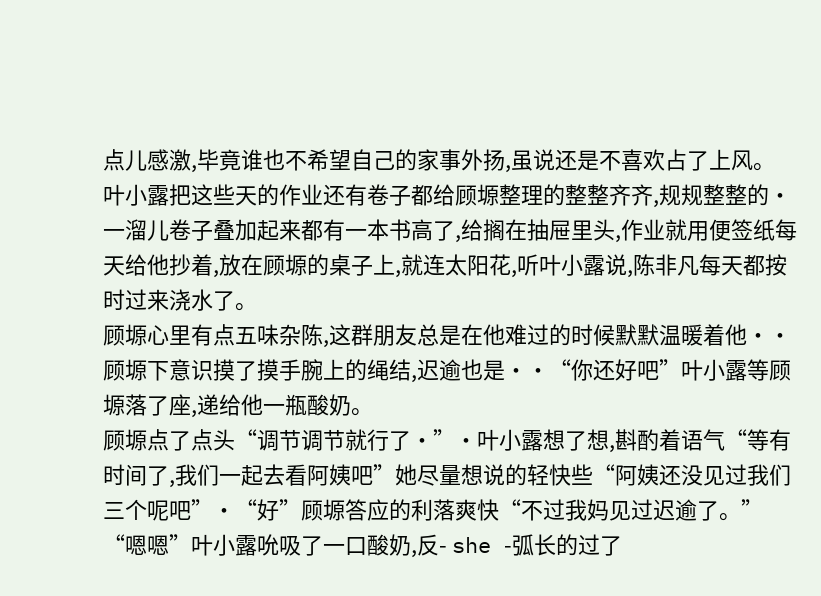点儿感激,毕竟谁也不希望自己的家事外扬,虽说还是不喜欢占了上风。
叶小露把这些天的作业还有卷子都给顾塬整理的整整齐齐,规规整整的·一溜儿卷子叠加起来都有一本书高了,给搁在抽屉里头,作业就用便签纸每天给他抄着,放在顾塬的桌子上,就连太阳花,听叶小露说,陈非凡每天都按时过来浇水了。
顾塬心里有点五味杂陈,这群朋友总是在他难过的时候默默温暖着他··顾塬下意识摸了摸手腕上的绳结,迟逾也是··“你还好吧”叶小露等顾塬落了座,递给他一瓶酸奶。
顾塬点了点头“调节调节就行了·”·叶小露想了想,斟酌着语气“等有时间了,我们一起去看阿姨吧”她尽量想说的轻快些“阿姨还没见过我们三个呢吧”·“好”顾塬答应的利落爽快“不过我妈见过迟逾了。”
“嗯嗯”叶小露吮吸了一口酸奶,反- she -弧长的过了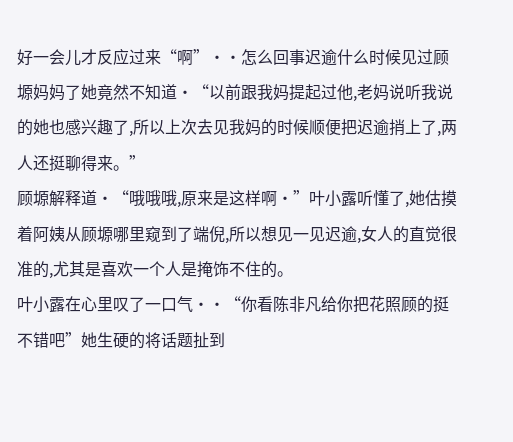好一会儿才反应过来“啊”··怎么回事迟逾什么时候见过顾塬妈妈了她竟然不知道·“以前跟我妈提起过他,老妈说听我说的她也感兴趣了,所以上次去见我妈的时候顺便把迟逾捎上了,两人还挺聊得来。”
顾塬解释道·“哦哦哦,原来是这样啊·”叶小露听懂了,她估摸着阿姨从顾塬哪里窥到了端倪,所以想见一见迟逾,女人的直觉很准的,尤其是喜欢一个人是掩饰不住的。
叶小露在心里叹了一口气··“你看陈非凡给你把花照顾的挺不错吧”她生硬的将话题扯到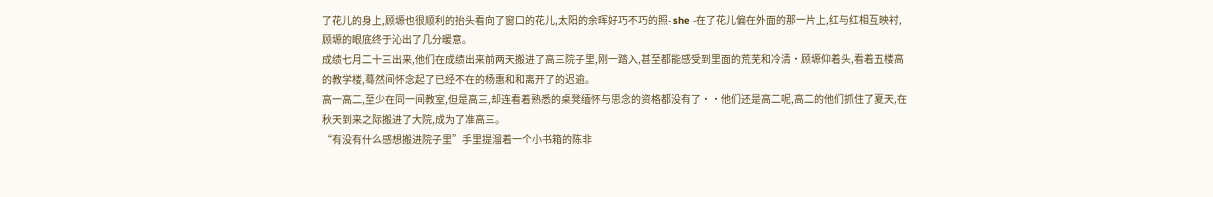了花儿的身上,顾塬也很顺利的抬头看向了窗口的花儿,太阳的余晖好巧不巧的照- she -在了花儿偏在外面的那一片上,红与红相互映衬,顾塬的眼底终于沁出了几分暖意。
成绩七月二十三出来,他们在成绩出来前两天搬进了高三院子里,刚一踏入,甚至都能感受到里面的荒芜和冷清·顾塬仰着头,看着五楼高的教学楼,蓦然间怀念起了已经不在的杨惠和和离开了的迟逾。
高一高二,至少在同一间教室,但是高三,却连看着熟悉的桌凳缅怀与思念的资格都没有了··他们还是高二呢,高二的他们抓住了夏天,在秋天到来之际搬进了大院,成为了准高三。
“有没有什么感想搬进院子里”手里提溜着一个小书箱的陈非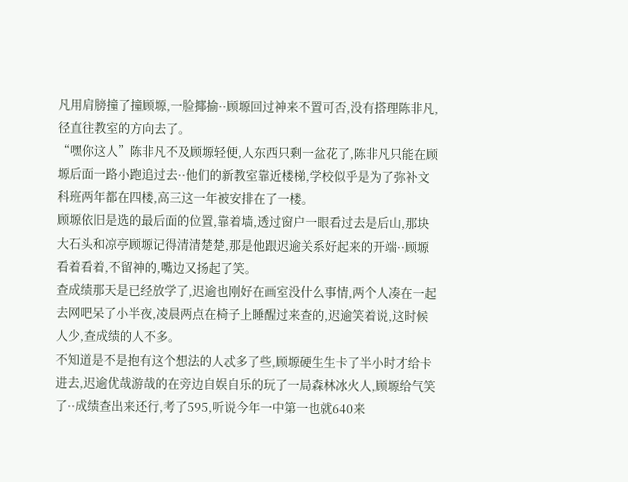凡用肩膀撞了撞顾塬,一脸揶揄··顾塬回过神来不置可否,没有搭理陈非凡,径直往教室的方向去了。
“嘿你这人”陈非凡不及顾塬轻便,人东西只剩一盆花了,陈非凡只能在顾塬后面一路小跑追过去··他们的新教室靠近楼梯,学校似乎是为了弥补文科班两年都在四楼,高三这一年被安排在了一楼。
顾塬依旧是选的最后面的位置,靠着墙,透过窗户一眼看过去是后山,那块大石头和凉亭顾塬记得清清楚楚,那是他跟迟逾关系好起来的开端··顾塬看着看着,不留神的,嘴边又扬起了笑。
查成绩那天是已经放学了,迟逾也刚好在画室没什么事情,两个人凑在一起去网吧呆了小半夜,凌晨两点在椅子上睡醒过来查的,迟逾笑着说,这时候人少,查成绩的人不多。
不知道是不是抱有这个想法的人忒多了些,顾塬硬生生卡了半小时才给卡进去,迟逾优哉游哉的在旁边自娱自乐的玩了一局森林冰火人,顾塬给气笑了··成绩查出来还行,考了595,听说今年一中第一也就640来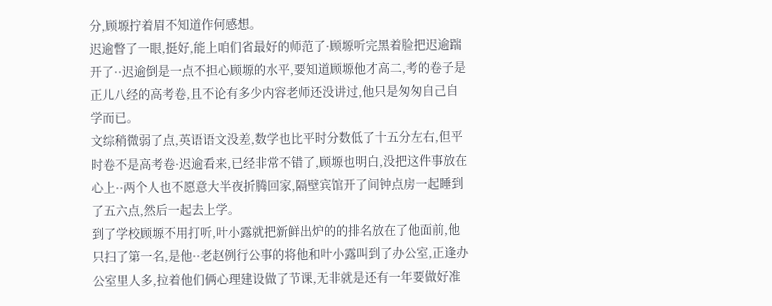分,顾塬拧着眉不知道作何感想。
迟逾瞥了一眼,挺好,能上咱们省最好的师范了·顾塬听完黑着脸把迟逾踹开了··迟逾倒是一点不担心顾塬的水平,要知道顾塬他才高二,考的卷子是正儿八经的高考卷,且不论有多少内容老师还没讲过,他只是匆匆自己自学而已。
文综稍微弱了点,英语语文没差,数学也比平时分数低了十五分左右,但平时卷不是高考卷·迟逾看来,已经非常不错了,顾塬也明白,没把这件事放在心上··两个人也不愿意大半夜折腾回家,隔壁宾馆开了间钟点房一起睡到了五六点,然后一起去上学。
到了学校顾塬不用打听,叶小露就把新鲜出炉的的排名放在了他面前,他只扫了第一名,是他··老赵例行公事的将他和叶小露叫到了办公室,正逢办公室里人多,拉着他们俩心理建设做了节课,无非就是还有一年要做好准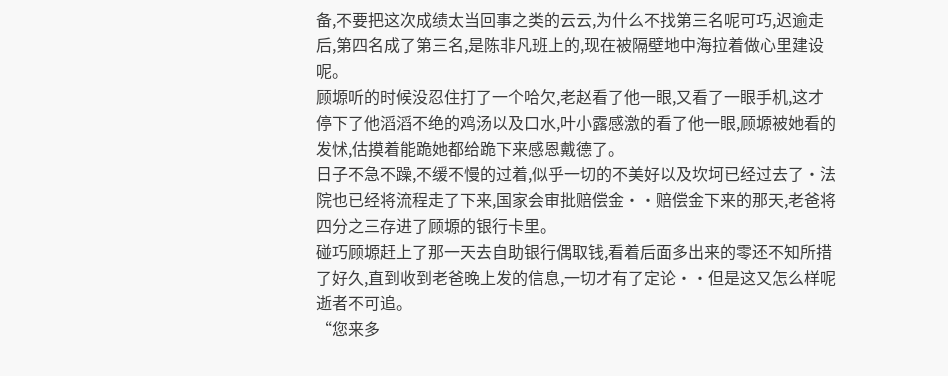备,不要把这次成绩太当回事之类的云云,为什么不找第三名呢可巧,迟逾走后,第四名成了第三名,是陈非凡班上的,现在被隔壁地中海拉着做心里建设呢。
顾塬听的时候没忍住打了一个哈欠,老赵看了他一眼,又看了一眼手机,这才停下了他滔滔不绝的鸡汤以及口水,叶小露感激的看了他一眼,顾塬被她看的发怵,估摸着能跪她都给跪下来感恩戴德了。
日子不急不躁,不缓不慢的过着,似乎一切的不美好以及坎坷已经过去了·法院也已经将流程走了下来,国家会审批赔偿金··赔偿金下来的那天,老爸将四分之三存进了顾塬的银行卡里。
碰巧顾塬赶上了那一天去自助银行偶取钱,看着后面多出来的零还不知所措了好久,直到收到老爸晚上发的信息,一切才有了定论··但是这又怎么样呢逝者不可追。
“您来多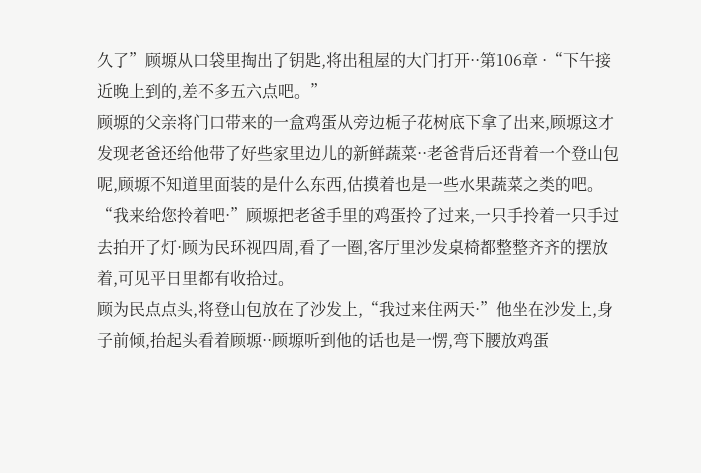久了”顾塬从口袋里掏出了钥匙,将出租屋的大门打开··第106章 ·“下午接近晚上到的,差不多五六点吧。”
顾塬的父亲将门口带来的一盒鸡蛋从旁边栀子花树底下拿了出来,顾塬这才发现老爸还给他带了好些家里边儿的新鲜蔬菜··老爸背后还背着一个登山包呢,顾塬不知道里面装的是什么东西,估摸着也是一些水果蔬菜之类的吧。
“我来给您拎着吧·”顾塬把老爸手里的鸡蛋拎了过来,一只手拎着一只手过去拍开了灯·顾为民环视四周,看了一圈,客厅里沙发桌椅都整整齐齐的摆放着,可见平日里都有收拾过。
顾为民点点头,将登山包放在了沙发上,“我过来住两天·”他坐在沙发上,身子前倾,抬起头看着顾塬··顾塬听到他的话也是一愣,弯下腰放鸡蛋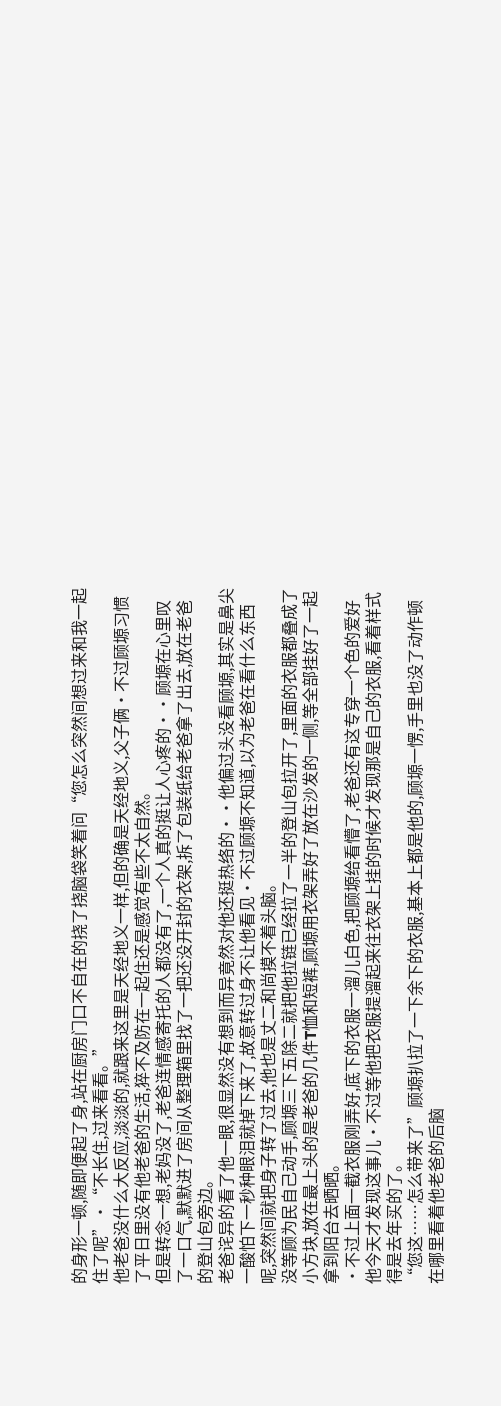的身形一顿,随即便起了身,站在厨房门口不自在的挠了挠脑袋笑着问“您怎么突然间想过来和我一起住了呢”·“不长住,过来看看。”
他老爸没什么大反应,淡淡的,就跟来这里是天经地义一样,但的确是天经地义,父子俩·不过顾塬习惯了平日里没有他老爸的生活,猝不及防在一起住还是感觉有些不太自然。
但是转念一想,老妈没了,老爸连情感寄托的人都没有了,一个人真的挺让人心疼的··顾塬在心里叹了一口气,默默进了房间从整理箱里找了一把还没开封的衣架,拆了包装纸给老爸拿了出去,放在老爸的登山包旁边。
老爸诧异的看了他一眼,很显然没有想到而异竟然对他还挺热络的··他偏过头没看顾塬,其实是鼻尖一酸怕下一秒种眼泪就掉下来了,故意转过身不让他看见·不过顾塬不知道,以为老爸在看什么东西呢,突然间就把身子转了过去,他也是丈二和尚摸不着头脑。
没等顾为民自己动手,顾塬三下五除二就把他拉链已经拉了一半的登山包拉开了,里面的衣服都叠成了小方块,放在最上头的是老爸的几件T恤和短裤,顾塬用衣架弄好了放在沙发的一侧,等全部挂好了一起拿到阳台去晒晒。
·不过上面一截衣服刚弄好,底下的衣服一溜儿白色,把顾塬给看懵了,老爸还有这专穿一个色的爱好他今天才发现这事儿·不过等他把衣服提溜起来往衣架上挂的时候才发现那是自己的衣服,看着样式得是去年买的了。
“您这……怎么带来了”顾塬扒拉了一下余下的衣服,基本上都是他的,顾塬一愣,手里也没了动作顿在哪里看着他老爸的后脑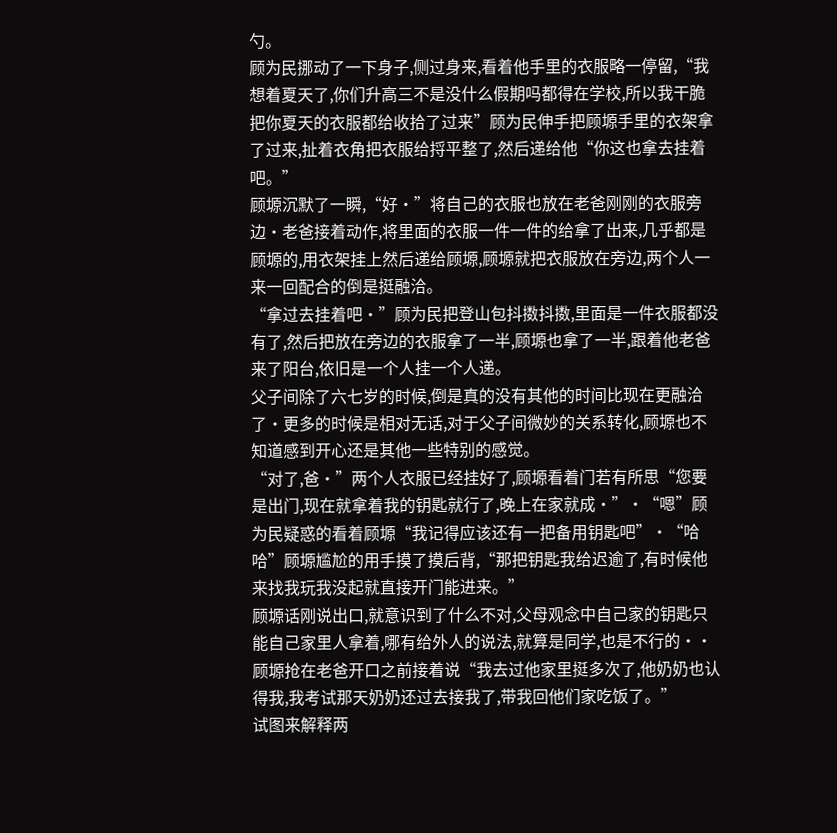勺。
顾为民挪动了一下身子,侧过身来,看着他手里的衣服略一停留,“我想着夏天了,你们升高三不是没什么假期吗都得在学校,所以我干脆把你夏天的衣服都给收拾了过来”顾为民伸手把顾塬手里的衣架拿了过来,扯着衣角把衣服给捋平整了,然后递给他“你这也拿去挂着吧。”
顾塬沉默了一瞬,“好·”将自己的衣服也放在老爸刚刚的衣服旁边·老爸接着动作,将里面的衣服一件一件的给拿了出来,几乎都是顾塬的,用衣架挂上然后递给顾塬,顾塬就把衣服放在旁边,两个人一来一回配合的倒是挺融洽。
“拿过去挂着吧·”顾为民把登山包抖擞抖擞,里面是一件衣服都没有了,然后把放在旁边的衣服拿了一半,顾塬也拿了一半,跟着他老爸来了阳台,依旧是一个人挂一个人递。
父子间除了六七岁的时候,倒是真的没有其他的时间比现在更融洽了·更多的时候是相对无话,对于父子间微妙的关系转化,顾塬也不知道感到开心还是其他一些特别的感觉。
“对了,爸·”两个人衣服已经挂好了,顾塬看着门若有所思“您要是出门,现在就拿着我的钥匙就行了,晚上在家就成·”·“嗯”顾为民疑惑的看着顾塬“我记得应该还有一把备用钥匙吧”·“哈哈”顾塬尴尬的用手摸了摸后背,“那把钥匙我给迟逾了,有时候他来找我玩我没起就直接开门能进来。”
顾塬话刚说出口,就意识到了什么不对,父母观念中自己家的钥匙只能自己家里人拿着,哪有给外人的说法,就算是同学,也是不行的··顾塬抢在老爸开口之前接着说“我去过他家里挺多次了,他奶奶也认得我,我考试那天奶奶还过去接我了,带我回他们家吃饭了。”
试图来解释两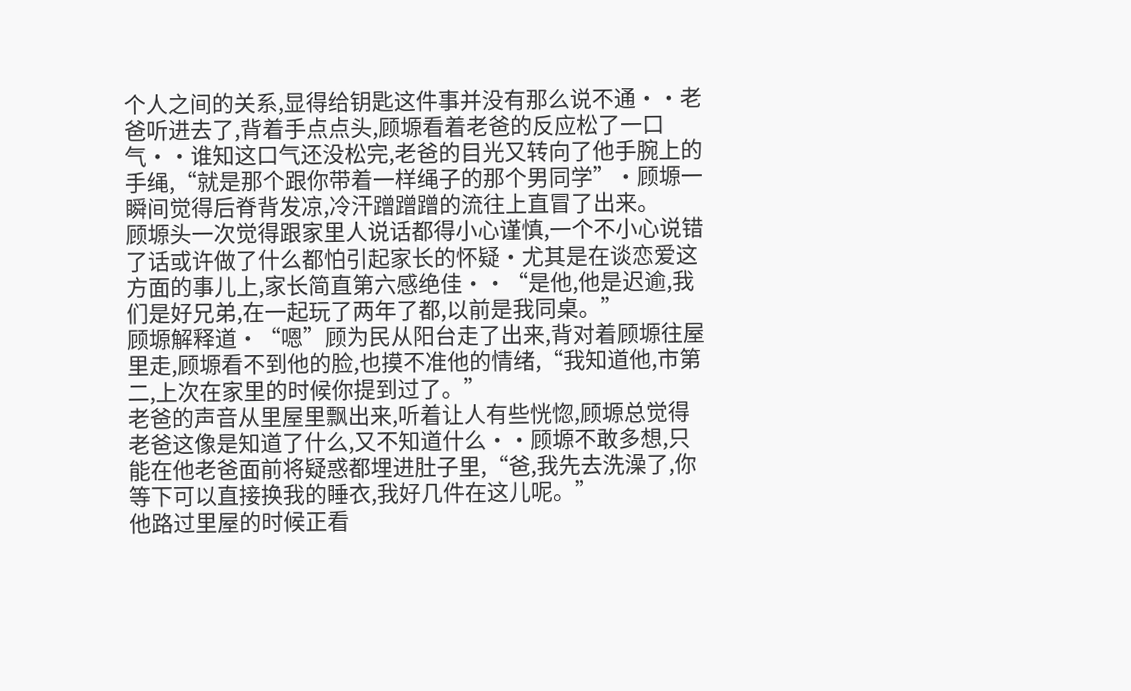个人之间的关系,显得给钥匙这件事并没有那么说不通··老爸听进去了,背着手点点头,顾塬看着老爸的反应松了一口气··谁知这口气还没松完,老爸的目光又转向了他手腕上的手绳,“就是那个跟你带着一样绳子的那个男同学”·顾塬一瞬间觉得后脊背发凉,冷汗蹭蹭蹭的流往上直冒了出来。
顾塬头一次觉得跟家里人说话都得小心谨慎,一个不小心说错了话或许做了什么都怕引起家长的怀疑·尤其是在谈恋爱这方面的事儿上,家长简直第六感绝佳··“是他,他是迟逾,我们是好兄弟,在一起玩了两年了都,以前是我同桌。”
顾塬解释道·“嗯”顾为民从阳台走了出来,背对着顾塬往屋里走,顾塬看不到他的脸,也摸不准他的情绪,“我知道他,市第二,上次在家里的时候你提到过了。”
老爸的声音从里屋里飘出来,听着让人有些恍惚,顾塬总觉得老爸这像是知道了什么,又不知道什么··顾塬不敢多想,只能在他老爸面前将疑惑都埋进肚子里,“爸,我先去洗澡了,你等下可以直接换我的睡衣,我好几件在这儿呢。”
他路过里屋的时候正看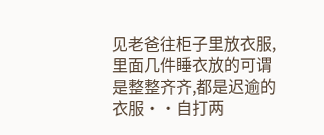见老爸往柜子里放衣服,里面几件睡衣放的可谓是整整齐齐,都是迟逾的衣服··自打两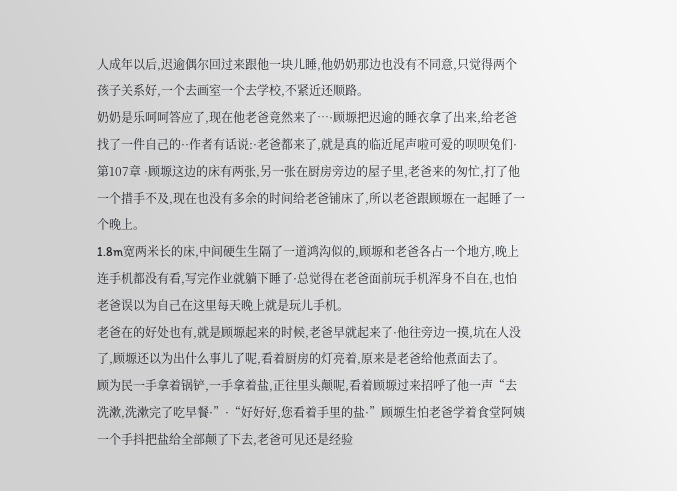人成年以后,迟逾偶尔回过来跟他一块儿睡,他奶奶那边也没有不同意,只觉得两个孩子关系好,一个去画室一个去学校,不紧近还顺路。
奶奶是乐呵呵答应了,现在他老爸竟然来了…·顾塬把迟逾的睡衣拿了出来,给老爸找了一件自己的··作者有话说:·老爸都来了,就是真的临近尾声啦可爱的呗呗兔们·第107章 ·顾塬这边的床有两张,另一张在厨房旁边的屋子里,老爸来的匆忙,打了他一个措手不及,现在也没有多余的时间给老爸铺床了,所以老爸跟顾塬在一起睡了一个晚上。
1.8m宽两米长的床,中间硬生生隔了一道鸿沟似的,顾塬和老爸各占一个地方,晚上连手机都没有看,写完作业就躺下睡了·总觉得在老爸面前玩手机浑身不自在,也怕老爸误以为自己在这里每天晚上就是玩儿手机。
老爸在的好处也有,就是顾塬起来的时候,老爸早就起来了·他往旁边一摸,坑在人没了,顾塬还以为出什么事儿了呢,看着厨房的灯亮着,原来是老爸给他煮面去了。
顾为民一手拿着锅铲,一手拿着盐,正往里头颠呢,看着顾塬过来招呼了他一声“去洗漱,洗漱完了吃早餐·”·“好好好,您看着手里的盐·”顾塬生怕老爸学着食堂阿姨一个手抖把盐给全部颠了下去,老爸可见还是经验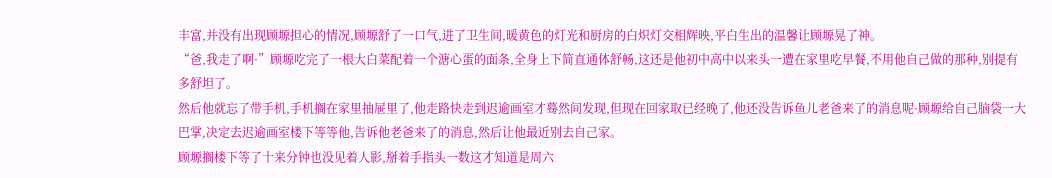丰富,并没有出现顾塬担心的情况,顾塬舒了一口气,进了卫生间,暖黄色的灯光和厨房的白炽灯交相辉映,平白生出的温馨让顾塬晃了神。
“爸,我走了啊·”顾塬吃完了一根大白菜配着一个溏心蛋的面条,全身上下简直通体舒畅,这还是他初中高中以来头一遭在家里吃早餐,不用他自己做的那种,别提有多舒坦了。
然后他就忘了带手机,手机搁在家里抽屉里了,他走路快走到迟逾画室才蓦然间发现,但现在回家取已经晚了,他还没告诉鱼儿老爸来了的消息呢·顾塬给自己脑袋一大巴掌,决定去迟逾画室楼下等等他,告诉他老爸来了的消息,然后让他最近别去自己家。
顾塬搁楼下等了十来分钟也没见着人影,掰着手指头一数这才知道是周六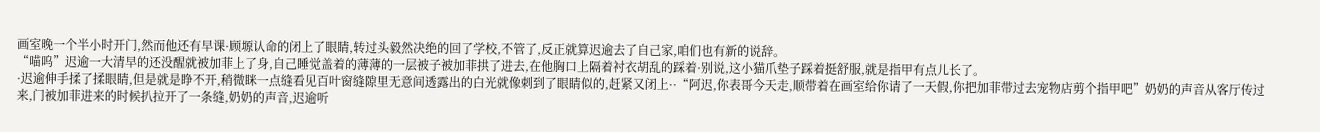画室晚一个半小时开门,然而他还有早课·顾塬认命的闭上了眼睛,转过头毅然决绝的回了学校,不管了,反正就算迟逾去了自己家,咱们也有新的说辞。
“喵呜”迟逾一大清早的还没醒就被加菲上了身,自己睡觉盖着的薄薄的一层被子被加菲拱了进去,在他胸口上隔着衬衣胡乱的踩着·别说,这小猫爪垫子踩着挺舒服,就是指甲有点儿长了。
·迟逾伸手揉了揉眼睛,但是就是睁不开,稍微眯一点缝看见百叶窗缝隙里无意间透露出的白光就像刺到了眼睛似的,赶紧又闭上··“阿迟,你表哥今天走,顺带着在画室给你请了一天假,你把加菲带过去宠物店剪个指甲吧”奶奶的声音从客厅传过来,门被加菲进来的时候扒拉开了一条缝,奶奶的声音,迟逾听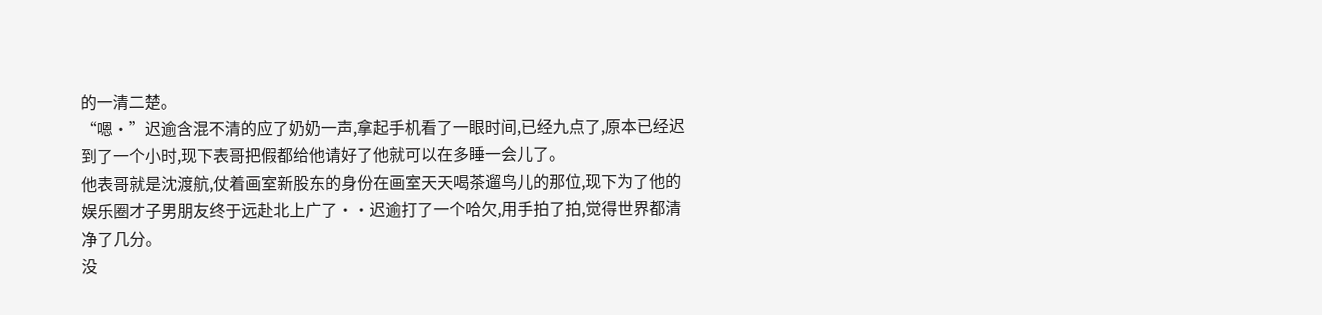的一清二楚。
“嗯·”迟逾含混不清的应了奶奶一声,拿起手机看了一眼时间,已经九点了,原本已经迟到了一个小时,现下表哥把假都给他请好了他就可以在多睡一会儿了。
他表哥就是沈渡航,仗着画室新股东的身份在画室天天喝茶遛鸟儿的那位,现下为了他的娱乐圈才子男朋友终于远赴北上广了··迟逾打了一个哈欠,用手拍了拍,觉得世界都清净了几分。
没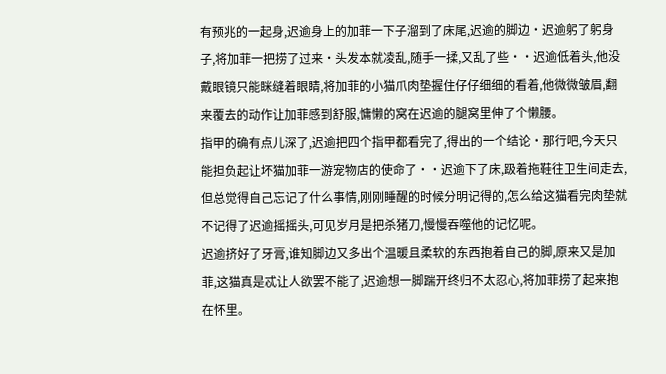有预兆的一起身,迟逾身上的加菲一下子溜到了床尾,迟逾的脚边·迟逾躬了躬身子,将加菲一把捞了过来·头发本就凌乱,随手一揉,又乱了些··迟逾低着头,他没戴眼镜只能眯缝着眼睛,将加菲的小猫爪肉垫握住仔仔细细的看着,他微微皱眉,翻来覆去的动作让加菲感到舒服,慵懒的窝在迟逾的腿窝里伸了个懒腰。
指甲的确有点儿深了,迟逾把四个指甲都看完了,得出的一个结论·那行吧,今天只能担负起让坏猫加菲一游宠物店的使命了··迟逾下了床,趿着拖鞋往卫生间走去,但总觉得自己忘记了什么事情,刚刚睡醒的时候分明记得的,怎么给这猫看完肉垫就不记得了迟逾摇摇头,可见岁月是把杀猪刀,慢慢吞噬他的记忆呢。
迟逾挤好了牙膏,谁知脚边又多出个温暖且柔软的东西抱着自己的脚,原来又是加菲,这猫真是忒让人欲罢不能了,迟逾想一脚踹开终归不太忍心,将加菲捞了起来抱在怀里。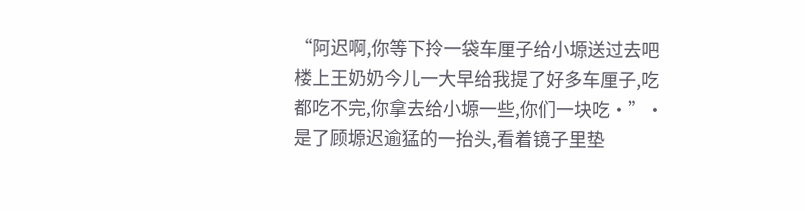“阿迟啊,你等下拎一袋车厘子给小塬送过去吧楼上王奶奶今儿一大早给我提了好多车厘子,吃都吃不完,你拿去给小塬一些,你们一块吃·”·是了顾塬迟逾猛的一抬头,看着镜子里垫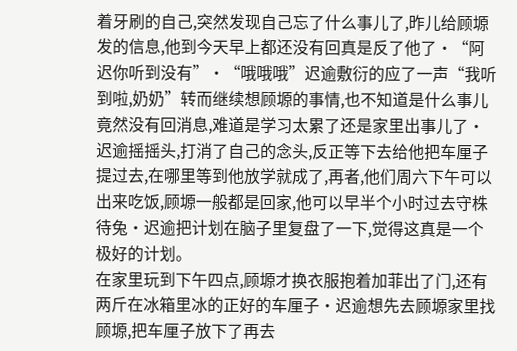着牙刷的自己,突然发现自己忘了什么事儿了,昨儿给顾塬发的信息,他到今天早上都还没有回真是反了他了·“阿迟你听到没有”·“哦哦哦”迟逾敷衍的应了一声“我听到啦,奶奶”转而继续想顾塬的事情,也不知道是什么事儿竟然没有回消息,难道是学习太累了还是家里出事儿了·迟逾摇摇头,打消了自己的念头,反正等下去给他把车厘子提过去,在哪里等到他放学就成了,再者,他们周六下午可以出来吃饭,顾塬一般都是回家,他可以早半个小时过去守株待兔·迟逾把计划在脑子里复盘了一下,觉得这真是一个极好的计划。
在家里玩到下午四点,顾塬才换衣服抱着加菲出了门,还有两斤在冰箱里冰的正好的车厘子·迟逾想先去顾塬家里找顾塬,把车厘子放下了再去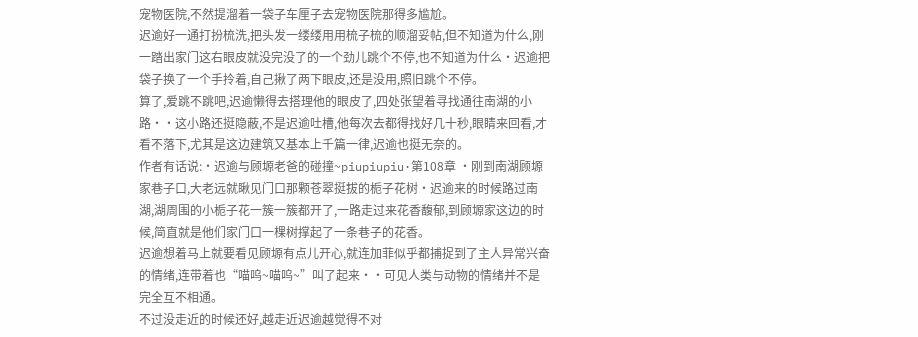宠物医院,不然提溜着一袋子车厘子去宠物医院那得多尴尬。
迟逾好一通打扮梳洗,把头发一缕缕用用梳子梳的顺溜妥帖,但不知道为什么,刚一踏出家门这右眼皮就没完没了的一个劲儿跳个不停,也不知道为什么·迟逾把袋子换了一个手拎着,自己揪了两下眼皮,还是没用,照旧跳个不停。
算了,爱跳不跳吧,迟逾懒得去搭理他的眼皮了,四处张望着寻找通往南湖的小路··这小路还挺隐蔽,不是迟逾吐槽,他每次去都得找好几十秒,眼睛来回看,才看不落下,尤其是这边建筑又基本上千篇一律,迟逾也挺无奈的。
作者有话说:·迟逾与顾塬老爸的碰撞~piupiupiu·第108章 ·刚到南湖顾塬家巷子口,大老远就瞅见门口那颗苍翠挺拔的栀子花树·迟逾来的时候路过南湖,湖周围的小栀子花一簇一簇都开了,一路走过来花香馥郁,到顾塬家这边的时候,简直就是他们家门口一棵树撑起了一条巷子的花香。
迟逾想着马上就要看见顾塬有点儿开心,就连加菲似乎都捕捉到了主人异常兴奋的情绪,连带着也“喵呜~喵呜~”叫了起来··可见人类与动物的情绪并不是完全互不相通。
不过没走近的时候还好,越走近迟逾越觉得不对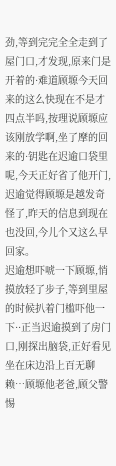劲,等到完完全全走到了屋门口,才发现,原来门是开着的·难道顾塬今天回来的这么快现在不是才四点半吗,按理说顾塬应该刚放学啊,坐了摩的回来的·钥匙在迟逾口袋里呢,今天正好省了他开门,迟逾觉得顾塬是越发奇怪了,昨天的信息到现在也没回,今儿个又这么早回家。
迟逾想吓唬一下顾塬,悄摸放轻了步子,等到里屋的时候扒着门槛吓他一下··正当迟逾摸到了房门口,刚探出脑袋,正好看见坐在床边沿上百无聊赖…顾塬他老爸,顾父警惕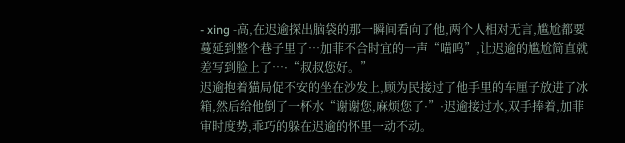- xing -高,在迟逾探出脑袋的那一瞬间看向了他,两个人相对无言,尴尬都要蔓延到整个巷子里了…加菲不合时宜的一声“喵呜”,让迟逾的尴尬简直就差写到脸上了…·“叔叔您好。”
迟逾抱着猫局促不安的坐在沙发上,顾为民接过了他手里的车厘子放进了冰箱,然后给他倒了一杯水“谢谢您,麻烦您了·”·迟逾接过水,双手捧着,加菲审时度势,乖巧的躲在迟逾的怀里一动不动。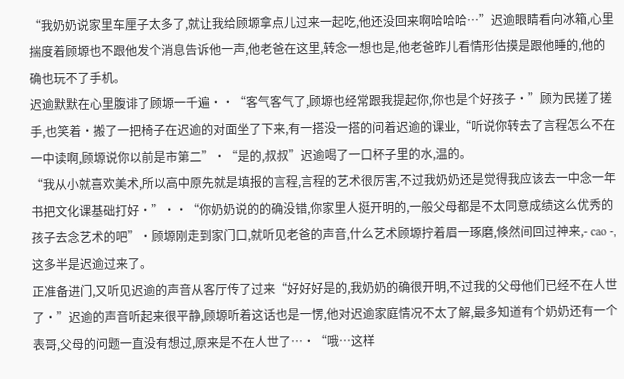“我奶奶说家里车厘子太多了,就让我给顾塬拿点儿过来一起吃,他还没回来啊哈哈哈…”迟逾眼睛看向冰箱,心里揣度着顾塬也不跟他发个消息告诉他一声,他老爸在这里,转念一想也是,他老爸昨儿看情形估摸是跟他睡的,他的确也玩不了手机。
迟逾默默在心里腹诽了顾塬一千遍··“客气客气了,顾塬也经常跟我提起你,你也是个好孩子·”顾为民搓了搓手,也笑着·搬了一把椅子在迟逾的对面坐了下来,有一搭没一搭的问着迟逾的课业,“听说你转去了言程怎么不在一中读啊,顾塬说你以前是市第二”·“是的,叔叔”迟逾喝了一口杯子里的水,温的。
“我从小就喜欢美术,所以高中原先就是填报的言程,言程的艺术很厉害,不过我奶奶还是觉得我应该去一中念一年书把文化课基础打好·”··“你奶奶说的的确没错,你家里人挺开明的,一般父母都是不太同意成绩这么优秀的孩子去念艺术的吧”·顾塬刚走到家门口,就听见老爸的声音,什么艺术顾塬拧着眉一琢磨,倏然间回过神来,- cao -,这多半是迟逾过来了。
正准备进门,又听见迟逾的声音从客厅传了过来“好好好是的,我奶奶的确很开明,不过我的父母他们已经不在人世了·”迟逾的声音听起来很平静,顾塬听着这话也是一愣,他对迟逾家庭情况不太了解,最多知道有个奶奶还有一个表哥,父母的问题一直没有想过,原来是不在人世了…·“哦…这样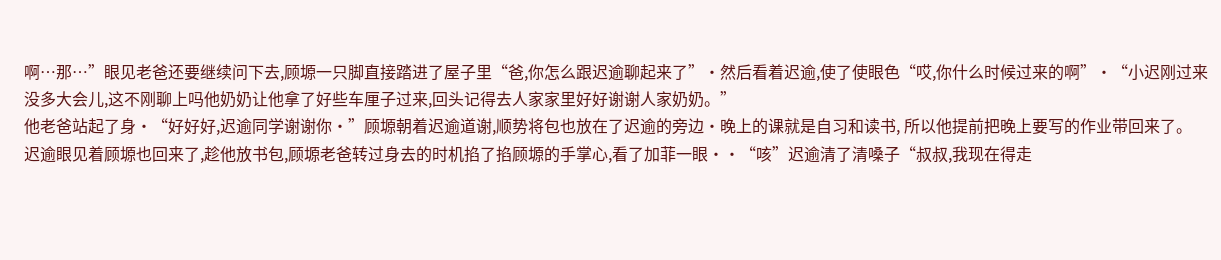啊…那…”眼见老爸还要继续问下去,顾塬一只脚直接踏进了屋子里“爸,你怎么跟迟逾聊起来了”·然后看着迟逾,使了使眼色“哎,你什么时候过来的啊”·“小迟刚过来没多大会儿,这不刚聊上吗他奶奶让他拿了好些车厘子过来,回头记得去人家家里好好谢谢人家奶奶。”
他老爸站起了身·“好好好,迟逾同学谢谢你·”顾塬朝着迟逾道谢,顺势将包也放在了迟逾的旁边·晚上的课就是自习和读书, 所以他提前把晚上要写的作业带回来了。
迟逾眼见着顾塬也回来了,趁他放书包,顾塬老爸转过身去的时机掐了掐顾塬的手掌心,看了加菲一眼··“咳”迟逾清了清嗓子“叔叔,我现在得走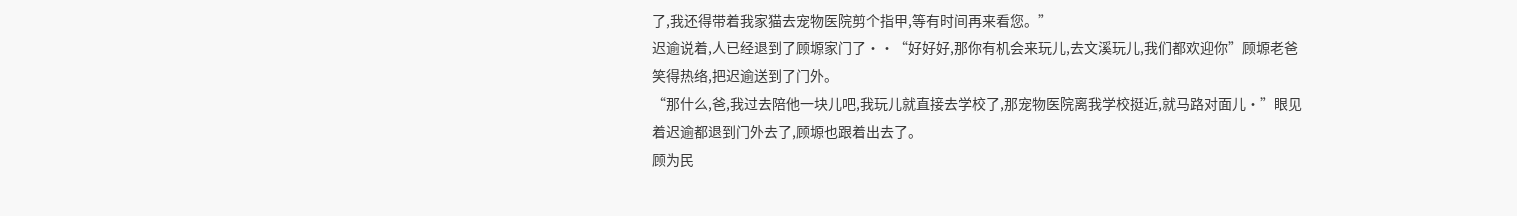了,我还得带着我家猫去宠物医院剪个指甲,等有时间再来看您。”
迟逾说着,人已经退到了顾塬家门了··“好好好,那你有机会来玩儿,去文溪玩儿,我们都欢迎你”顾塬老爸笑得热络,把迟逾送到了门外。
“那什么,爸,我过去陪他一块儿吧,我玩儿就直接去学校了,那宠物医院离我学校挺近,就马路对面儿·”眼见着迟逾都退到门外去了,顾塬也跟着出去了。
顾为民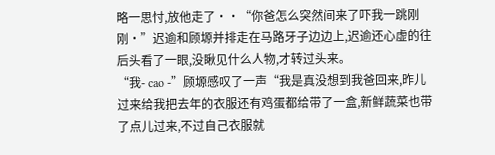略一思忖,放他走了··“你爸怎么突然间来了吓我一跳刚刚·”迟逾和顾塬并排走在马路牙子边边上,迟逾还心虚的往后头看了一眼,没瞅见什么人物,才转过头来。
“我- cao -”顾塬感叹了一声“我是真没想到我爸回来,昨儿过来给我把去年的衣服还有鸡蛋都给带了一盒,新鲜蔬菜也带了点儿过来,不过自己衣服就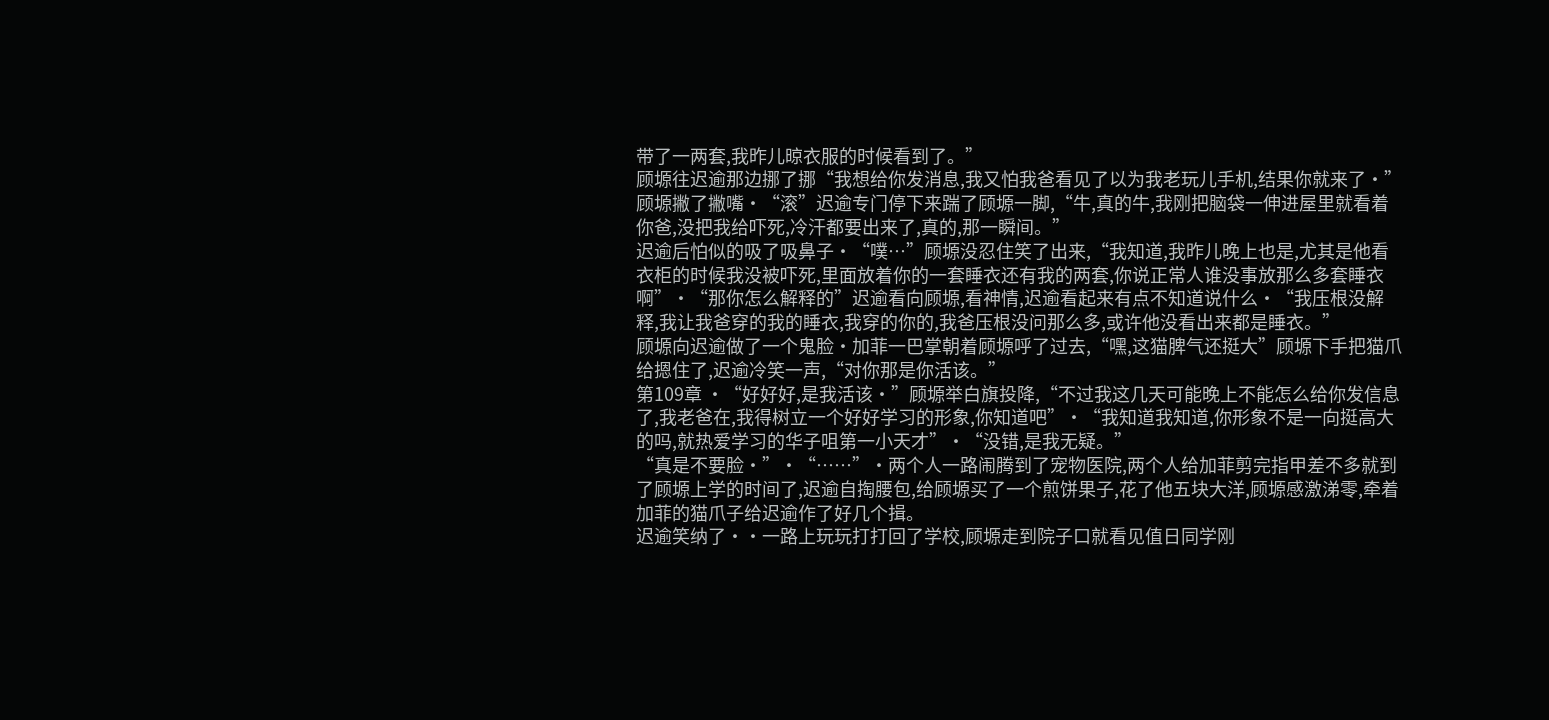带了一两套,我昨儿晾衣服的时候看到了。”
顾塬往迟逾那边挪了挪“我想给你发消息,我又怕我爸看见了以为我老玩儿手机,结果你就来了·”顾塬撇了撇嘴·“滚”迟逾专门停下来踹了顾塬一脚,“牛,真的牛,我刚把脑袋一伸进屋里就看着你爸,没把我给吓死,冷汗都要出来了,真的,那一瞬间。”
迟逾后怕似的吸了吸鼻子·“噗…”顾塬没忍住笑了出来,“我知道,我昨儿晚上也是,尤其是他看衣柜的时候我没被吓死,里面放着你的一套睡衣还有我的两套,你说正常人谁没事放那么多套睡衣啊”·“那你怎么解释的”迟逾看向顾塬,看神情,迟逾看起来有点不知道说什么·“我压根没解释,我让我爸穿的我的睡衣,我穿的你的,我爸压根没问那么多,或许他没看出来都是睡衣。”
顾塬向迟逾做了一个鬼脸·加菲一巴掌朝着顾塬呼了过去,“嘿,这猫脾气还挺大”顾塬下手把猫爪给摁住了,迟逾冷笑一声,“对你那是你活该。”
第109章 ·“好好好,是我活该·”顾塬举白旗投降,“不过我这几天可能晚上不能怎么给你发信息了,我老爸在,我得树立一个好好学习的形象,你知道吧”·“我知道我知道,你形象不是一向挺高大的吗,就热爱学习的华子咀第一小天才”·“没错,是我无疑。”
“真是不要脸·”·“……”·两个人一路闹腾到了宠物医院,两个人给加菲剪完指甲差不多就到了顾塬上学的时间了,迟逾自掏腰包,给顾塬买了一个煎饼果子,花了他五块大洋,顾塬感激涕零,牵着加菲的猫爪子给迟逾作了好几个揖。
迟逾笑纳了··一路上玩玩打打回了学校,顾塬走到院子口就看见值日同学刚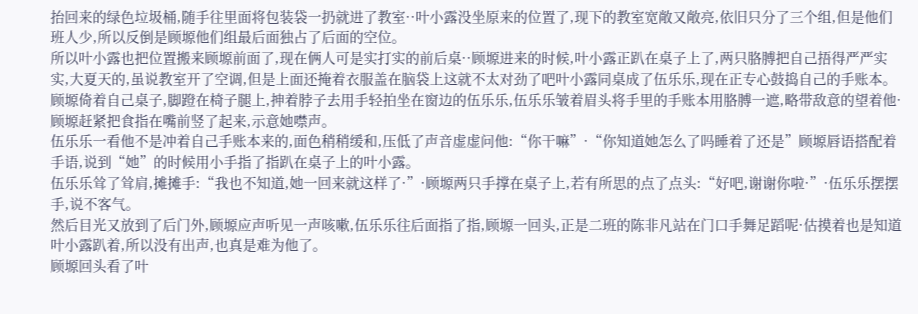抬回来的绿色垃圾桶,随手往里面将包装袋一扔就进了教室··叶小露没坐原来的位置了,现下的教室宽敞又敞亮,依旧只分了三个组,但是他们班人少,所以反倒是顾塬他们组最后面独占了后面的空位。
所以叶小露也把位置搬来顾塬前面了,现在俩人可是实打实的前后桌··顾塬进来的时候,叶小露正趴在桌子上了,两只胳膊把自己捂得严严实实,大夏天的,虽说教室开了空调,但是上面还掩着衣服盖在脑袋上这就不太对劲了吧叶小露同桌成了伍乐乐,现在正专心鼓捣自己的手账本。
顾塬倚着自己桌子,脚蹬在椅子腿上,抻着脖子去用手轻拍坐在窗边的伍乐乐,伍乐乐皱着眉头将手里的手账本用胳膊一遮,略带敌意的望着他·顾塬赶紧把食指在嘴前竖了起来,示意她噤声。
伍乐乐一看他不是冲着自己手账本来的,面色稍稍缓和,压低了声音虚虚问他:“你干嘛”·“你知道她怎么了吗睡着了还是”顾塬唇语搭配着手语,说到“她”的时候用小手指了指趴在桌子上的叶小露。
伍乐乐耸了耸肩,摊摊手:“我也不知道,她一回来就这样了·”·顾塬两只手撑在桌子上,若有所思的点了点头:“好吧,谢谢你啦·”·伍乐乐摆摆手,说不客气。
然后目光又放到了后门外,顾塬应声听见一声咳嗽,伍乐乐往后面指了指,顾塬一回头,正是二班的陈非凡站在门口手舞足蹈呢·估摸着也是知道叶小露趴着,所以没有出声,也真是难为他了。
顾塬回头看了叶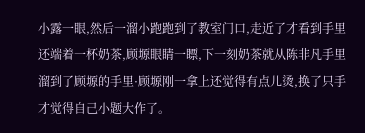小露一眼,然后一溜小跑跑到了教室门口,走近了才看到手里还端着一杯奶茶,顾塬眼睛一瞟,下一刻奶茶就从陈非凡手里溜到了顾塬的手里·顾塬刚一拿上还觉得有点儿烫,换了只手才觉得自己小题大作了。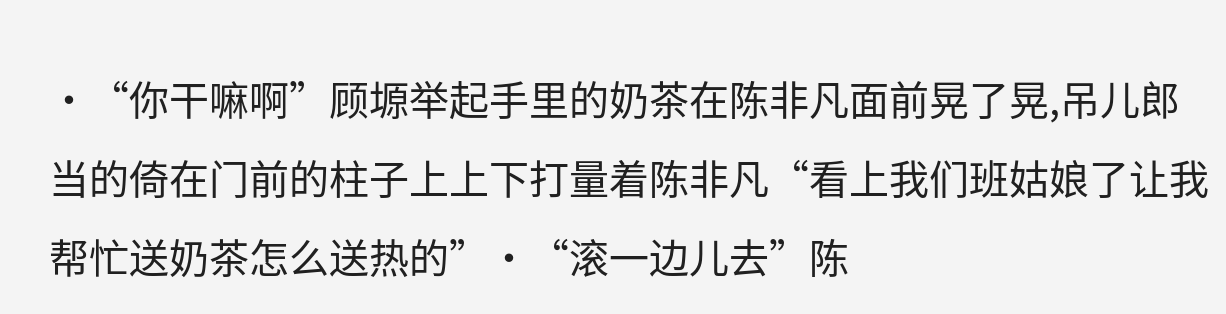·“你干嘛啊”顾塬举起手里的奶茶在陈非凡面前晃了晃,吊儿郎当的倚在门前的柱子上上下打量着陈非凡“看上我们班姑娘了让我帮忙送奶茶怎么送热的”·“滚一边儿去”陈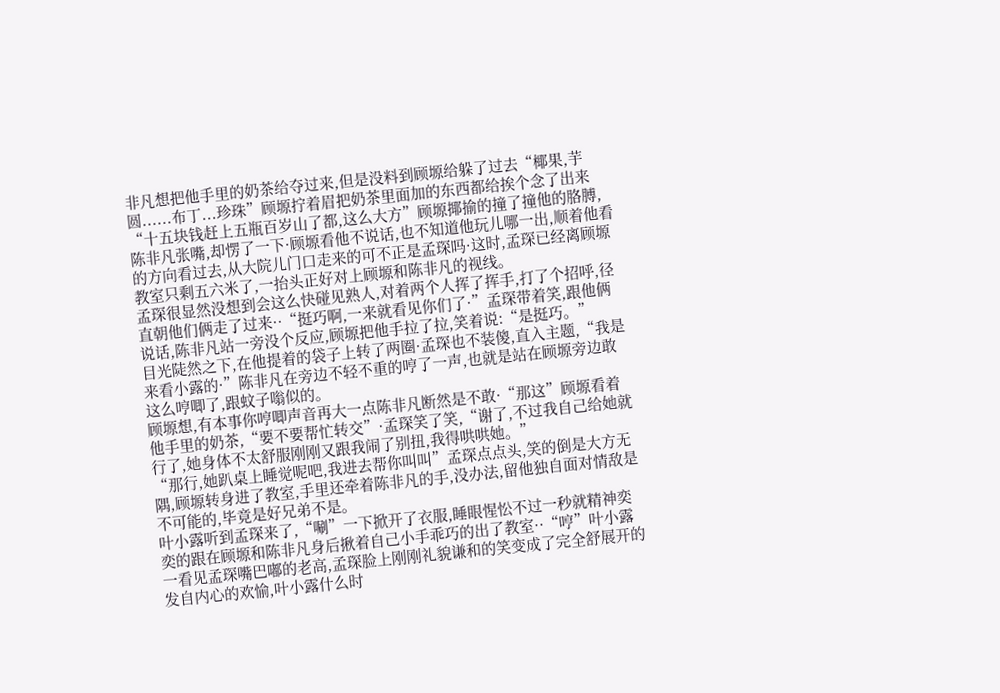非凡想把他手里的奶茶给夺过来,但是没料到顾塬给躲了过去“椰果,芋圆......布丁...珍珠”顾塬拧着眉把奶茶里面加的东西都给挨个念了出来“十五块钱赶上五瓶百岁山了都,这么大方”顾塬揶揄的撞了撞他的胳膊,陈非凡张嘴,却愣了一下·顾塬看他不说话,也不知道他玩儿哪一出,顺着他看的方向看过去,从大院儿门口走来的可不正是孟琛吗·这时,孟琛已经离顾塬教室只剩五六米了,一抬头正好对上顾塬和陈非凡的视线。
孟琛很显然没想到会这么快碰见熟人,对着两个人挥了挥手,打了个招呼,径直朝他们俩走了过来··“挺巧啊,一来就看见你们了·”孟琛带着笑,跟他俩说话,陈非凡站一旁没个反应,顾塬把他手拉了拉,笑着说:“是挺巧。”
目光陡然之下,在他提着的袋子上转了两圈·孟琛也不装傻,直入主题,“我是来看小露的·”陈非凡在旁边不轻不重的哼了一声,也就是站在顾塬旁边敢这么哼唧了,跟蚊子嗡似的。
顾塬想,有本事你哼唧声音再大一点陈非凡断然是不敢·“那这”顾塬看着他手里的奶茶,“要不要帮忙转交”·孟琛笑了笑,“谢了,不过我自己给她就行了,她身体不太舒服刚刚又跟我闹了别扭,我得哄哄她。”
“那行,她趴桌上睡觉呢吧,我进去帮你叫叫”孟琛点点头,笑的倒是大方无隅,顾塬转身进了教室,手里还牵着陈非凡的手,没办法,留他独自面对情敌是不可能的,毕竟是好兄弟不是。
叶小露听到孟琛来了,“唰”一下掀开了衣服,睡眼惺忪不过一秒就精神奕奕的跟在顾塬和陈非凡身后揪着自己小手乖巧的出了教室··“哼”叶小露一看见孟琛嘴巴嘟的老高,孟琛脸上刚刚礼貌谦和的笑变成了完全舒展开的发自内心的欢愉,叶小露什么时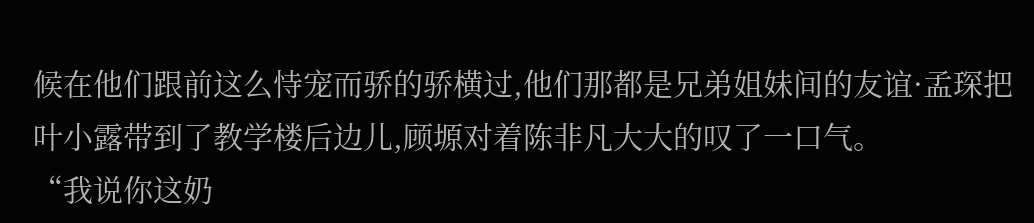候在他们跟前这么恃宠而骄的骄横过,他们那都是兄弟姐妹间的友谊·孟琛把叶小露带到了教学楼后边儿,顾塬对着陈非凡大大的叹了一口气。
“我说你这奶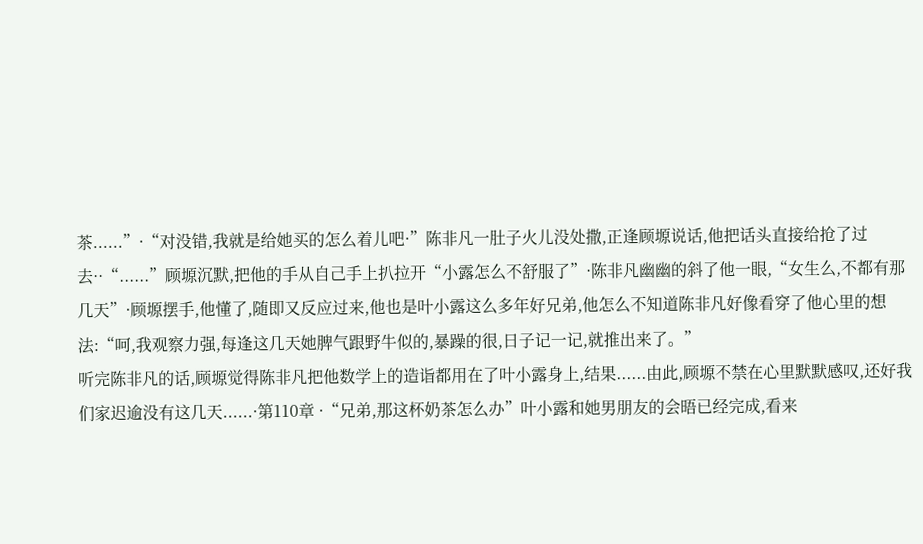茶......”·“对没错,我就是给她买的怎么着儿吧·”陈非凡一肚子火儿没处撒,正逢顾塬说话,他把话头直接给抢了过去··“......”顾塬沉默,把他的手从自己手上扒拉开“小露怎么不舒服了”·陈非凡幽幽的斜了他一眼,“女生么,不都有那几天”·顾塬摆手,他懂了,随即又反应过来,他也是叶小露这么多年好兄弟,他怎么不知道陈非凡好像看穿了他心里的想法:“呵,我观察力强,每逢这几天她脾气跟野牛似的,暴躁的很,日子记一记,就推出来了。”
听完陈非凡的话,顾塬觉得陈非凡把他数学上的造诣都用在了叶小露身上,结果......由此,顾塬不禁在心里默默感叹,还好我们家迟逾没有这几天......·第110章 ·“兄弟,那这杯奶茶怎么办”叶小露和她男朋友的会晤已经完成,看来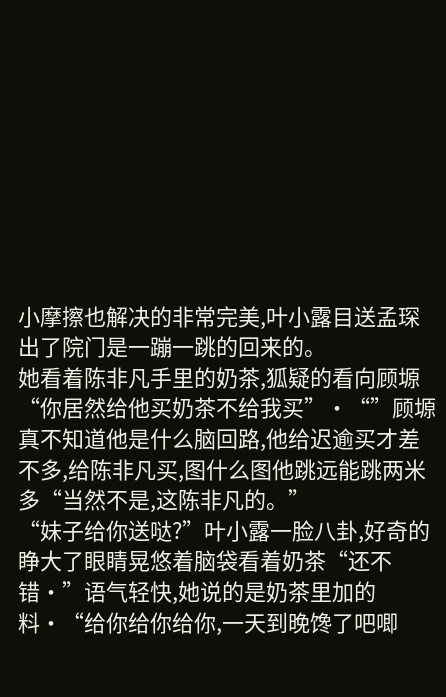小摩擦也解决的非常完美,叶小露目送孟琛出了院门是一蹦一跳的回来的。
她看着陈非凡手里的奶茶,狐疑的看向顾塬“你居然给他买奶茶不给我买”·“”顾塬真不知道他是什么脑回路,他给迟逾买才差不多,给陈非凡买,图什么图他跳远能跳两米多“当然不是,这陈非凡的。”
“妹子给你送哒?”叶小露一脸八卦,好奇的睁大了眼睛晃悠着脑袋看着奶茶“还不错·”语气轻快,她说的是奶茶里加的料·“给你给你给你,一天到晚馋了吧唧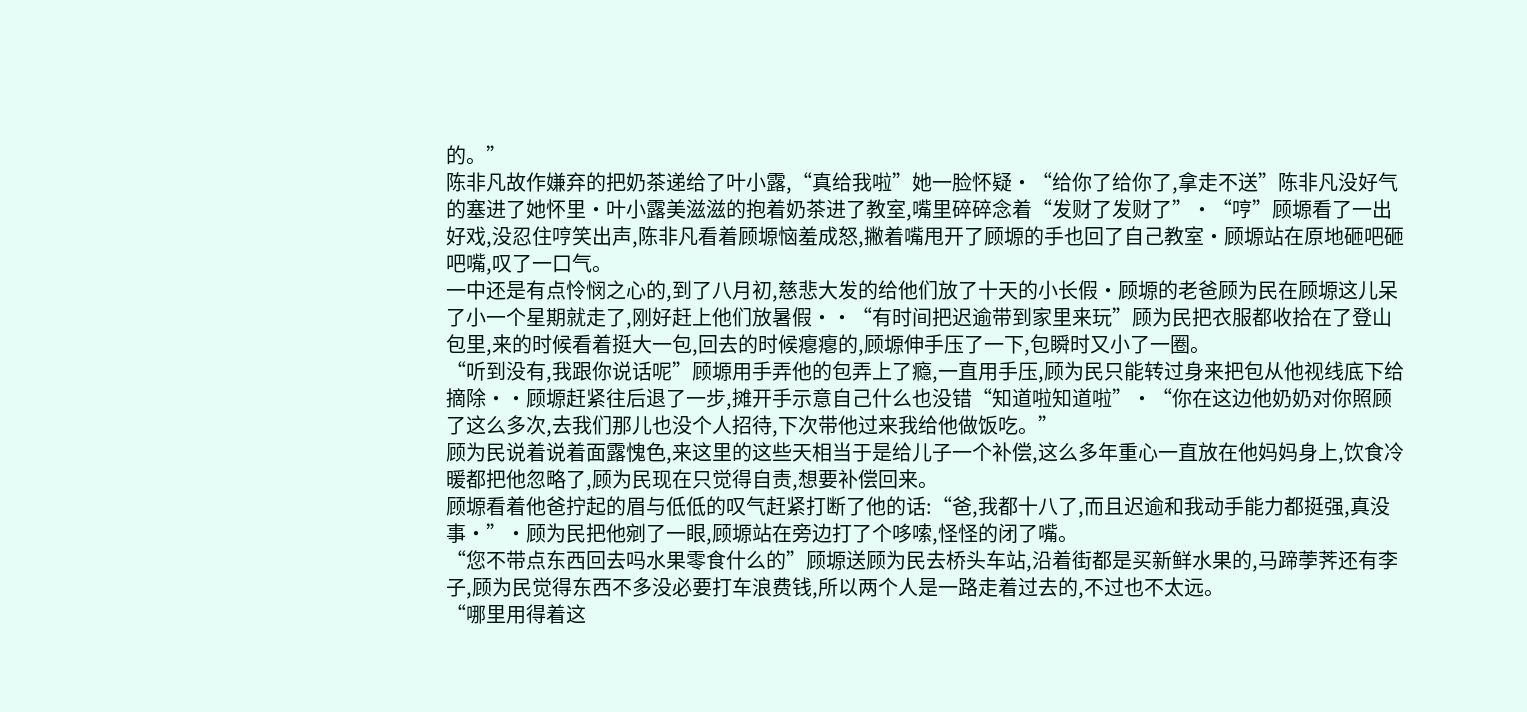的。”
陈非凡故作嫌弃的把奶茶递给了叶小露,“真给我啦”她一脸怀疑·“给你了给你了,拿走不送”陈非凡没好气的塞进了她怀里·叶小露美滋滋的抱着奶茶进了教室,嘴里碎碎念着“发财了发财了”·“哼”顾塬看了一出好戏,没忍住哼笑出声,陈非凡看着顾塬恼羞成怒,撇着嘴甩开了顾塬的手也回了自己教室·顾塬站在原地砸吧砸吧嘴,叹了一口气。
一中还是有点怜悯之心的,到了八月初,慈悲大发的给他们放了十天的小长假·顾塬的老爸顾为民在顾塬这儿呆了小一个星期就走了,刚好赶上他们放暑假··“有时间把迟逾带到家里来玩”顾为民把衣服都收拾在了登山包里,来的时候看着挺大一包,回去的时候瘪瘪的,顾塬伸手压了一下,包瞬时又小了一圈。
“听到没有,我跟你说话呢”顾塬用手弄他的包弄上了瘾,一直用手压,顾为民只能转过身来把包从他视线底下给摘除··顾塬赶紧往后退了一步,摊开手示意自己什么也没错“知道啦知道啦”·“你在这边他奶奶对你照顾了这么多次,去我们那儿也没个人招待,下次带他过来我给他做饭吃。”
顾为民说着说着面露愧色,来这里的这些天相当于是给儿子一个补偿,这么多年重心一直放在他妈妈身上,饮食冷暖都把他忽略了,顾为民现在只觉得自责,想要补偿回来。
顾塬看着他爸拧起的眉与低低的叹气赶紧打断了他的话:“爸,我都十八了,而且迟逾和我动手能力都挺强,真没事·”·顾为民把他剜了一眼,顾塬站在旁边打了个哆嗦,怪怪的闭了嘴。
“您不带点东西回去吗水果零食什么的”顾塬送顾为民去桥头车站,沿着街都是买新鲜水果的,马蹄荸荠还有李子,顾为民觉得东西不多没必要打车浪费钱,所以两个人是一路走着过去的,不过也不太远。
“哪里用得着这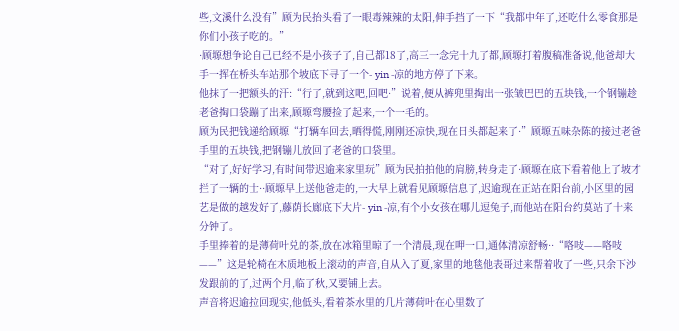些,文溪什么没有”顾为民抬头看了一眼毒辣辣的太阳,伸手挡了一下“我都中年了,还吃什么零食那是你们小孩子吃的。”
·顾塬想争论自己已经不是小孩子了,自己都18了,高三一念完十九了都,顾塬打着腹稿准备说,他爸却大手一挥在桥头车站那个坡底下寻了一个- yin -凉的地方停了下来。
他抹了一把额头的汗:“行了,就到这吧,回吧·”说着,便从裤兜里掏出一张皱巴巴的五块钱,一个钢镚趁老爸掏口袋蹦了出来,顾塬弯腰捡了起来,一个一毛的。
顾为民把钱递给顾塬“打辆车回去,晒得慌,刚刚还凉快,现在日头都起来了·”顾塬五味杂陈的接过老爸手里的五块钱,把钢镚儿放回了老爸的口袋里。
“对了,好好学习,有时间带迟逾来家里玩”顾为民拍拍他的肩膀,转身走了·顾塬在底下看着他上了坡才拦了一辆的士··顾塬早上送他爸走的,一大早上就看见顾塬信息了,迟逾现在正站在阳台前,小区里的园艺是做的越发好了,藤荫长廊底下大片- yin -凉,有个小女孩在哪儿逗兔子,而他站在阳台约莫站了十来分钟了。
手里捧着的是薄荷叶兑的茶,放在冰箱里晾了一个清晨,现在呷一口,通体清凉舒畅··“咯吱——咯吱——”这是轮椅在木质地板上滚动的声音,自从入了夏,家里的地毯他表哥过来帮着收了一些,只余下沙发跟前的了,过两个月,临了秋,又要铺上去。
声音将迟逾拉回现实,他低头,看着茶水里的几片薄荷叶在心里数了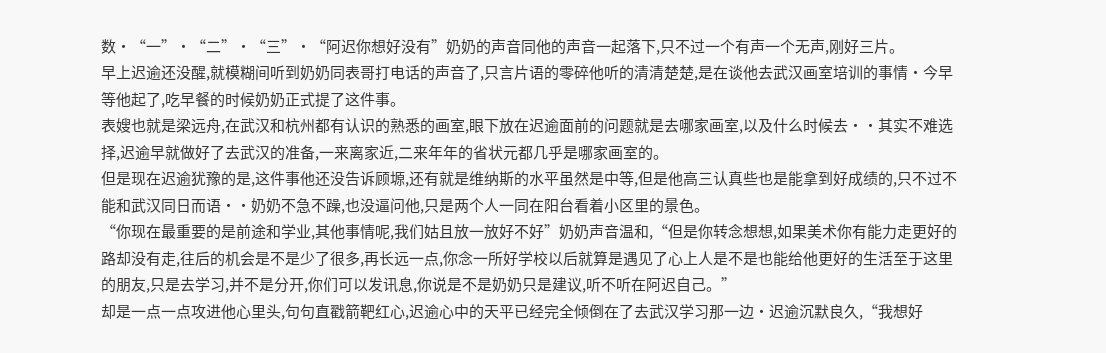数·“一”·“二”·“三”·“阿迟你想好没有”奶奶的声音同他的声音一起落下,只不过一个有声一个无声,刚好三片。
早上迟逾还没醒,就模糊间听到奶奶同表哥打电话的声音了,只言片语的零碎他听的清清楚楚,是在谈他去武汉画室培训的事情·今早等他起了,吃早餐的时候奶奶正式提了这件事。
表嫂也就是梁远舟,在武汉和杭州都有认识的熟悉的画室,眼下放在迟逾面前的问题就是去哪家画室,以及什么时候去··其实不难选择,迟逾早就做好了去武汉的准备,一来离家近,二来年年的省状元都几乎是哪家画室的。
但是现在迟逾犹豫的是,这件事他还没告诉顾塬,还有就是维纳斯的水平虽然是中等,但是他高三认真些也是能拿到好成绩的,只不过不能和武汉同日而语··奶奶不急不躁,也没逼问他,只是两个人一同在阳台看着小区里的景色。
“你现在最重要的是前途和学业,其他事情呢,我们姑且放一放好不好”奶奶声音温和,“但是你转念想想,如果美术你有能力走更好的路却没有走,往后的机会是不是少了很多,再长远一点,你念一所好学校以后就算是遇见了心上人是不是也能给他更好的生活至于这里的朋友,只是去学习,并不是分开,你们可以发讯息,你说是不是奶奶只是建议,听不听在阿迟自己。”
却是一点一点攻进他心里头,句句直戳箭靶红心,迟逾心中的天平已经完全倾倒在了去武汉学习那一边·迟逾沉默良久,“我想好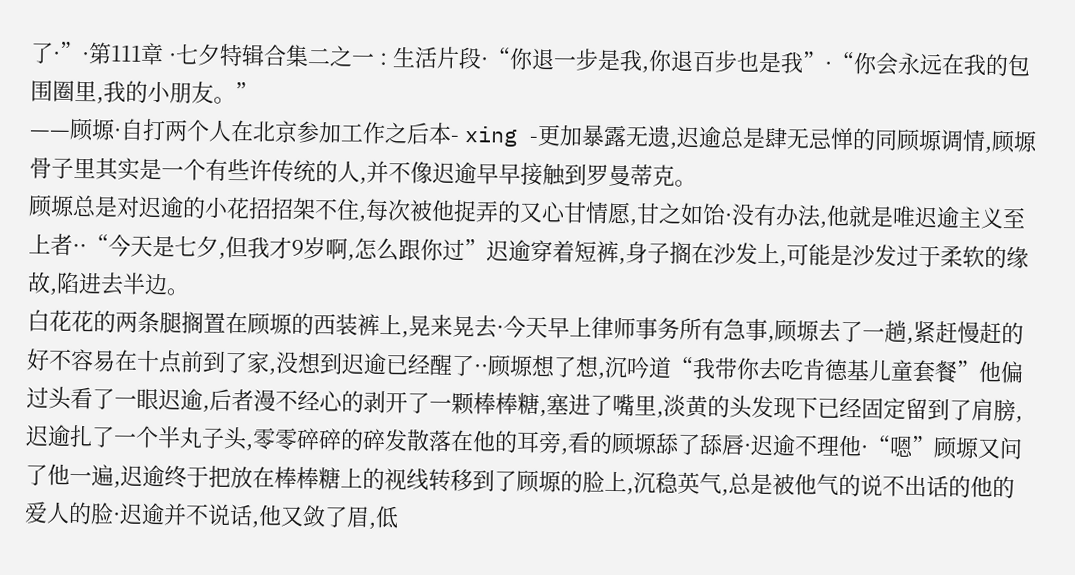了·”·第111章 ·七夕特辑合集二之一 : 生活片段·“你退一步是我,你退百步也是我”·“你会永远在我的包围圈里,我的小朋友。”
——顾塬·自打两个人在北京参加工作之后本- xing -更加暴露无遗,迟逾总是肆无忌惮的同顾塬调情,顾塬骨子里其实是一个有些许传统的人,并不像迟逾早早接触到罗曼蒂克。
顾塬总是对迟逾的小花招招架不住,每次被他捉弄的又心甘情愿,甘之如饴·没有办法,他就是唯迟逾主义至上者··“今天是七夕,但我才9岁啊,怎么跟你过”迟逾穿着短裤,身子搁在沙发上,可能是沙发过于柔软的缘故,陷进去半边。
白花花的两条腿搁置在顾塬的西装裤上,晃来晃去·今天早上律师事务所有急事,顾塬去了一趟,紧赶慢赶的好不容易在十点前到了家,没想到迟逾已经醒了··顾塬想了想,沉吟道“我带你去吃肯德基儿童套餐”他偏过头看了一眼迟逾,后者漫不经心的剥开了一颗棒棒糖,塞进了嘴里,淡黄的头发现下已经固定留到了肩膀,迟逾扎了一个半丸子头,零零碎碎的碎发散落在他的耳旁,看的顾塬舔了舔唇·迟逾不理他·“嗯”顾塬又问了他一遍,迟逾终于把放在棒棒糖上的视线转移到了顾塬的脸上,沉稳英气,总是被他气的说不出话的他的爱人的脸·迟逾并不说话,他又敛了眉,低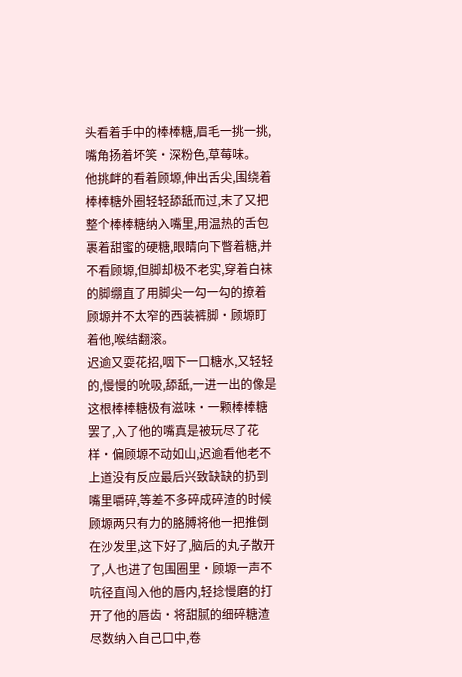头看着手中的棒棒糖,眉毛一挑一挑,嘴角扬着坏笑·深粉色,草莓味。
他挑衅的看着顾塬,伸出舌尖,围绕着棒棒糖外圈轻轻舔舐而过,末了又把整个棒棒糖纳入嘴里,用温热的舌包裹着甜蜜的硬糖,眼睛向下瞥着糖,并不看顾塬,但脚却极不老实,穿着白袜的脚绷直了用脚尖一勾一勾的撩着顾塬并不太窄的西装裤脚·顾塬盯着他,喉结翻滚。
迟逾又耍花招,咽下一口糖水,又轻轻的,慢慢的吮吸,舔舐,一进一出的像是这根棒棒糖极有滋味·一颗棒棒糖罢了,入了他的嘴真是被玩尽了花样·偏顾塬不动如山,迟逾看他老不上道没有反应最后兴致缺缺的扔到嘴里嚼碎,等差不多碎成碎渣的时候顾塬两只有力的胳膊将他一把推倒在沙发里,这下好了,脑后的丸子散开了,人也进了包围圈里·顾塬一声不吭径直闯入他的唇内,轻捻慢磨的打开了他的唇齿·将甜腻的细碎糖渣尽数纳入自己口中,卷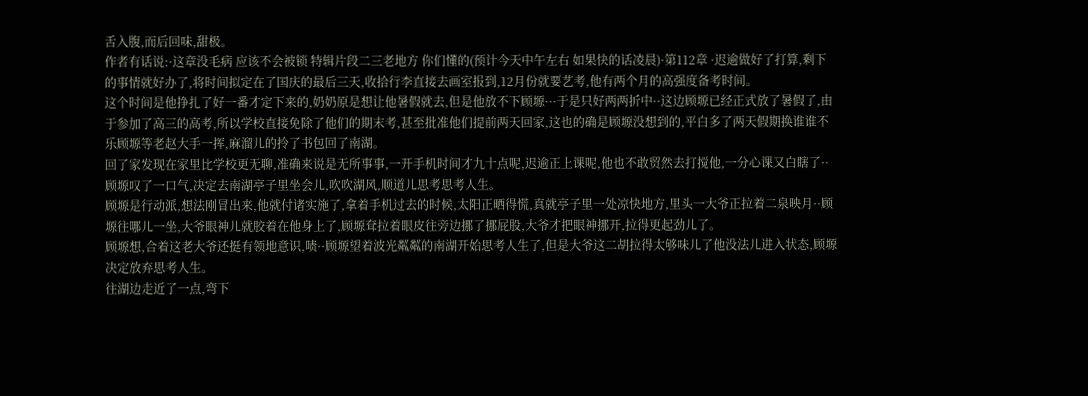舌入腹,而后回味,甜极。
作者有话说:·这章没毛病 应该不会被锁 特辑片段二三老地方 你们懂的(预计今天中午左右 如果快的话凌晨)·第112章 ·迟逾做好了打算,剩下的事情就好办了,将时间拟定在了国庆的最后三天,收拾行李直接去画室报到,12月份就要艺考,他有两个月的高强度备考时间。
这个时间是他挣扎了好一番才定下来的,奶奶原是想让他暑假就去,但是他放不下顾塬···于是只好两两折中··这边顾塬已经正式放了暑假了,由于参加了高三的高考,所以学校直接免除了他们的期末考,甚至批准他们提前两天回家,这也的确是顾塬没想到的,平白多了两天假期换谁谁不乐顾塬等老赵大手一挥,麻溜儿的拎了书包回了南湖。
回了家发现在家里比学校更无聊,准确来说是无所事事,一开手机时间才九十点呢,迟逾正上课呢,他也不敢贸然去打搅他,一分心课又白瞎了··顾塬叹了一口气,决定去南湖亭子里坐会儿,吹吹湖风,顺道儿思考思考人生。
顾塬是行动派,想法刚冒出来,他就付诸实施了,拿着手机过去的时候,太阳正晒得慌,真就亭子里一处凉快地方,里头一大爷正拉着二泉映月··顾塬往哪儿一坐,大爷眼神儿就胶着在他身上了,顾塬耷拉着眼皮往旁边挪了挪屁股,大爷才把眼神挪开,拉得更起劲儿了。
顾塬想,合着这老大爷还挺有领地意识,啧··顾塬望着波光粼粼的南湖开始思考人生了,但是大爷这二胡拉得太够味儿了他没法儿进入状态,顾塬决定放弃思考人生。
往湖边走近了一点,弯下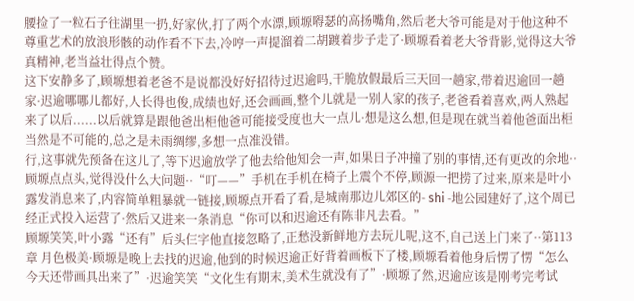腰捡了一粒石子往湖里一扔,好家伙,打了两个水漂,顾塬嘚瑟的高扬嘴角,然后老大爷可能是对于他这种不尊重艺术的放浪形骸的动作看不下去,冷哼一声提溜着二胡踱着步子走了·顾塬看着老大爷背影,觉得这大爷真精神,老当益壮得点个赞。
这下安静多了,顾塬想着老爸不是说都没好好招待过迟逾吗,干脆放假最后三天回一趟家,带着迟逾回一趟家·迟逾哪哪儿都好,人长得也俊,成绩也好,还会画画,整个儿就是一别人家的孩子,老爸看着喜欢,两人熟起来了以后......以后就算是跟他爸出柜他爸可能接受度也大一点儿·想是这么想,但是现在就当着他爸面出柜当然是不可能的,总之是未雨绸缪,多想一点准没错。
行,这事就先预备在这儿了,等下迟逾放学了他去给他知会一声,如果日子冲撞了别的事情,还有更改的余地··顾塬点点头,觉得没什么大问题··“叮——”手机在手机在椅子上震个不停,顾源一把捞了过来,原来是叶小露发消息来了,内容简单粗暴就一链接,顾塬点开看了看,是城南那边儿郊区的- shi -地公园建好了,这个周已经正式投入运营了·然后又进来一条消息“你可以和迟逾还有陈非凡去看。”
顾塬笑笑,叶小露“还有”后头仨字他直接忽略了,正愁没新鲜地方去玩儿呢,这不,自己送上门来了··第113章 月色极美·顾塬是晚上去找的迟逾,他到的时候迟逾正好背着画板下了楼,顾塬看着他身后愣了愣“怎么今天还带画具出来了”·迟逾笑笑“文化生有期末,美术生就没有了”·顾塬了然,迟逾应该是刚考完考试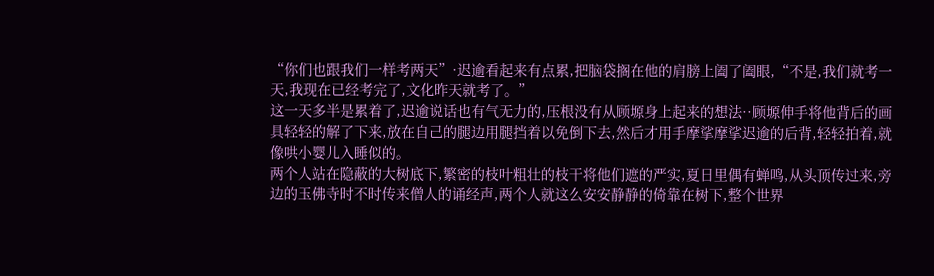“你们也跟我们一样考两天”·迟逾看起来有点累,把脑袋搁在他的肩膀上阖了阖眼,“不是,我们就考一天,我现在已经考完了,文化昨天就考了。”
这一天多半是累着了,迟逾说话也有气无力的,压根没有从顾塬身上起来的想法··顾塬伸手将他背后的画具轻轻的解了下来,放在自己的腿边用腿挡着以免倒下去,然后才用手摩挲摩挲迟逾的后背,轻轻拍着,就像哄小婴儿入睡似的。
两个人站在隐蔽的大树底下,繁密的枝叶粗壮的枝干将他们遮的严实,夏日里偶有蝉鸣,从头顶传过来,旁边的玉佛寺时不时传来僧人的诵经声,两个人就这么安安静静的倚靠在树下,整个世界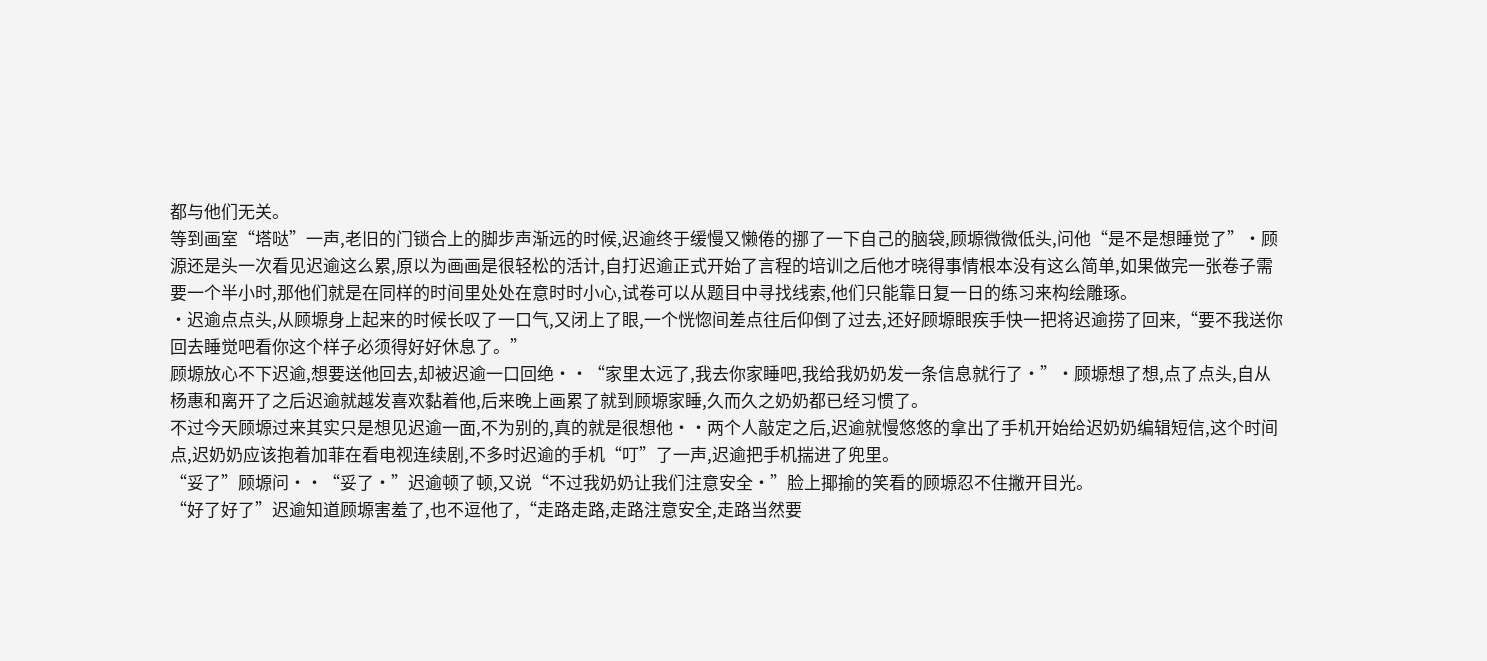都与他们无关。
等到画室“塔哒”一声,老旧的门锁合上的脚步声渐远的时候,迟逾终于缓慢又懒倦的挪了一下自己的脑袋,顾塬微微低头,问他“是不是想睡觉了”·顾源还是头一次看见迟逾这么累,原以为画画是很轻松的活计,自打迟逾正式开始了言程的培训之后他才晓得事情根本没有这么简单,如果做完一张卷子需要一个半小时,那他们就是在同样的时间里处处在意时时小心,试卷可以从题目中寻找线索,他们只能靠日复一日的练习来构绘雕琢。
·迟逾点点头,从顾塬身上起来的时候长叹了一口气,又闭上了眼,一个恍惚间差点往后仰倒了过去,还好顾塬眼疾手快一把将迟逾捞了回来,“要不我送你回去睡觉吧看你这个样子必须得好好休息了。”
顾塬放心不下迟逾,想要送他回去,却被迟逾一口回绝··“家里太远了,我去你家睡吧,我给我奶奶发一条信息就行了·”·顾塬想了想,点了点头,自从杨惠和离开了之后迟逾就越发喜欢黏着他,后来晚上画累了就到顾塬家睡,久而久之奶奶都已经习惯了。
不过今天顾塬过来其实只是想见迟逾一面,不为别的,真的就是很想他··两个人敲定之后,迟逾就慢悠悠的拿出了手机开始给迟奶奶编辑短信,这个时间点,迟奶奶应该抱着加菲在看电视连续剧,不多时迟逾的手机“叮”了一声,迟逾把手机揣进了兜里。
“妥了”顾塬问··“妥了·”迟逾顿了顿,又说“不过我奶奶让我们注意安全·”脸上揶揄的笑看的顾塬忍不住撇开目光。
“好了好了”迟逾知道顾塬害羞了,也不逗他了,“走路走路,走路注意安全,走路当然要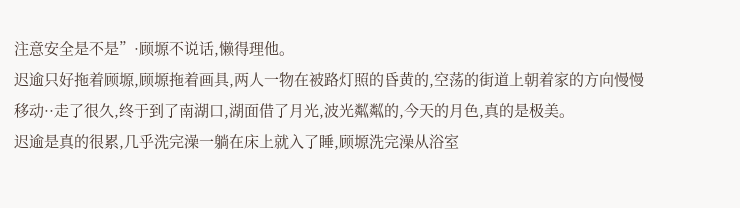注意安全是不是”·顾塬不说话,懒得理他。
迟逾只好拖着顾塬,顾塬拖着画具,两人一物在被路灯照的昏黄的,空荡的街道上朝着家的方向慢慢移动··走了很久,终于到了南湖口,湖面借了月光,波光粼粼的,今天的月色,真的是极美。
迟逾是真的很累,几乎洗完澡一躺在床上就入了睡,顾塬洗完澡从浴室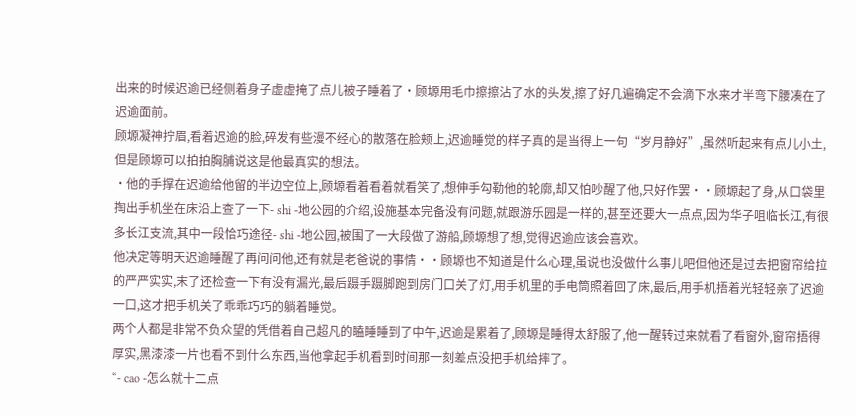出来的时候迟逾已经侧着身子虚虚掩了点儿被子睡着了·顾塬用毛巾擦擦沾了水的头发,擦了好几遍确定不会滴下水来才半弯下腰凑在了迟逾面前。
顾塬凝神拧眉,看着迟逾的脸,碎发有些漫不经心的散落在脸颊上,迟逾睡觉的样子真的是当得上一句“岁月静好”,虽然听起来有点儿小土,但是顾塬可以拍拍胸脯说这是他最真实的想法。
·他的手撑在迟逾给他留的半边空位上,顾塬看着看着就看笑了,想伸手勾勒他的轮廓,却又怕吵醒了他,只好作罢··顾塬起了身,从口袋里掏出手机坐在床沿上查了一下- shi -地公园的介绍,设施基本完备没有问题,就跟游乐园是一样的,甚至还要大一点点,因为华子咀临长江,有很多长江支流,其中一段恰巧途径- shi -地公园,被围了一大段做了游船,顾塬想了想,觉得迟逾应该会喜欢。
他决定等明天迟逾睡醒了再问问他,还有就是老爸说的事情··顾塬也不知道是什么心理,虽说也没做什么事儿吧但他还是过去把窗帘给拉的严严实实,末了还检查一下有没有漏光,最后蹑手蹑脚跑到房门口关了灯,用手机里的手电筒照着回了床,最后,用手机捂着光轻轻亲了迟逾一口,这才把手机关了乖乖巧巧的躺着睡觉。
两个人都是非常不负众望的凭借着自己超凡的瞌睡睡到了中午,迟逾是累着了,顾塬是睡得太舒服了,他一醒转过来就看了看窗外,窗帘捂得厚实,黑漆漆一片也看不到什么东西,当他拿起手机看到时间那一刻差点没把手机给摔了。
“- cao -怎么就十二点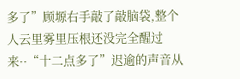多了”顾塬右手敲了敲脑袋,整个人云里雾里压根还没完全醒过来··“十二点多了”迟逾的声音从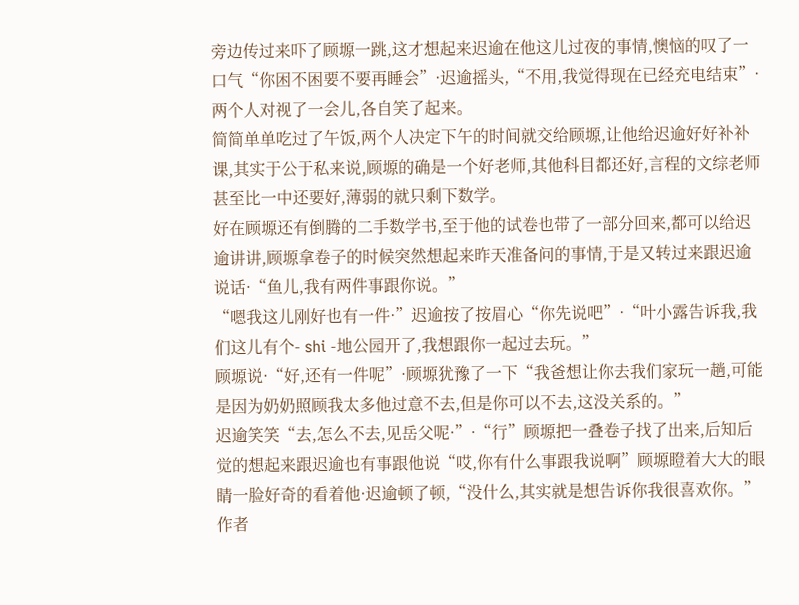旁边传过来吓了顾塬一跳,这才想起来迟逾在他这儿过夜的事情,懊恼的叹了一口气“你困不困要不要再睡会”·迟逾摇头,“不用,我觉得现在已经充电结束”·两个人对视了一会儿,各自笑了起来。
简简单单吃过了午饭,两个人决定下午的时间就交给顾塬,让他给迟逾好好补补课,其实于公于私来说,顾塬的确是一个好老师,其他科目都还好,言程的文综老师甚至比一中还要好,薄弱的就只剩下数学。
好在顾塬还有倒腾的二手数学书,至于他的试卷也带了一部分回来,都可以给迟逾讲讲,顾塬拿卷子的时候突然想起来昨天准备问的事情,于是又转过来跟迟逾说话·“鱼儿,我有两件事跟你说。”
“嗯我这儿刚好也有一件·”迟逾按了按眉心“你先说吧”·“叶小露告诉我,我们这儿有个- shi -地公园开了,我想跟你一起过去玩。”
顾塬说·“好,还有一件呢”·顾塬犹豫了一下“我爸想让你去我们家玩一趟,可能是因为奶奶照顾我太多他过意不去,但是你可以不去,这没关系的。”
迟逾笑笑“去,怎么不去,见岳父呢·”·“行”顾塬把一叠卷子找了出来,后知后觉的想起来跟迟逾也有事跟他说“哎,你有什么事跟我说啊”顾塬瞪着大大的眼睛一脸好奇的看着他·迟逾顿了顿,“没什么,其实就是想告诉你我很喜欢你。”
作者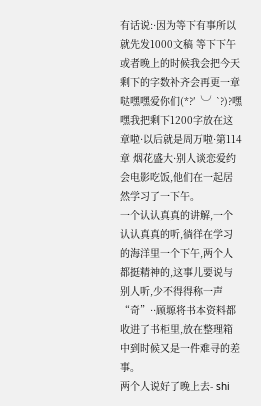有话说:·因为等下有事所以就先发1000文稿 等下下午或者晚上的时候我会把今天剩下的字数补齐会再更一章哒嘿嘿爱你们(*?′╰╯`?)?嘿嘿我把剩下1200字放在这章啦·以后就是周万啦·第114章 烟花盛大·别人谈恋爱约会电影吃饭,他们在一起居然学习了一下午。
一个认认真真的讲解,一个认认真真的听,徜徉在学习的海洋里一个下午,两个人都挺精神的,这事儿要说与别人听,少不得得称一声“奇”··顾塬将书本资料都收进了书柜里,放在整理箱中到时候又是一件难寻的差事。
两个人说好了晚上去- shi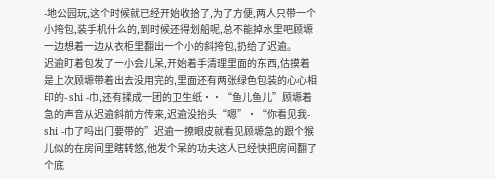-地公园玩,这个时候就已经开始收拾了,为了方便,两人只带一个小挎包,装手机什么的,到时候还得划船呢,总不能掉水里吧顾塬一边想着一边从衣柜里翻出一个小的斜挎包,扔给了迟逾。
迟逾盯着包发了一小会儿呆,开始着手清理里面的东西,估摸着是上次顾塬带着出去没用完的,里面还有两张绿色包装的心心相印的- shi -巾,还有揉成一团的卫生纸··“鱼儿鱼儿”顾塬着急的声音从迟逾斜前方传来,迟逾没抬头“嗯”·“你看见我- shi -巾了吗出门要带的”迟逾一撩眼皮就看见顾塬急的跟个猴儿似的在房间里瞎转悠,他发个呆的功夫这人已经快把房间翻了个底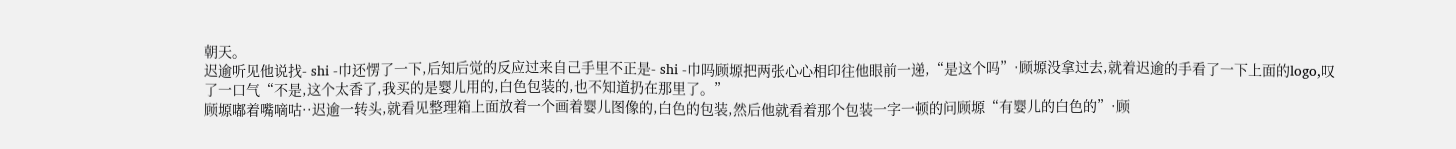朝天。
迟逾听见他说找- shi -巾还愣了一下,后知后觉的反应过来自己手里不正是- shi -巾吗顾塬把两张心心相印往他眼前一递,“是这个吗”·顾塬没拿过去,就着迟逾的手看了一下上面的logo,叹了一口气“不是,这个太香了,我买的是婴儿用的,白色包装的,也不知道扔在那里了。”
顾塬嘟着嘴嘀咕··迟逾一转头,就看见整理箱上面放着一个画着婴儿图像的,白色的包装,然后他就看着那个包装一字一顿的问顾塬“有婴儿的白色的”·顾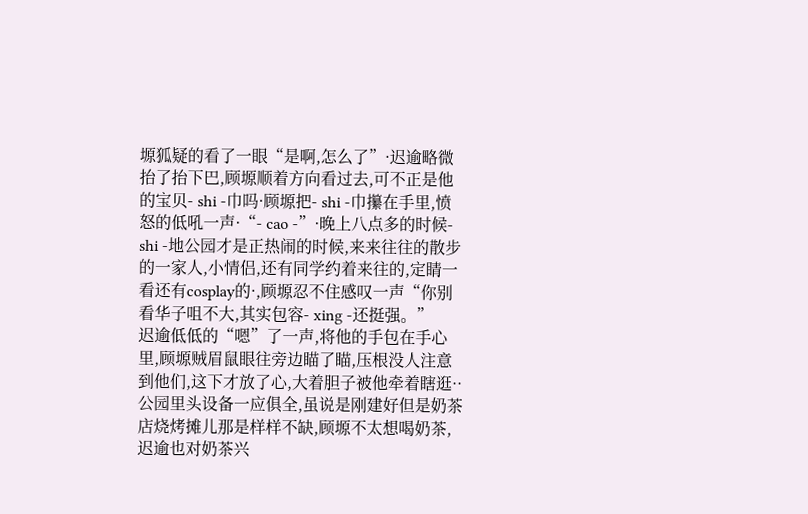塬狐疑的看了一眼“是啊,怎么了”·迟逾略微抬了抬下巴,顾塬顺着方向看过去,可不正是他的宝贝- shi -巾吗·顾塬把- shi -巾攥在手里,愤怒的低吼一声·“- cao -”·晚上八点多的时候- shi -地公园才是正热闹的时候,来来往往的散步的一家人,小情侣,还有同学约着来往的,定睛一看还有cosplay的·,顾塬忍不住感叹一声“你别看华子咀不大,其实包容- xing -还挺强。”
迟逾低低的“嗯”了一声,将他的手包在手心里,顾塬贼眉鼠眼往旁边瞄了瞄,压根没人注意到他们,这下才放了心,大着胆子被他牵着瞎逛··公园里头设备一应俱全,虽说是刚建好但是奶茶店烧烤摊儿那是样样不缺,顾塬不太想喝奶茶,迟逾也对奶茶兴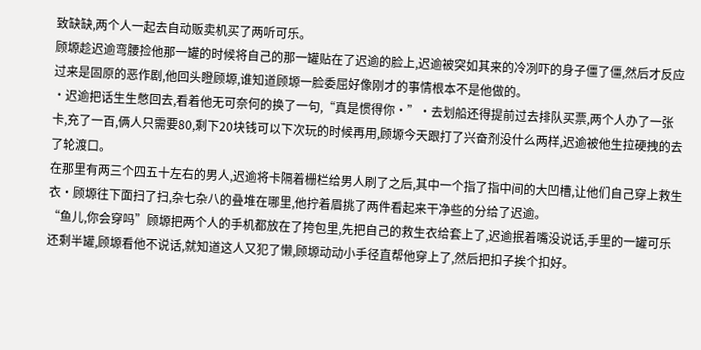致缺缺,两个人一起去自动贩卖机买了两听可乐。
顾塬趁迟逾弯腰捡他那一罐的时候将自己的那一罐贴在了迟逾的脸上,迟逾被突如其来的冷冽吓的身子僵了僵,然后才反应过来是固原的恶作剧,他回头瞪顾塬,谁知道顾塬一脸委屈好像刚才的事情根本不是他做的。
·迟逾把话生生憋回去,看着他无可奈何的换了一句,“真是惯得你·”·去划船还得提前过去排队买票,两个人办了一张卡,充了一百,俩人只需要80,剩下20块钱可以下次玩的时候再用,顾塬今天跟打了兴奋剂没什么两样,迟逾被他生拉硬拽的去了轮渡口。
在那里有两三个四五十左右的男人,迟逾将卡隔着栅栏给男人刷了之后,其中一个指了指中间的大凹槽,让他们自己穿上救生衣·顾塬往下面扫了扫,杂七杂八的叠堆在哪里,他拧着眉挑了两件看起来干净些的分给了迟逾。
“鱼儿,你会穿吗”顾塬把两个人的手机都放在了挎包里,先把自己的救生衣给套上了,迟逾抿着嘴没说话,手里的一罐可乐还剩半罐,顾塬看他不说话,就知道这人又犯了懒,顾塬动动小手径直帮他穿上了,然后把扣子挨个扣好。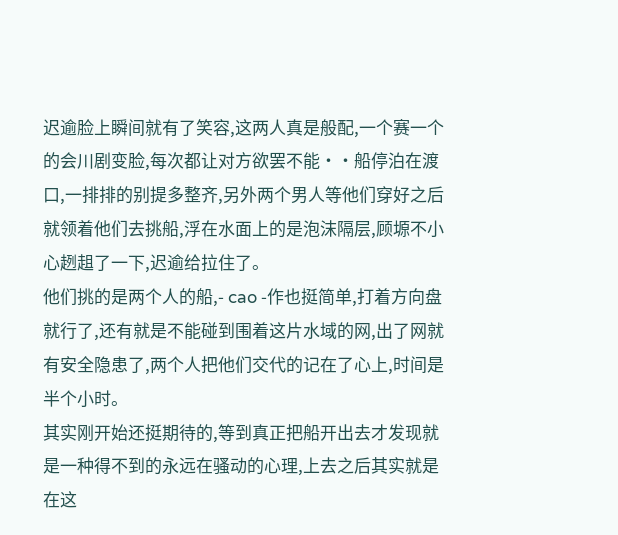迟逾脸上瞬间就有了笑容,这两人真是般配,一个赛一个的会川剧变脸,每次都让对方欲罢不能··船停泊在渡口,一排排的别提多整齐,另外两个男人等他们穿好之后就领着他们去挑船,浮在水面上的是泡沫隔层,顾塬不小心趔趄了一下,迟逾给拉住了。
他们挑的是两个人的船,- cao -作也挺简单,打着方向盘就行了,还有就是不能碰到围着这片水域的网,出了网就有安全隐患了,两个人把他们交代的记在了心上,时间是半个小时。
其实刚开始还挺期待的,等到真正把船开出去才发现就是一种得不到的永远在骚动的心理,上去之后其实就是在这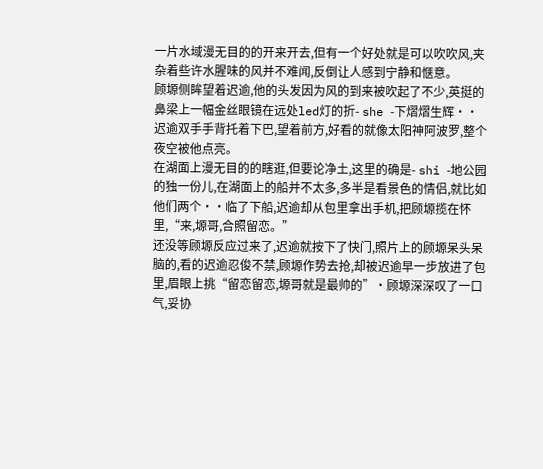一片水域漫无目的的开来开去,但有一个好处就是可以吹吹风,夹杂着些许水腥味的风并不难闻,反倒让人感到宁静和惬意。
顾塬侧眸望着迟逾,他的头发因为风的到来被吹起了不少,英挺的鼻梁上一幅金丝眼镜在远处led灯的折- she -下熠熠生辉··迟逾双手手背托着下巴,望着前方,好看的就像太阳神阿波罗,整个夜空被他点亮。
在湖面上漫无目的的瞎逛,但要论净土,这里的确是- shi -地公园的独一份儿,在湖面上的船并不太多,多半是看景色的情侣,就比如他们两个··临了下船,迟逾却从包里拿出手机,把顾塬揽在怀里,“来,塬哥,合照留恋。”
还没等顾塬反应过来了,迟逾就按下了快门,照片上的顾塬呆头呆脑的,看的迟逾忍俊不禁,顾塬作势去抢,却被迟逾早一步放进了包里,眉眼上挑“留恋留恋,塬哥就是最帅的”·顾塬深深叹了一口气,妥协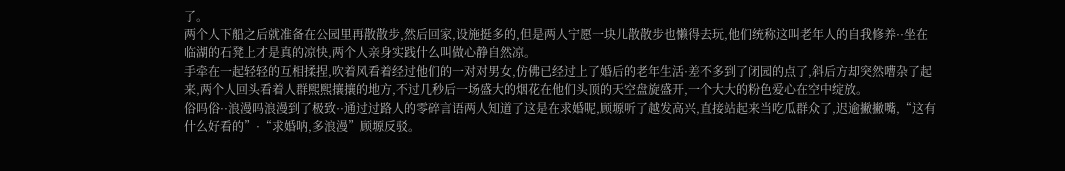了。
两个人下船之后就准备在公园里再散散步,然后回家,设施挺多的,但是两人宁愿一块儿散散步也懒得去玩,他们统称这叫老年人的自我修养··坐在临湖的石凳上才是真的凉快,两个人亲身实践什么叫做心静自然凉。
手牵在一起轻轻的互相揉捏,吹着风看着经过他们的一对对男女,仿佛已经过上了婚后的老年生活·差不多到了闭园的点了,斜后方却突然嘈杂了起来,两个人回头看着人群熙熙攘攘的地方,不过几秒后一场盛大的烟花在他们头顶的天空盘旋盛开,一个大大的粉色爱心在空中绽放。
俗吗俗··浪漫吗浪漫到了极致··通过过路人的零碎言语两人知道了这是在求婚呢,顾塬听了越发高兴,直接站起来当吃瓜群众了,迟逾撇撇嘴,“这有什么好看的”·“求婚呐,多浪漫”顾塬反驳。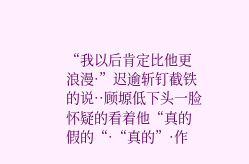“我以后肯定比他更浪漫·”迟逾斩钉截铁的说··顾塬低下头一脸怀疑的看着他“真的假的“·“真的”·作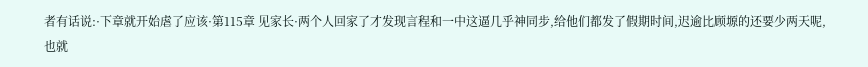者有话说:·下章就开始虐了应该·第115章 见家长·两个人回家了才发现言程和一中这逼几乎神同步,给他们都发了假期时间,迟逾比顾塬的还要少两天呢,也就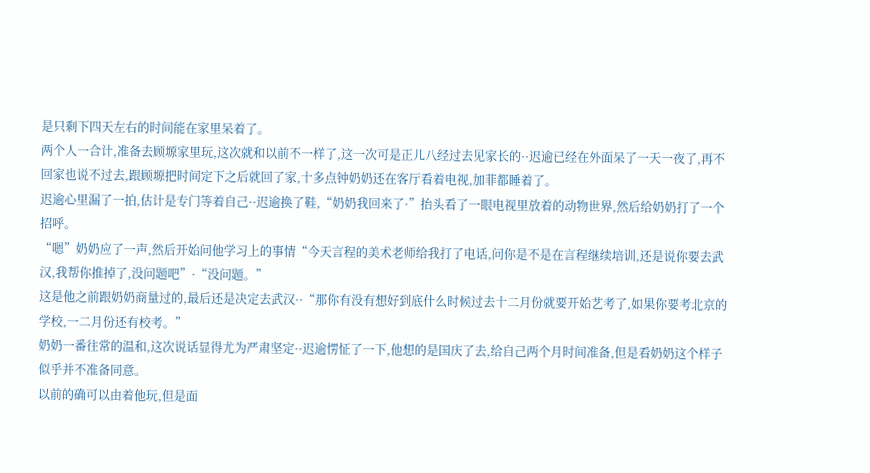是只剩下四天左右的时间能在家里呆着了。
两个人一合计,准备去顾塬家里玩,这次就和以前不一样了,这一次可是正儿八经过去见家长的··迟逾已经在外面呆了一天一夜了,再不回家也说不过去,跟顾塬把时间定下之后就回了家,十多点钟奶奶还在客厅看着电视,加菲都睡着了。
迟逾心里漏了一拍,估计是专门等着自己··迟逾换了鞋,“奶奶我回来了·”抬头看了一眼电视里放着的动物世界,然后给奶奶打了一个招呼。
“嗯”奶奶应了一声,然后开始问他学习上的事情“今天言程的美术老师给我打了电话,问你是不是在言程继续培训,还是说你要去武汉,我帮你推掉了,没问题吧”·“没问题。”
这是他之前跟奶奶商量过的,最后还是决定去武汉··“那你有没有想好到底什么时候过去十二月份就要开始艺考了,如果你要考北京的学校,一二月份还有校考。”
奶奶一番往常的温和,这次说话显得尤为严肃坚定··迟逾愣怔了一下,他想的是国庆了去,给自己两个月时间准备,但是看奶奶这个样子似乎并不准备同意。
以前的确可以由着他玩,但是面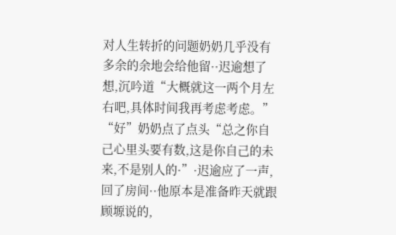对人生转折的问题奶奶几乎没有多余的余地会给他留··迟逾想了想,沉吟道“大概就这一两个月左右吧,具体时间我再考虑考虑。”
“好”奶奶点了点头“总之你自己心里头要有数,这是你自己的未来,不是别人的·”·迟逾应了一声,回了房间··他原本是准备昨天就跟顾塬说的,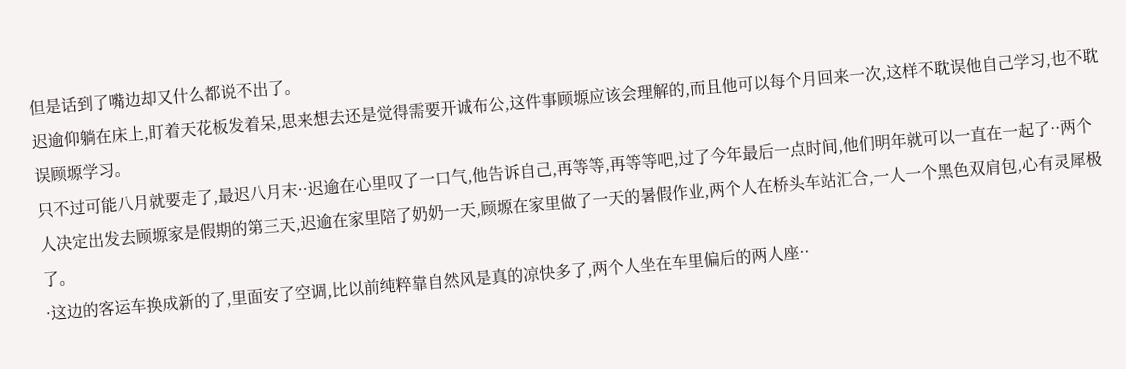但是话到了嘴边却又什么都说不出了。
迟逾仰躺在床上,盯着天花板发着呆,思来想去还是觉得需要开诚布公,这件事顾塬应该会理解的,而且他可以每个月回来一次,这样不耽误他自己学习,也不耽误顾塬学习。
只不过可能八月就要走了,最迟八月末··迟逾在心里叹了一口气,他告诉自己,再等等,再等等吧,过了今年最后一点时间,他们明年就可以一直在一起了··两个人决定出发去顾塬家是假期的第三天,迟逾在家里陪了奶奶一天,顾塬在家里做了一天的暑假作业,两个人在桥头车站汇合,一人一个黑色双肩包,心有灵犀极了。
·这边的客运车换成新的了,里面安了空调,比以前纯粹靠自然风是真的凉快多了,两个人坐在车里偏后的两人座··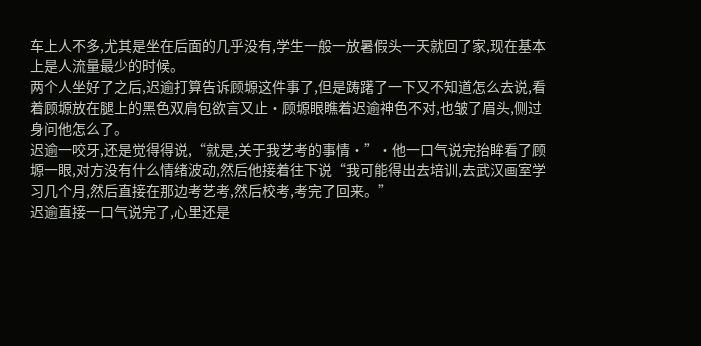车上人不多,尤其是坐在后面的几乎没有,学生一般一放暑假头一天就回了家,现在基本上是人流量最少的时候。
两个人坐好了之后,迟逾打算告诉顾塬这件事了,但是踌躇了一下又不知道怎么去说,看着顾塬放在腿上的黑色双肩包欲言又止·顾塬眼瞧着迟逾神色不对,也皱了眉头,侧过身问他怎么了。
迟逾一咬牙,还是觉得得说,“就是,关于我艺考的事情·”·他一口气说完抬眸看了顾塬一眼,对方没有什么情绪波动,然后他接着往下说“我可能得出去培训,去武汉画室学习几个月,然后直接在那边考艺考,然后校考,考完了回来。”
迟逾直接一口气说完了,心里还是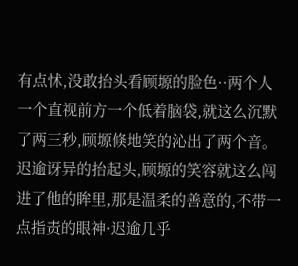有点怵,没敢抬头看顾塬的脸色··两个人一个直视前方一个低着脑袋,就这么沉默了两三秒,顾塬倏地笑的沁出了两个音。
迟逾讶异的抬起头,顾塬的笑容就这么闯进了他的眸里,那是温柔的善意的,不带一点指责的眼神·迟逾几乎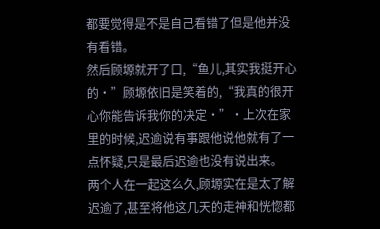都要觉得是不是自己看错了但是他并没有看错。
然后顾塬就开了口,“鱼儿,其实我挺开心的·”顾塬依旧是笑着的,“我真的很开心你能告诉我你的决定·”·上次在家里的时候,迟逾说有事跟他说他就有了一点怀疑,只是最后迟逾也没有说出来。
两个人在一起这么久,顾塬实在是太了解迟逾了,甚至将他这几天的走神和恍惚都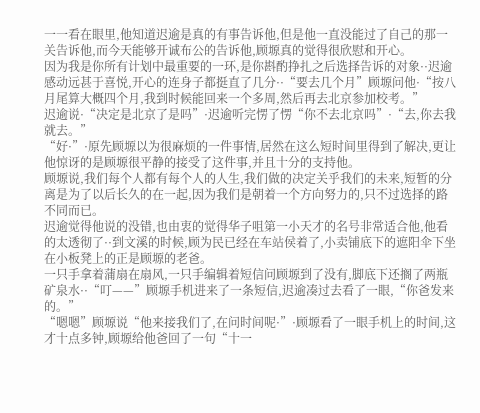一一看在眼里,他知道迟逾是真的有事告诉他,但是他一直没能过了自己的那一关告诉他,而今天能够开诚布公的告诉他,顾塬真的觉得很欣慰和开心。
因为我是你所有计划中最重要的一环,是你斟酌挣扎之后选择告诉的对象··迟逾感动远甚于喜悦,开心的连身子都挺直了几分··“要去几个月”顾塬问他·“按八月尾算大概四个月,我到时候能回来一个多周,然后再去北京参加校考。”
迟逾说·“决定是北京了是吗”·迟逾听完愣了愣“你不去北京吗”·“去,你去我就去。”
“好·”·原先顾塬以为很麻烦的一件事情,居然在这么短时间里得到了解决,更让他惊讶的是顾塬很平静的接受了这件事,并且十分的支持他。
顾塬说,我们每个人都有每个人的人生,我们做的决定关乎我们的未来,短暂的分离是为了以后长久的在一起,因为我们是朝着一个方向努力的,只不过选择的路不同而已。
迟逾觉得他说的没错,也由衷的觉得华子咀第一小天才的名号非常适合他,他看的太透彻了··到文溪的时候,顾为民已经在车站侯着了,小卖铺底下的遮阳伞下坐在小板凳上的正是顾塬的老爸。
一只手拿着蒲扇在扇风,一只手编辑着短信问顾塬到了没有,脚底下还搁了两瓶矿泉水··“叮——”顾塬手机进来了一条短信,迟逾凑过去看了一眼,“你爸发来的。”
“嗯嗯”顾塬说“他来接我们了,在问时间呢·”·顾塬看了一眼手机上的时间,这才十点多钟,顾塬给他爸回了一句“十一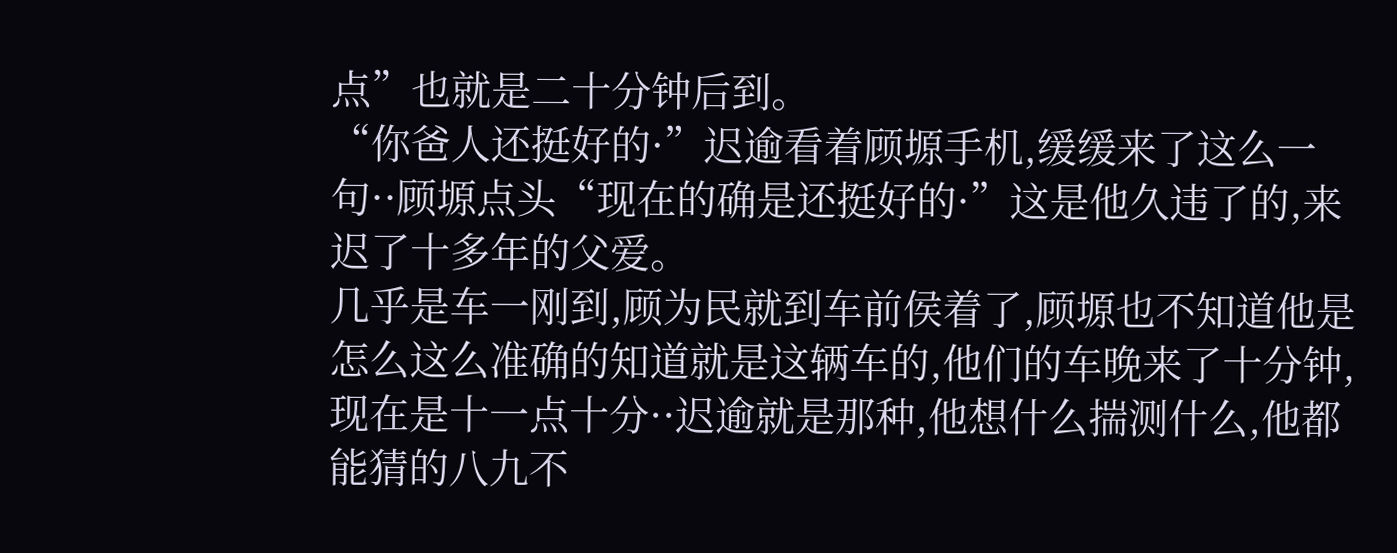点”也就是二十分钟后到。
“你爸人还挺好的·”迟逾看着顾塬手机,缓缓来了这么一句··顾塬点头“现在的确是还挺好的·”这是他久违了的,来迟了十多年的父爱。
几乎是车一刚到,顾为民就到车前侯着了,顾塬也不知道他是怎么这么准确的知道就是这辆车的,他们的车晚来了十分钟,现在是十一点十分··迟逾就是那种,他想什么揣测什么,他都能猜的八九不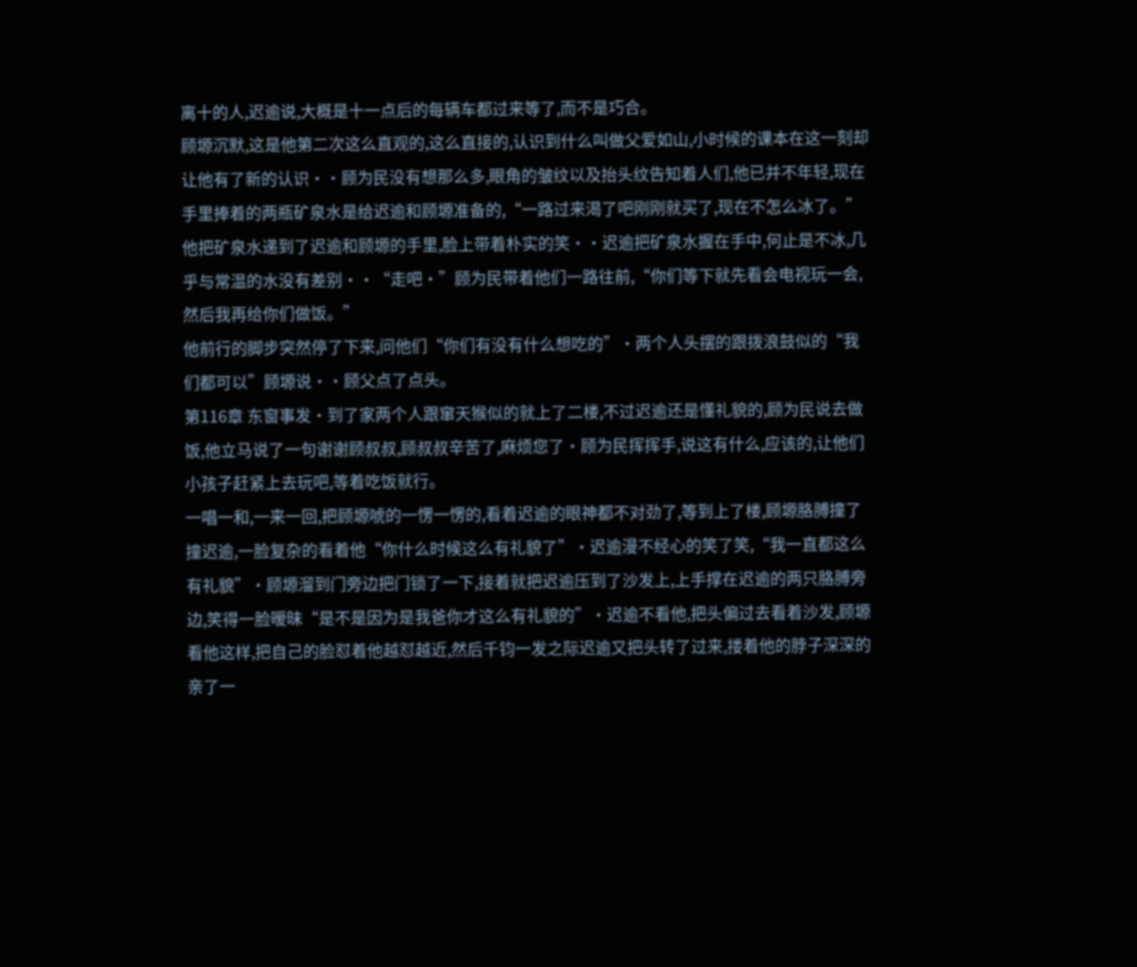离十的人,迟逾说,大概是十一点后的每辆车都过来等了,而不是巧合。
顾塬沉默,这是他第二次这么直观的,这么直接的,认识到什么叫做父爱如山,小时候的课本在这一刻却让他有了新的认识··顾为民没有想那么多,眼角的皱纹以及抬头纹告知着人们,他已并不年轻,现在手里捧着的两瓶矿泉水是给迟逾和顾塬准备的,“一路过来渴了吧刚刚就买了,现在不怎么冰了。”
他把矿泉水递到了迟逾和顾塬的手里,脸上带着朴实的笑··迟逾把矿泉水握在手中,何止是不冰,几乎与常温的水没有差别··“走吧·”顾为民带着他们一路往前,“你们等下就先看会电视玩一会,然后我再给你们做饭。”
他前行的脚步突然停了下来,问他们“你们有没有什么想吃的”·两个人头摆的跟拨浪鼓似的“我们都可以”顾塬说··顾父点了点头。
第116章 东窗事发·到了家两个人跟窜天猴似的就上了二楼,不过迟逾还是懂礼貌的,顾为民说去做饭,他立马说了一句谢谢顾叔叔,顾叔叔辛苦了,麻烦您了·顾为民挥挥手,说这有什么,应该的,让他们小孩子赶紧上去玩吧,等着吃饭就行。
一唱一和,一来一回,把顾塬唬的一愣一愣的,看着迟逾的眼神都不对劲了,等到上了楼,顾塬胳膊撞了撞迟逾,一脸复杂的看着他“你什么时候这么有礼貌了”·迟逾漫不经心的笑了笑,“我一直都这么有礼貌”·顾塬溜到门旁边把门锁了一下,接着就把迟逾压到了沙发上,上手撑在迟逾的两只胳膊旁边,笑得一脸暧昧“是不是因为是我爸你才这么有礼貌的”·迟逾不看他,把头偏过去看着沙发,顾塬看他这样,把自己的脸怼着他越怼越近,然后千钧一发之际迟逾又把头转了过来,搂着他的脖子深深的亲了一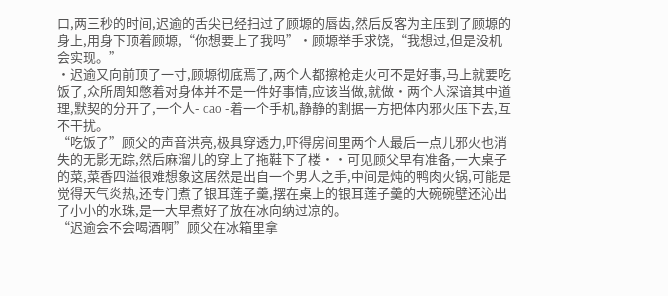口,两三秒的时间,迟逾的舌尖已经扫过了顾塬的唇齿,然后反客为主压到了顾塬的身上,用身下顶着顾塬,“你想要上了我吗”·顾塬举手求饶,“我想过,但是没机会实现。”
·迟逾又向前顶了一寸,顾塬彻底焉了,两个人都擦枪走火可不是好事,马上就要吃饭了,众所周知憋着对身体并不是一件好事情,应该当做,就做·两个人深谙其中道理,默契的分开了,一个人- cao -着一个手机,静静的割据一方把体内邪火压下去,互不干扰。
“吃饭了”顾父的声音洪亮,极具穿透力,吓得房间里两个人最后一点儿邪火也消失的无影无踪,然后麻溜儿的穿上了拖鞋下了楼··可见顾父早有准备,一大桌子的菜,菜香四溢很难想象这居然是出自一个男人之手,中间是炖的鸭肉火锅,可能是觉得天气炎热,还专门煮了银耳莲子羹,摆在桌上的银耳莲子羹的大碗碗壁还沁出了小小的水珠,是一大早煮好了放在冰向纳过凉的。
“迟逾会不会喝酒啊”顾父在冰箱里拿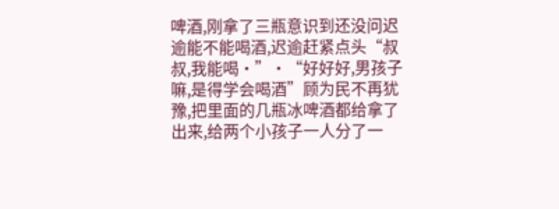啤酒,刚拿了三瓶意识到还没问迟逾能不能喝酒,迟逾赶紧点头“叔叔,我能喝·”·“好好好,男孩子嘛,是得学会喝酒”顾为民不再犹豫,把里面的几瓶冰啤酒都给拿了出来,给两个小孩子一人分了一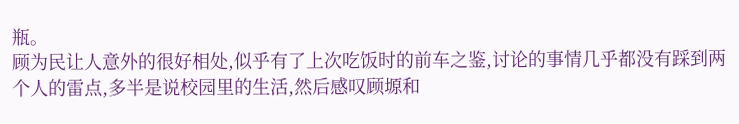瓶。
顾为民让人意外的很好相处,似乎有了上次吃饭时的前车之鉴,讨论的事情几乎都没有踩到两个人的雷点,多半是说校园里的生活,然后感叹顾塬和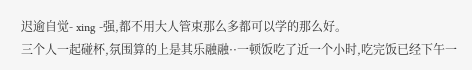迟逾自觉- xing -强,都不用大人管束那么多都可以学的那么好。
三个人一起碰杯,氛围算的上是其乐融融··一顿饭吃了近一个小时,吃完饭已经下午一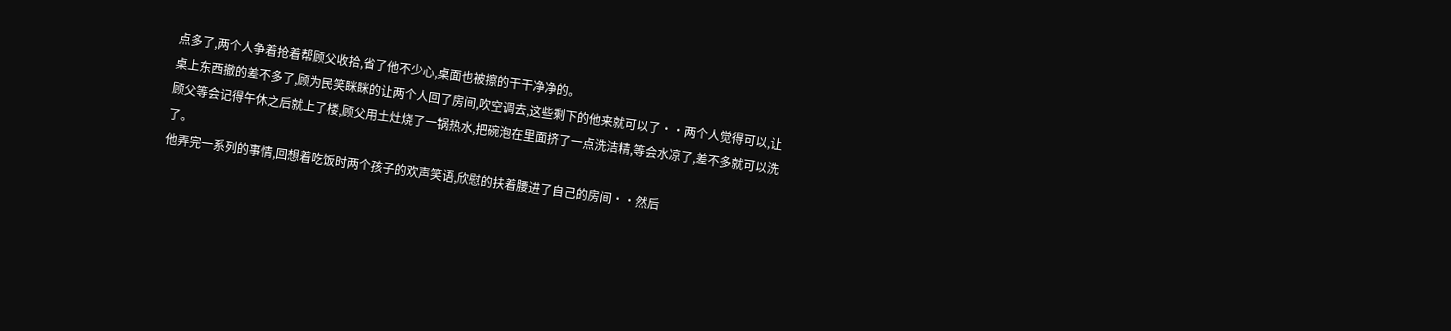点多了,两个人争着抢着帮顾父收拾,省了他不少心,桌面也被擦的干干净净的。
桌上东西撤的差不多了,顾为民笑眯眯的让两个人回了房间,吹空调去,这些剩下的他来就可以了··两个人觉得可以,让顾父等会记得午休之后就上了楼,顾父用土灶烧了一锅热水,把碗泡在里面挤了一点洗洁精,等会水凉了,差不多就可以洗了。
他弄完一系列的事情,回想着吃饭时两个孩子的欢声笑语,欣慰的扶着腰进了自己的房间··然后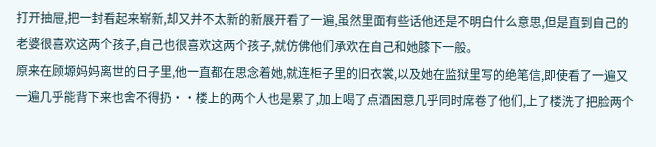打开抽屉,把一封看起来崭新,却又并不太新的新展开看了一遍,虽然里面有些话他还是不明白什么意思,但是直到自己的老婆很喜欢这两个孩子,自己也很喜欢这两个孩子,就仿佛他们承欢在自己和她膝下一般。
原来在顾塬妈妈离世的日子里,他一直都在思念着她,就连柜子里的旧衣裳,以及她在监狱里写的绝笔信,即使看了一遍又一遍几乎能背下来也舍不得扔··楼上的两个人也是累了,加上喝了点酒困意几乎同时席卷了他们,上了楼洗了把脸两个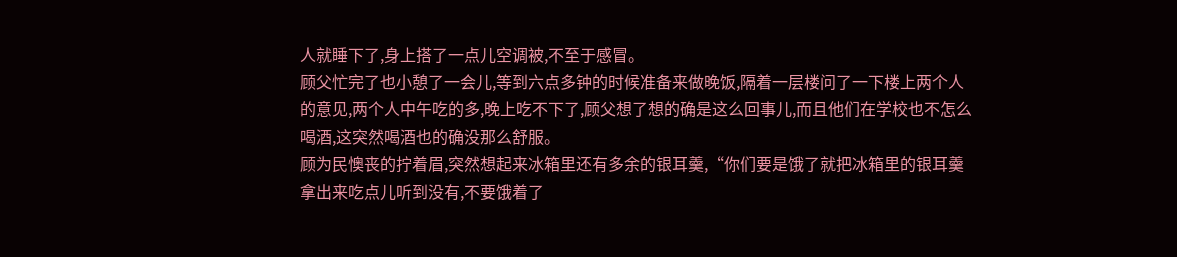人就睡下了,身上搭了一点儿空调被,不至于感冒。
顾父忙完了也小憩了一会儿,等到六点多钟的时候准备来做晚饭,隔着一层楼问了一下楼上两个人的意见,两个人中午吃的多,晚上吃不下了,顾父想了想的确是这么回事儿,而且他们在学校也不怎么喝酒,这突然喝酒也的确没那么舒服。
顾为民懊丧的拧着眉,突然想起来冰箱里还有多余的银耳羹,“你们要是饿了就把冰箱里的银耳羹拿出来吃点儿听到没有,不要饿着了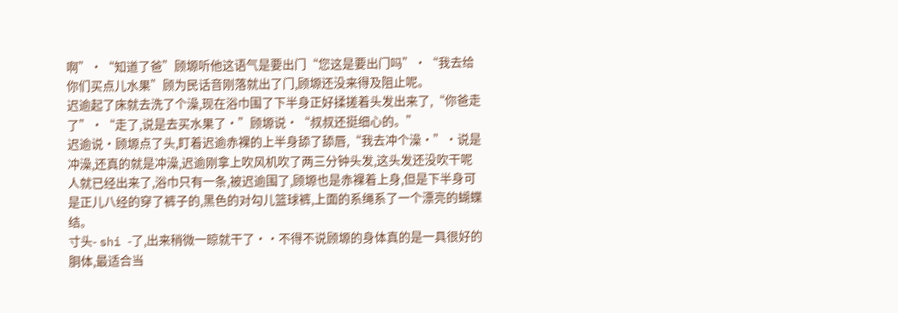啊”·“知道了爸”顾塬听他这语气是要出门“您这是要出门吗”·“我去给你们买点儿水果”顾为民话音刚落就出了门,顾塬还没来得及阻止呢。
迟逾起了床就去洗了个澡,现在浴巾围了下半身正好揉搓着头发出来了,“你爸走了”·“走了,说是去买水果了·”顾塬说·“叔叔还挺细心的。”
迟逾说·顾塬点了头,盯着迟逾赤裸的上半身舔了舔唇,“我去冲个澡·”·说是冲澡,还真的就是冲澡,迟逾刚拿上吹风机吹了两三分钟头发,这头发还没吹干呢人就已经出来了,浴巾只有一条,被迟逾围了,顾塬也是赤裸着上身,但是下半身可是正儿八经的穿了裤子的,黑色的对勾儿篮球裤,上面的系绳系了一个漂亮的蝴蝶结。
寸头- shi -了,出来稍微一晾就干了··不得不说顾塬的身体真的是一具很好的胴体,最适合当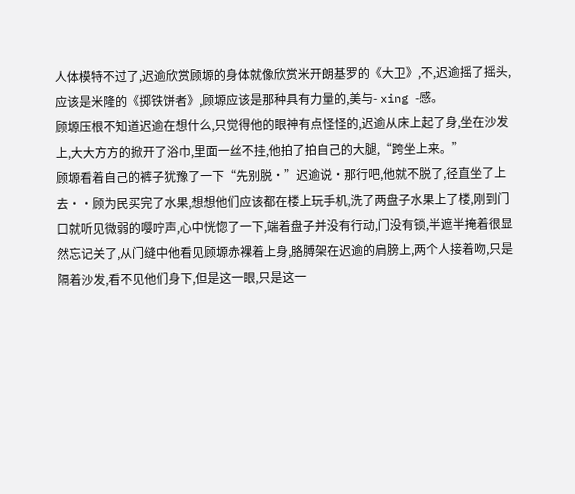人体模特不过了,迟逾欣赏顾塬的身体就像欣赏米开朗基罗的《大卫》,不,迟逾摇了摇头,应该是米隆的《掷铁饼者》,顾塬应该是那种具有力量的,美与- xing -感。
顾塬压根不知道迟逾在想什么,只觉得他的眼神有点怪怪的,迟逾从床上起了身,坐在沙发上,大大方方的掀开了浴巾,里面一丝不挂,他拍了拍自己的大腿,“跨坐上来。”
顾塬看着自己的裤子犹豫了一下“先别脱·”迟逾说·那行吧,他就不脱了,径直坐了上去··顾为民买完了水果,想想他们应该都在楼上玩手机,洗了两盘子水果上了楼,刚到门口就听见微弱的嘤咛声,心中恍惚了一下,端着盘子并没有行动,门没有锁,半遮半掩着很显然忘记关了,从门缝中他看见顾塬赤裸着上身,胳膊架在迟逾的肩膀上,两个人接着吻,只是隔着沙发,看不见他们身下,但是这一眼,只是这一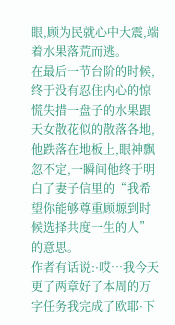眼,顾为民就心中大震,端着水果落荒而逃。
在最后一节台阶的时候,终于没有忍住内心的惊慌失措一盘子的水果跟天女散花似的散落各地,他跌落在地板上,眼神飘忽不定,一瞬间他终于明白了妻子信里的“我希望你能够尊重顾塬到时候选择共度一生的人”的意思。
作者有话说:·哎…我今天更了两章好了本周的万字任务我完成了欧耶·下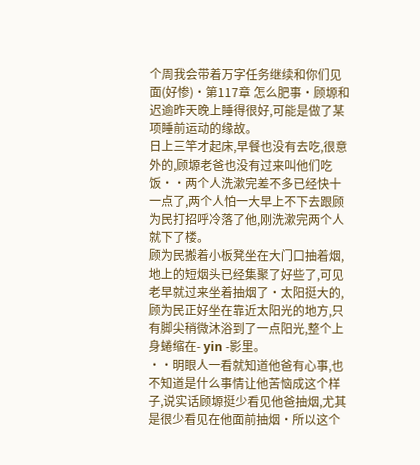个周我会带着万字任务继续和你们见面(好惨)·第117章 怎么肥事·顾塬和迟逾昨天晚上睡得很好,可能是做了某项睡前运动的缘故。
日上三竿才起床,早餐也没有去吃,很意外的,顾塬老爸也没有过来叫他们吃饭··两个人洗漱完差不多已经快十一点了,两个人怕一大早上不下去跟顾为民打招呼冷落了他,刚洗漱完两个人就下了楼。
顾为民搬着小板凳坐在大门口抽着烟,地上的短烟头已经集聚了好些了,可见老早就过来坐着抽烟了·太阳挺大的,顾为民正好坐在靠近太阳光的地方,只有脚尖稍微沐浴到了一点阳光,整个上身蜷缩在- yin -影里。
··明眼人一看就知道他爸有心事,也不知道是什么事情让他苦恼成这个样子,说实话顾塬挺少看见他爸抽烟,尤其是很少看见在他面前抽烟·所以这个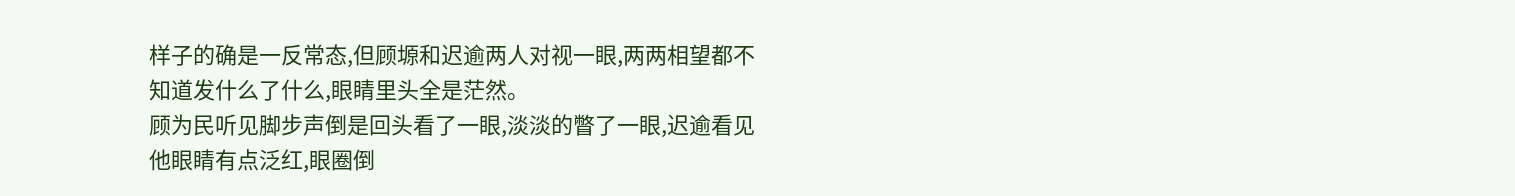样子的确是一反常态,但顾塬和迟逾两人对视一眼,两两相望都不知道发什么了什么,眼睛里头全是茫然。
顾为民听见脚步声倒是回头看了一眼,淡淡的瞥了一眼,迟逾看见他眼睛有点泛红,眼圈倒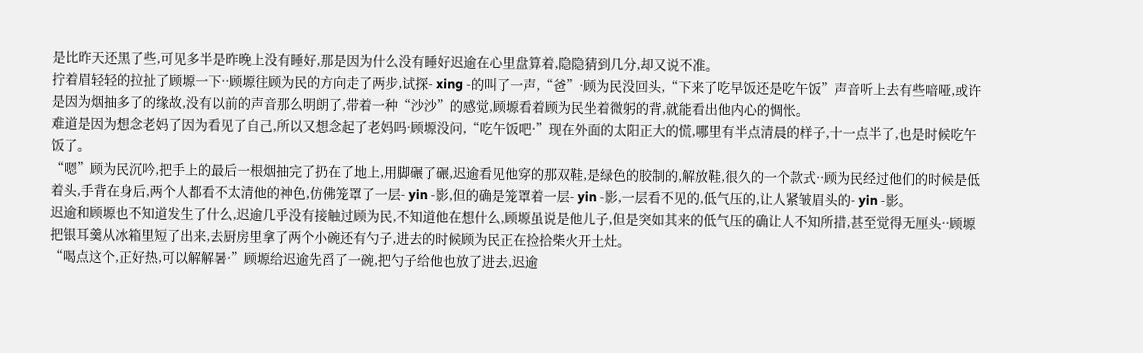是比昨天还黑了些,可见多半是昨晚上没有睡好,那是因为什么没有睡好迟逾在心里盘算着,隐隐猜到几分,却又说不准。
拧着眉轻轻的拉扯了顾塬一下··顾塬往顾为民的方向走了两步,试探- xing -的叫了一声,“爸”·顾为民没回头,“下来了吃早饭还是吃午饭”声音听上去有些喑哑,或许是因为烟抽多了的缘故,没有以前的声音那么明朗了,带着一种“沙沙”的感觉,顾塬看着顾为民坐着微躬的背,就能看出他内心的惆怅。
难道是因为想念老妈了因为看见了自己,所以又想念起了老妈吗·顾塬没问,“吃午饭吧·”现在外面的太阳正大的慌,哪里有半点清晨的样子,十一点半了,也是时候吃午饭了。
“嗯”顾为民沉吟,把手上的最后一根烟抽完了扔在了地上,用脚碾了碾,迟逾看见他穿的那双鞋,是绿色的胶制的,解放鞋,很久的一个款式··顾为民经过他们的时候是低着头,手背在身后,两个人都看不太清他的神色,仿佛笼罩了一层- yin -影,但的确是笼罩着一层- yin -影,一层看不见的,低气压的,让人紧皱眉头的- yin -影。
迟逾和顾塬也不知道发生了什么,迟逾几乎没有接触过顾为民,不知道他在想什么,顾塬虽说是他儿子,但是突如其来的低气压的确让人不知所措,甚至觉得无厘头··顾塬把银耳羹从冰箱里短了出来,去厨房里拿了两个小碗还有勺子,进去的时候顾为民正在捡拾柴火开土灶。
“喝点这个,正好热,可以解解暑·”顾塬给迟逾先舀了一碗,把勺子给他也放了进去,迟逾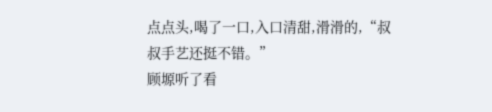点点头,喝了一口,入口清甜,滑滑的,“叔叔手艺还挺不错。”
顾塬听了看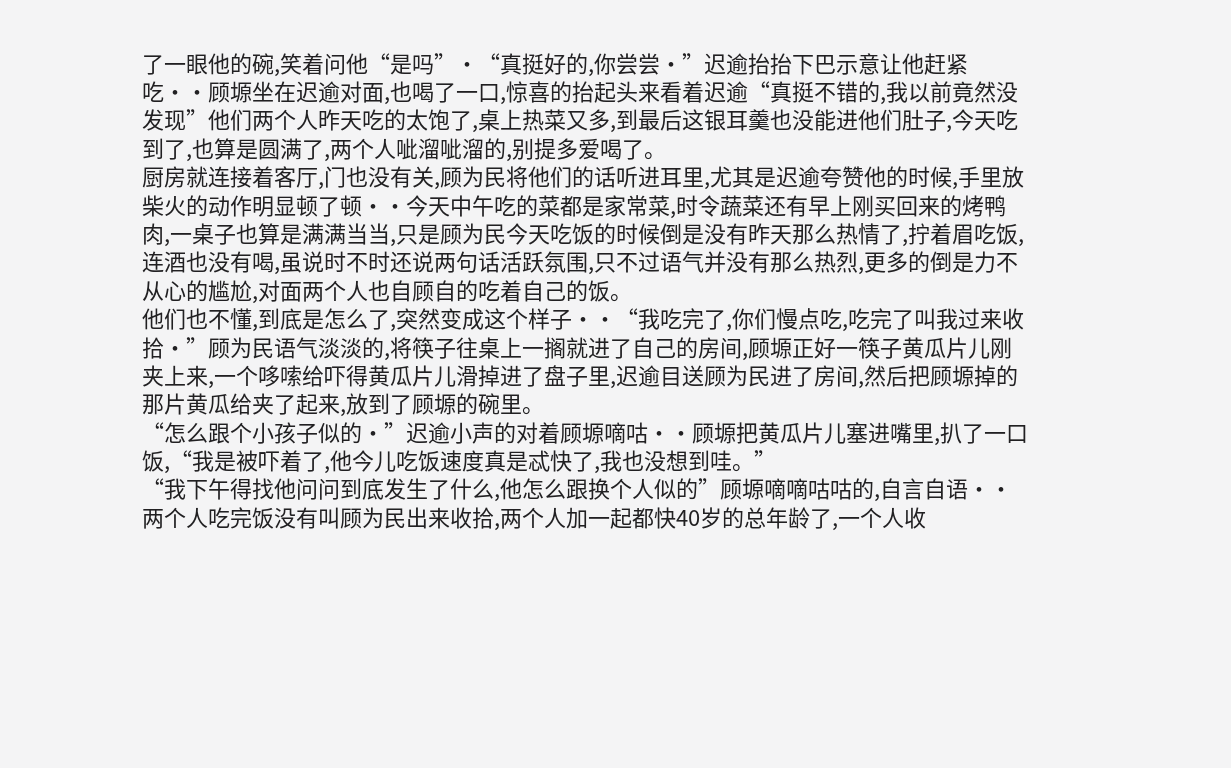了一眼他的碗,笑着问他“是吗”·“真挺好的,你尝尝·”迟逾抬抬下巴示意让他赶紧吃··顾塬坐在迟逾对面,也喝了一口,惊喜的抬起头来看着迟逾“真挺不错的,我以前竟然没发现”他们两个人昨天吃的太饱了,桌上热菜又多,到最后这银耳羹也没能进他们肚子,今天吃到了,也算是圆满了,两个人呲溜呲溜的,别提多爱喝了。
厨房就连接着客厅,门也没有关,顾为民将他们的话听进耳里,尤其是迟逾夸赞他的时候,手里放柴火的动作明显顿了顿··今天中午吃的菜都是家常菜,时令蔬菜还有早上刚买回来的烤鸭肉,一桌子也算是满满当当,只是顾为民今天吃饭的时候倒是没有昨天那么热情了,拧着眉吃饭,连酒也没有喝,虽说时不时还说两句话活跃氛围,只不过语气并没有那么热烈,更多的倒是力不从心的尴尬,对面两个人也自顾自的吃着自己的饭。
他们也不懂,到底是怎么了,突然变成这个样子··“我吃完了,你们慢点吃,吃完了叫我过来收拾·”顾为民语气淡淡的,将筷子往桌上一搁就进了自己的房间,顾塬正好一筷子黄瓜片儿刚夹上来,一个哆嗦给吓得黄瓜片儿滑掉进了盘子里,迟逾目送顾为民进了房间,然后把顾塬掉的那片黄瓜给夹了起来,放到了顾塬的碗里。
“怎么跟个小孩子似的·”迟逾小声的对着顾塬嘀咕··顾塬把黄瓜片儿塞进嘴里,扒了一口饭,“我是被吓着了,他今儿吃饭速度真是忒快了,我也没想到哇。”
“我下午得找他问问到底发生了什么,他怎么跟换个人似的”顾塬嘀嘀咕咕的,自言自语··两个人吃完饭没有叫顾为民出来收拾,两个人加一起都快40岁的总年龄了,一个人收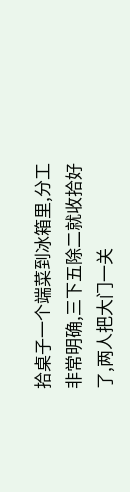拾桌子一个端菜到冰箱里,分工非常明确,三下五除二就收拾好了,两人把大门一关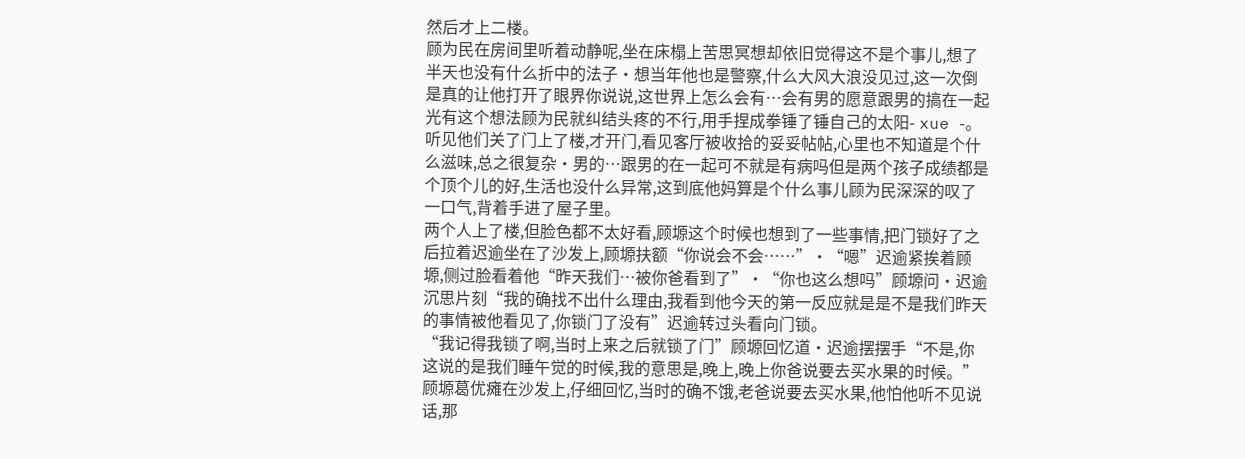然后才上二楼。
顾为民在房间里听着动静呢,坐在床榻上苦思冥想却依旧觉得这不是个事儿,想了半天也没有什么折中的法子·想当年他也是警察,什么大风大浪没见过,这一次倒是真的让他打开了眼界你说说,这世界上怎么会有…会有男的愿意跟男的搞在一起光有这个想法顾为民就纠结头疼的不行,用手捏成拳锤了锤自己的太阳- xue -。
听见他们关了门上了楼,才开门,看见客厅被收拾的妥妥帖帖,心里也不知道是个什么滋味,总之很复杂·男的…跟男的在一起可不就是有病吗但是两个孩子成绩都是个顶个儿的好,生活也没什么异常,这到底他妈算是个什么事儿顾为民深深的叹了一口气,背着手进了屋子里。
两个人上了楼,但脸色都不太好看,顾塬这个时候也想到了一些事情,把门锁好了之后拉着迟逾坐在了沙发上,顾塬扶额“你说会不会……”·“嗯”迟逾紧挨着顾塬,侧过脸看着他“昨天我们…被你爸看到了”·“你也这么想吗”顾塬问·迟逾沉思片刻“我的确找不出什么理由,我看到他今天的第一反应就是是不是我们昨天的事情被他看见了,你锁门了没有”迟逾转过头看向门锁。
“我记得我锁了啊,当时上来之后就锁了门”顾塬回忆道·迟逾摆摆手“不是,你这说的是我们睡午觉的时候,我的意思是,晚上,晚上你爸说要去买水果的时候。”
顾塬葛优瘫在沙发上,仔细回忆,当时的确不饿,老爸说要去买水果,他怕他听不见说话,那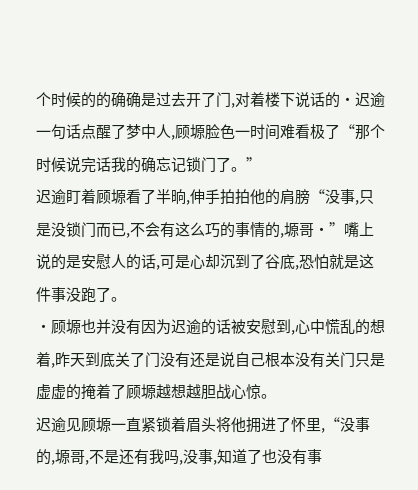个时候的的确确是过去开了门,对着楼下说话的·迟逾一句话点醒了梦中人,顾塬脸色一时间难看极了“那个时候说完话我的确忘记锁门了。”
迟逾盯着顾塬看了半晌,伸手拍拍他的肩膀“没事,只是没锁门而已,不会有这么巧的事情的,塬哥·”嘴上说的是安慰人的话,可是心却沉到了谷底,恐怕就是这件事没跑了。
·顾塬也并没有因为迟逾的话被安慰到,心中慌乱的想着,昨天到底关了门没有还是说自己根本没有关门只是虚虚的掩着了顾塬越想越胆战心惊。
迟逾见顾塬一直紧锁着眉头将他拥进了怀里,“没事的,塬哥,不是还有我吗,没事,知道了也没有事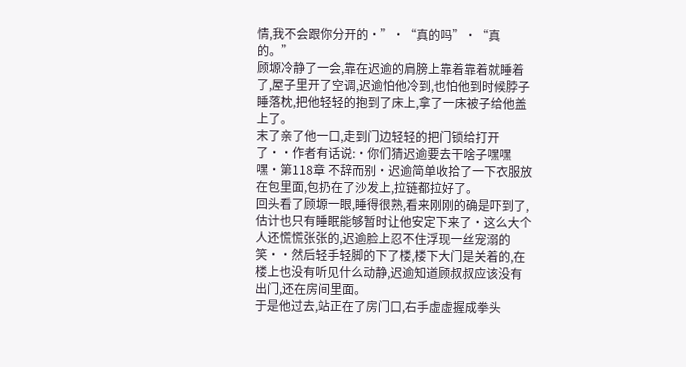情,我不会跟你分开的·”·“真的吗”·“真的。”
顾塬冷静了一会,靠在迟逾的肩膀上靠着靠着就睡着了,屋子里开了空调,迟逾怕他冷到,也怕他到时候脖子睡落枕,把他轻轻的抱到了床上,拿了一床被子给他盖上了。
末了亲了他一口,走到门边轻轻的把门锁给打开了··作者有话说:·你们猜迟逾要去干啥子嘿嘿嘿·第118章 不辞而别·迟逾简单收拾了一下衣服放在包里面,包扔在了沙发上,拉链都拉好了。
回头看了顾塬一眼,睡得很熟,看来刚刚的确是吓到了,估计也只有睡眠能够暂时让他安定下来了·这么大个人还慌慌张张的,迟逾脸上忍不住浮现一丝宠溺的笑··然后轻手轻脚的下了楼,楼下大门是关着的,在楼上也没有听见什么动静,迟逾知道顾叔叔应该没有出门,还在房间里面。
于是他过去,站正在了房门口,右手虚虚握成拳头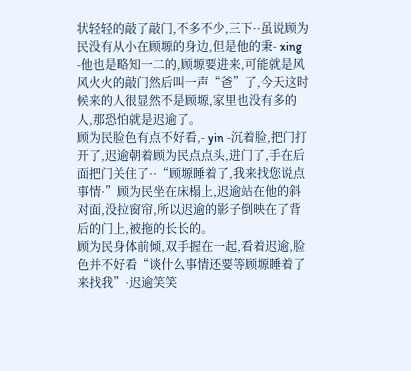状轻轻的敲了敲门,不多不少,三下··虽说顾为民没有从小在顾塬的身边,但是他的秉- xing -他也是略知一二的,顾塬要进来,可能就是风风火火的敲门然后叫一声“爸”了,今天这时候来的人很显然不是顾塬,家里也没有多的人,那恐怕就是迟逾了。
顾为民脸色有点不好看,- yin -沉着脸,把门打开了,迟逾朝着顾为民点点头,进门了,手在后面把门关住了··“顾塬睡着了,我来找您说点事情·”顾为民坐在床榻上,迟逾站在他的斜对面,没拉窗帘,所以迟逾的影子倒映在了背后的门上,被拖的长长的。
顾为民身体前倾,双手握在一起,看着迟逾,脸色并不好看“谈什么事情还要等顾塬睡着了来找我”·迟逾笑笑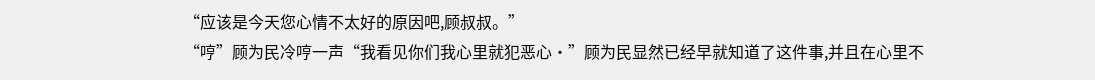“应该是今天您心情不太好的原因吧,顾叔叔。”
“哼”顾为民冷哼一声“我看见你们我心里就犯恶心·”顾为民显然已经早就知道了这件事,并且在心里不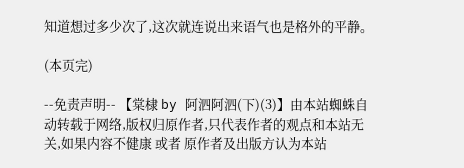知道想过多少次了,这次就连说出来语气也是格外的平静。

(本页完)

--免责声明-- 【棠棣 by 阿泗阿泗(下)(3)】由本站蜘蛛自动转载于网络,版权归原作者,只代表作者的观点和本站无关,如果内容不健康 或者 原作者及出版方认为本站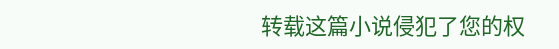转载这篇小说侵犯了您的权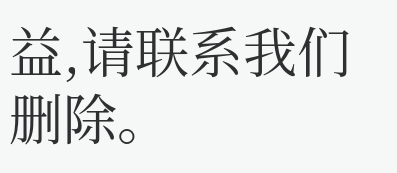益,请联系我们删除。